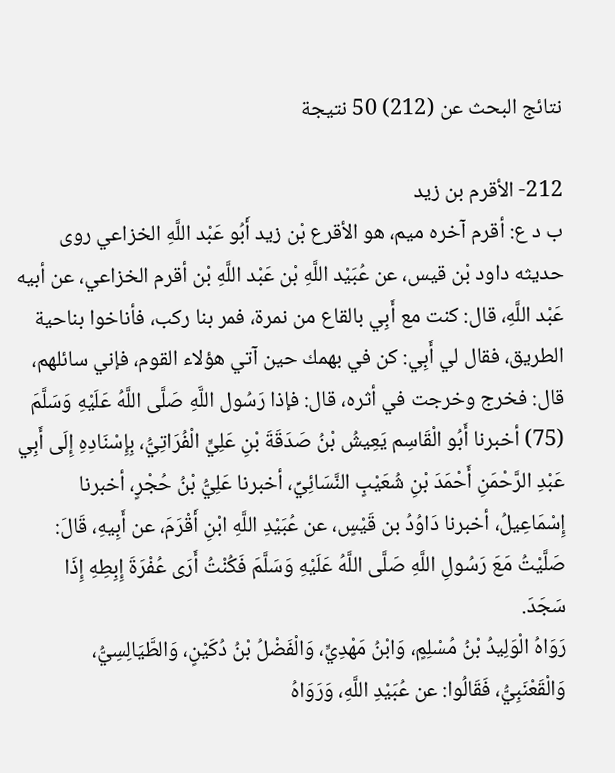نتائج البحث عن (212) 50 نتيجة

212- الأقرم بن زيد
ب د ع: أقرم آخره ميم، هو الأقرع بْن زيد أَبُو عَبْد اللَّهِ الخزاعي روى حديثه داود بْن قيس، عن عُبَيْد اللَّهِ بْن عَبْد اللَّهِ بْن أقرم الخزاعي، عن أبيه عَبْد اللَّهِ، قال: كنت مع أَبِي بالقاع من نمرة، فمر بنا ركب، فأناخوا بناحية الطريق، فقال لي أَبِي: كن في بهمك حين آتي هؤلاء القوم، فإني سائلهم، قال: فخرج وخرجت في أثره، قال: فإذا رَسُول اللَّهِ صَلَّى اللَّهُ عَلَيْهِ وَسَلَّمَ
(75) أخبرنا أَبُو الْقَاسِم يَعِيشُ بْنُ صَدَقَةَ بْنِ عَلِيٍّ الْفُرَاتِيُّ، بِإِسْنَادِهِ إِلَى أَبِي عَبْدِ الرَّحْمَنِ أَحْمَدَ بْنِ شُعَيْبٍ النَّسَائِيِّ، أخبرنا عَلِيُّ بْنُ حُجْرٍ، أخبرنا إِسْمَاعِيلُ، أخبرنا دَاوُدُ بن قَيْسٍ، عن عُبَيْدِ اللَّهِ ابْنِ أَقْرَمَ، عن أَبِيهِ، قَالَ: صَلَّيْتُ مَعَ رَسُولِ اللَّهِ صَلَّى اللَّهُ عَلَيْهِ وَسَلَّمَ فَكُنْتُ أَرَى عُفْرَةَ إِبِطِهِ إِذَا سَجَدَ.
رَوَاهُ الْوَلِيدُ بْنُ مُسْلِمٍ، وَابْنُ مَهْدِيٍّ، وَالْفَضْلُ بْنُ دُكَيْنٍ، وَالطَّيَالِسِيُّ، وَالْقَعْنَبِيُّ، فَقَالُوا: عن عُبَيْدِ اللَّهِ، وَرَوَاهُ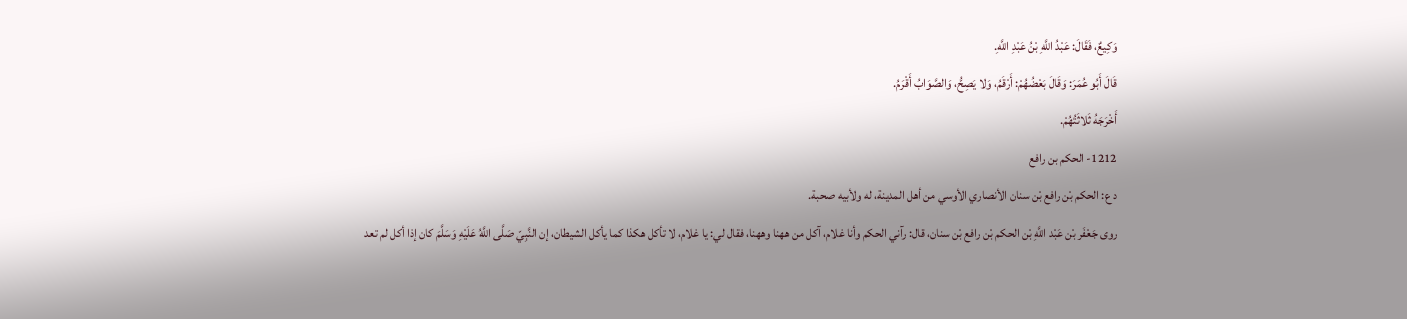وَكِيعٌ، فَقَالَ: عَبْدُ اللَّهِ بْنُ عَبْدِ اللَّهِ.
قَالَ أَبُو عُمَرَ: وَقَالَ بَعْضُهُمْ: أَرْقَمُ، وَلا يَصِحُّ، وَالصَّوَابُ أَقْرَمُ.
أَخْرَجَهُ ثَلاثَتُهُمْ.
1212- الحكم بن رافع
د ع: الحكم بْن رافع بْن سنان الأنصاري الأوسي من أهل المدينة، له ولأبيه صحبة.
روى جَعْفَر بْن عَبْد اللَّهِ بْن الحكم بْن رافع بْن سنان، قال: رآني الحكم وأنا غلام، آكل من ههنا وههنا، فقال لي: يا غلام، لا تأكل هكذا كما يأكل الشيطان، إن النَّبِيّ صَلَّى اللَّهُ عَلَيْهِ وَسَلَّمَ كان إذا أكل لم تعد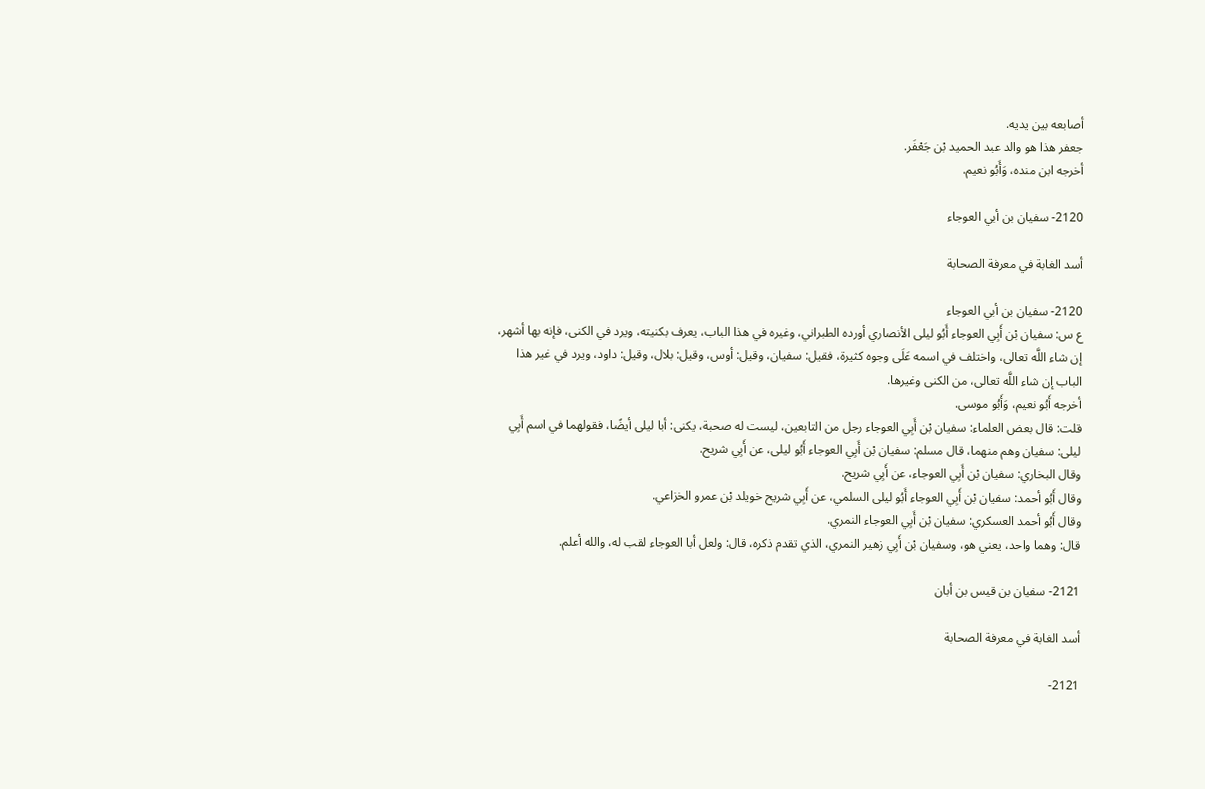أصابعه بين يديه.
جعفر هذا هو والد عبد الحميد بْن جَعْفَر.
أخرجه ابن منده، وَأَبُو نعيم.

2120- سفيان بن أبي العوجاء

أسد الغابة في معرفة الصحابة

2120- سفيان بن أبي العوجاء
ع س: سفيان بْن أَبِي العوجاء أَبُو ليلى الأنصاري أورده الطبراني، وغيره في هذا الباب، يعرف بكنيته، ويرد في الكنى، فإنه بها أشهر، إن شاء اللَّه تعالى، واختلف في اسمه عَلَى وجوه كثيرة، فقيل: سفيان، وقيل: أوس، وقيل: بلال، وقيل: داود، ويرد في غير هذا الباب إن شاء اللَّه تعالى، من الكنى وغيرها.
أخرجه أَبُو نعيم، وَأَبُو موسى.
قلت: قال بعض العلماء: سفيان بْن أَبِي العوجاء رجل من التابعين، ليست له صحبة، يكنى: أبا ليلى أيضًا، فقولهما في اسم أَبِي ليلى: سفيان وهم منهما، قال مسلم: سفيان بْن أَبِي العوجاء أَبُو ليلى، عن أَبِي شريح.
وقال البخاري: سفيان بْن أَبِي العوجاء، عن أَبِي شريح.
وقال أَبُو أحمد: سفيان بْن أَبِي العوجاء أَبُو ليلى السلمي، عن أَبِي شريح خويلد بْن عمرو الخزاعي.
وقال أَبُو أحمد العسكري: سفيان بْن أَبِي العوجاء النمري.
قال: وهما واحد، يعني هو، وسفيان بْن أَبِي زهير النمري، الذي تقدم ذكره، قال: ولعل أبا العوجاء لقب له، والله أعلم.

2121- سفيان بن قيس بن أبان

أسد الغابة في معرفة الصحابة

2121-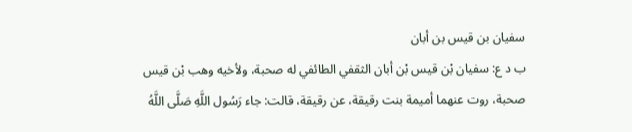سفيان بن قيس بن أبان
ب د ع: سفيان بْن قيس بْن أبان الثقفي الطائفي له صحبة، ولأخيه وهب بْن قيس صحبة، روت عنهما أميمة بنت رقيقة، عن رقيقة، قالت: جاء رَسُول اللَّهِ صَلَّى اللَّهُ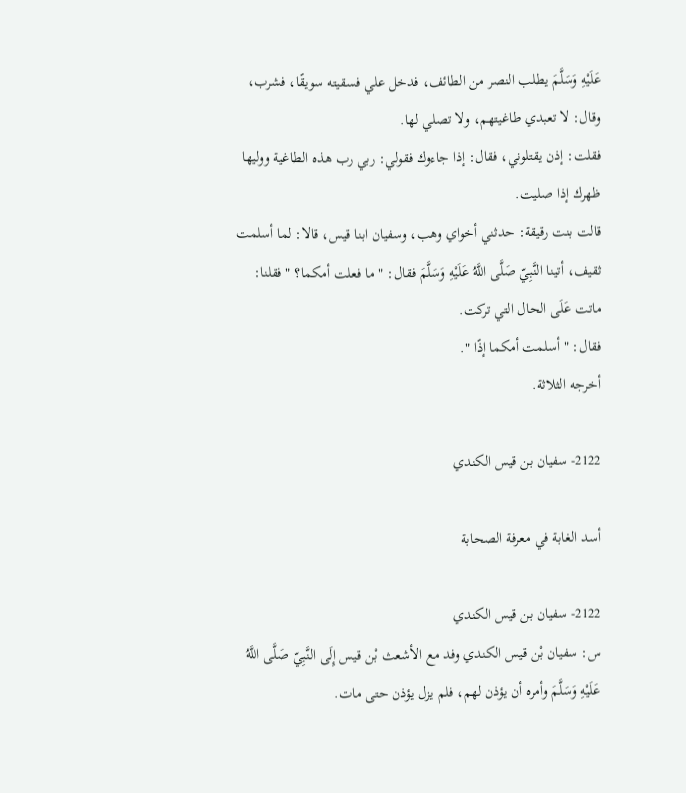عَلَيْهِ وَسَلَّمَ يطلب النصر من الطائف، فدخل علي فسقيته سويقًا، فشرب، وقال: لا تعبدي طاغيتهم، ولا تصلي لها.
فقلت: إذن يقتلوني، فقال: إذا جاءوك فقولي: ربي رب هذه الطاغية ووليها ظهرك إذا صليت.
قالت بنت رقيقة: حدثني أخواي وهب، وسفيان ابنا قيس، قالا: لما أسلمت ثقيف، أتينا النَّبِيّ صَلَّى اللَّهُ عَلَيْهِ وَسَلَّمَ فقال: " ما فعلت أمكما؟ " فقلنا: ماتت عَلَى الحال التي تركت.
فقال: " أسلمت أمكما إذًا ".
أخرجه الثلاثة.

2122- سفيان بن قيس الكندي

أسد الغابة في معرفة الصحابة

2122- سفيان بن قيس الكندي
س: سفيان بْن قيس الكندي وفد مع الأشعث بْن قيس إِلَى النَّبِيّ صَلَّى اللَّهُ عَلَيْهِ وَسَلَّمَ وأمره أن يؤذن لهم، فلم يزل يؤذن حتى مات.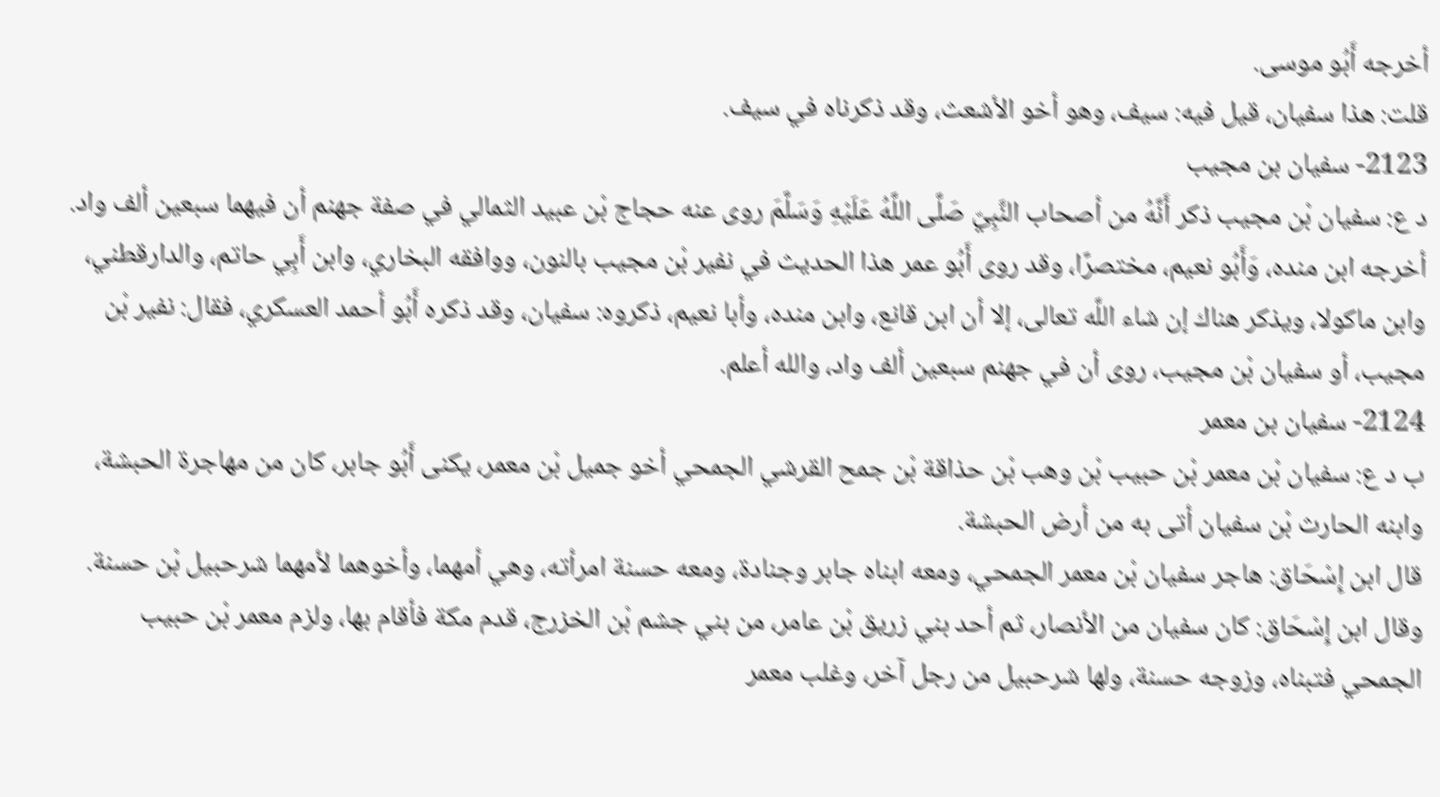أخرجه أَبُو موسى.
قلت: هذا سفيان، قيل فيه: سيف، وهو أخو الأشعث، وقد ذكرناه في سيف.
2123- سفيان بن مجيب
د ع: سفيان بْن مجيب ذكر أَنَّهُ من أصحاب النَّبِيّ صَلَّى اللَّهُ عَلَيْهِ وَسَلَّمَ روى عنه حجاج بْن عبيد الثمالي في صفة جهنم أن فيهما سبعين ألف واد.
أخرجه ابن منده، وَأَبُو نعيم، مختصرًا، وقد روى أَبُو عمر هذا الحديث في نفير بْن مجيب بالنون، ووافقه البخاري، وابن أَبِي حاتم، والدارقطني، وابن ماكولا، ويذكر هناك إن شاء اللَّه تعالى، إلا أن ابن قانع، وابن منده، وأبا نعيم، ذكروه: سفيان، وقد ذكره أَبُو أحمد العسكري، فقال: نفير بْن مجيب، أو سفيان بْن مجيب، روى أن في جهنم سبعين ألف واد، والله أعلم.
2124- سفيان بن معمر
ب د ع: سفيان بْن معمر بْن حبيب بْن وهب بْن حذاقة بْن جمح القرشي الجمحي أخو جميل بْن معمر، يكنى أَبُو جابر، كان من مهاجرة الحبشة، وابنه الحارث بْن سفيان أتى به من أرض الحبشة.
قال ابن إِسْحَاق: هاجر سفيان بْن معمر الجمحي، ومعه ابناه جابر وجنادة، ومعه حسنة امرأته، وهي أمهما، وأخوهما لأمهما شرحبيل بْن حسنة.
وقال ابن إِسْحَاق: كان سفيان من الأنصار، ثم أحد بني زريق بْن عامر، من بني جشم بْن الخزرج، قدم مكة فأقام بها، ولزم معمر بْن حبيب الجمحي فتبناه، وزوجه حسنة، ولها شرحبيل من رجل آخر، وغلب معمر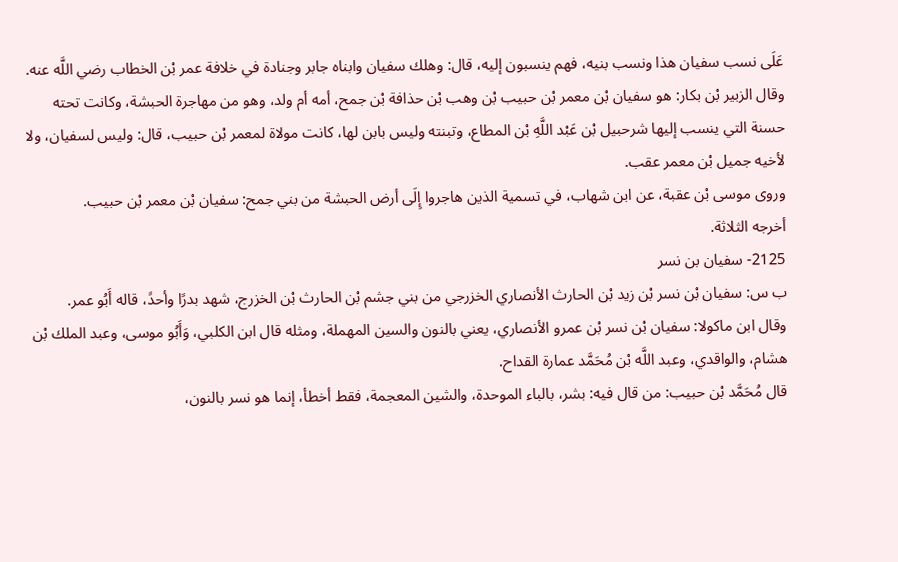عَلَى نسب سفيان هذا ونسب بنيه، فهم ينسبون إليه، قال: وهلك سفيان وابناه جابر وجنادة في خلافة عمر بْن الخطاب رضي اللَّه عنه.
وقال الزبير بْن بكار: هو سفيان بْن معمر بْن حبيب بْن وهب بْن حذافة بْن جمح، أمه أم ولد، وهو من مهاجرة الحبشة، وكانت تحته حسنة التي ينسب إليها شرحبيل بْن عَبْد اللَّهِ بْن المطاع، وتبنته وليس بابن لها، كانت مولاة لمعمر بْن حبيب، قال: وليس لسفيان، ولا لأخيه جميل بْن معمر عقب.
وروى موسى بْن عقبة، عن ابن شهاب، في تسمية الذين هاجروا إِلَى أرض الحبشة من بني جمح: سفيان بْن معمر بْن حبيب.
أخرجه الثلاثة.
2125- سفيان بن نسر
ب س: سفيان بْن نسر بْن زيد بْن الحارث الأنصاري الخزرجي من بني جشم بْن الحارث بْن الخزرج، شهد بدرًا وأحدً، قاله أَبُو عمر.
وقال ابن ماكولا: سفيان بْن نسر بْن عمرو الأنصاري، يعني بالنون والسين المهملة، ومثله قال ابن الكلبي، وَأَبُو موسى، وعبد الملك بْن هشام، والواقدي، وعبد اللَّه بْن مُحَمَّد عمارة القداح.
قال مُحَمَّد بْن حبيب: من قال فيه: بشر، بالباء الموحدة، والشين المعجمة، فقط أخطأ، إنما هو نسر بالنون،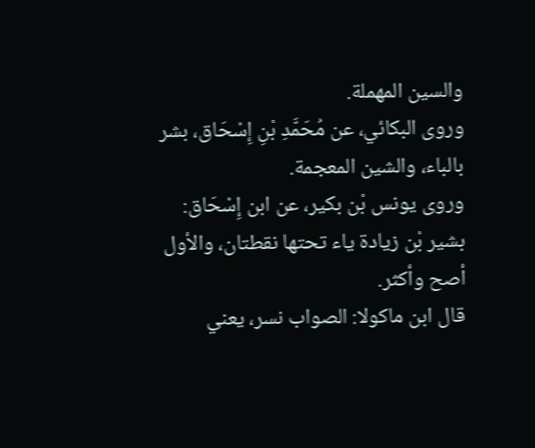والسين المهملة.
وروى البكائي، عن مُحَمَّدِ بْنِ إِسْحَاق، بشر بالباء، والشين المعجمة.
وروى يونس بْن بكير، عن ابن إِسْحَاق: بشير بْن زيادة ياء تحتها نقطتان، والأول أصح وأكثر.
قال ابن ماكولا: الصواب نسر، يعني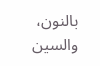بالنون، والسين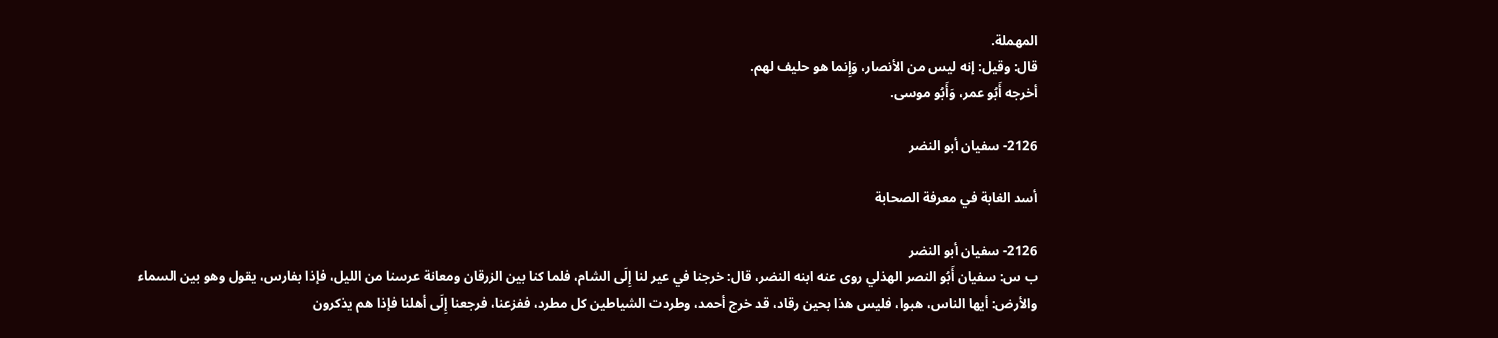المهملة.
قال: وقيل: إنه ليس من الأنصار، وَإِنما هو حليف لهم.
أخرجه أَبُو عمر، وَأَبُو موسى.

2126- سفيان أبو النضر

أسد الغابة في معرفة الصحابة

2126- سفيان أبو النضر
ب س: سفيان أَبُو النصر الهذلي روى عنه ابنه النضر، قال: خرجنا في عير لنا إِلَى الشام، فلما كنا بين الزرقان ومعانة عرسنا من الليل، فإذا بفارس، يقول وهو بين السماء والأرض: أيها الناس، هبوا، فليس هذا بحين رقاد، قد خرج أحمد، وطردت الشياطين كل مطرد، ففزعنا، فرجعنا إِلَى أهلنا فإذا هم يذكرون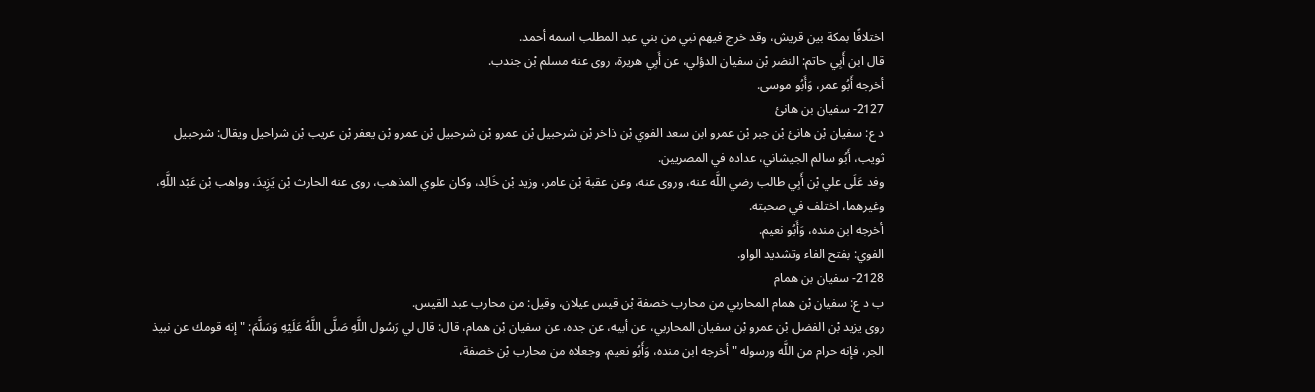اختلافًا بمكة بين قريش، وقد خرج فيهم نبي من بني عبد المطلب اسمه أحمد.
قال ابن أَبِي حاتم: النضر بْن سفيان الدؤلي، عن أَبِي هريرة، روى عنه مسلم بْن جندب.
أخرجه أَبُو عمر، وَأَبُو موسى.
2127- سفيان بن هانئ
د ع: سفيان بْن هانئ بْن جبر بْن عمرو ابن سعد الفوي بْن ذاخر بْن شرحبيل بْن عمرو بْن شرحبيل بْن عمرو بْن يعفر بْن عريب بْن شراحيل ويقال: شرحبيل ثويب، أَبُو سالم الجيشاني، عداده في المصريين.
وفد عَلَى علي بْن أَبِي طالب رضي اللَّه عنه، وروى عنه، وعن عقبة بْن عامر، وزيد بْن خَالِد، وكان علوي المذهب، روى عنه الحارث بْن يَزِيدَ، وواهب بْن عَبْد اللَّهِ، وغيرهما، اختلف في صحبته.
أخرجه ابن منده، وَأَبُو نعيم.
الفوي: بفتح الفاء وتشديد الواو.
2128- سفيان بن همام
ب د ع: سفيان بْن همام المحاربي من محارب خصفة بْن قيس عيلان، وقيل: من محارب عبد القيس.
روى يزيد بْن الفضل بْن عمرو بْن سفيان المحاربي، عن أبيه، عن جده، عن سفيان بْن همام، قال: قال لي رَسُول اللَّهِ صَلَّى اللَّهُ عَلَيْهِ وَسَلَّمَ: " إنه قومك عن نبيذ الجر، فإنه حرام من اللَّه ورسوله " أخرجه ابن منده، وَأَبُو نعيم، وجعلاه من محارب بْن خصفة،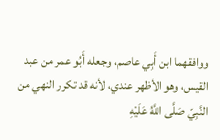ووافقهما ابن أَبِي عاصم، وجعله أَبُو عمر من عبد القيس، وهو الأظهر عندي، لأنه قد تكرر النهي من النَّبِيّ صَلَّى اللَّهُ عَلَيْهِ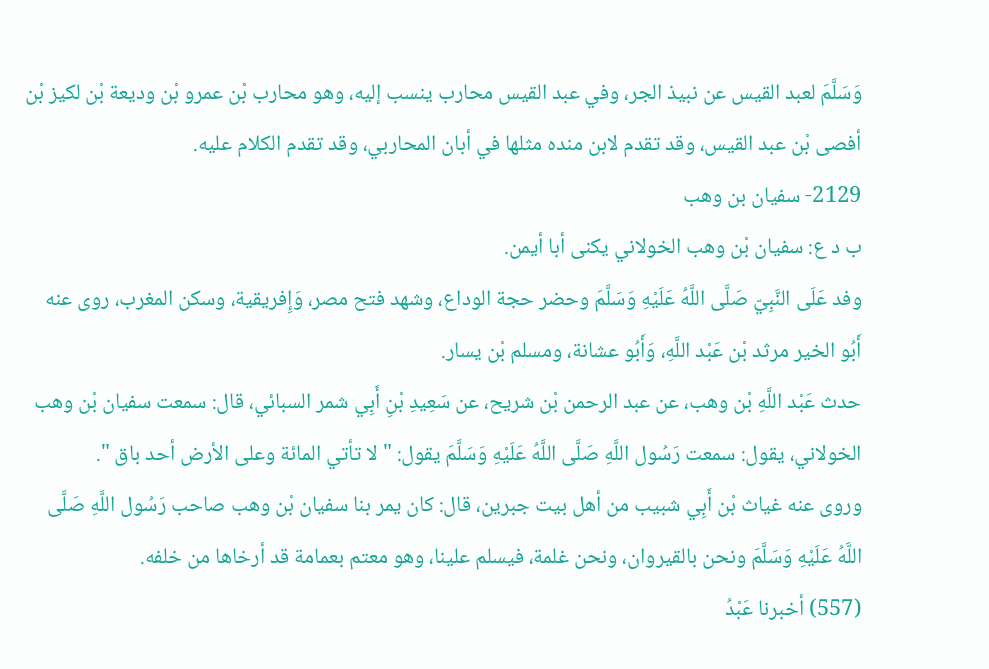وَسَلَّمَ لعبد القيس عن نبيذ الجر، وفي عبد القيس محارب ينسب إليه، وهو محارب بْن عمرو بْن وديعة بْن لكيز بْن أفصى بْن عبد القيس، وقد تقدم لابن منده مثلها في أبان المحاربي، وقد تقدم الكلام عليه.
2129- سفيان بن وهب
ب د ع: سفيان بْن وهب الخولاني يكنى أبا أيمن.
وفد عَلَى النَّبِيّ صَلَّى اللَّهُ عَلَيْهِ وَسَلَّمَ وحضر حجة الوداع، وشهد فتح مصر، وَإِفريقية، وسكن المغرب، روى عنه أَبُو الخير مرثد بْن عَبْد اللَّهِ، وَأَبُو عشانة، ومسلم بْن يسار.
حدث عَبْد اللَّهِ بْن وهب، عن عبد الرحمن بْن شريح، عن سَعِيدِ بْنِ أَبِي شمر السبائي، قال: سمعت سفيان بْن وهب الخولاني، يقول: سمعت رَسُول اللَّهِ صَلَّى اللَّهُ عَلَيْهِ وَسَلَّمَ يقول: " لا تأتي المائة وعلى الأرض أحد باق ".
وروى عنه غياث بْن أَبِي شبيب من أهل بيت جبرين، قال: كان يمر بنا سفيان بْن وهب صاحب رَسُول اللَّهِ صَلَّى اللَّهُ عَلَيْهِ وَسَلَّمَ ونحن بالقيروان، ونحن غلمة، فيسلم علينا، وهو معتم بعمامة قد أرخاها من خلفه.
(557) أخبرنا عَبْدُ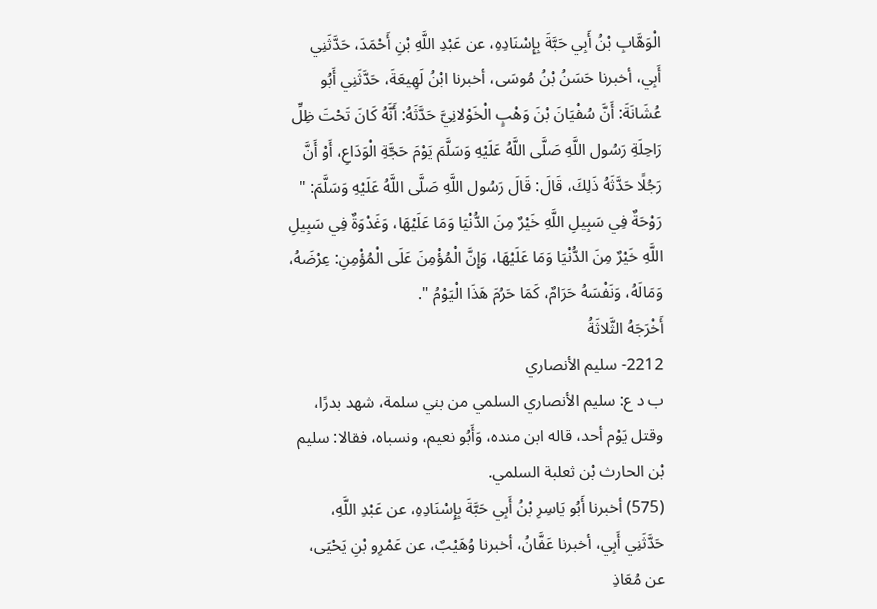الْوَهَّابِ بْنُ أَبِي حَبَّةَ بِإِسْنَادِهِ، عن عَبْدِ اللَّهِ بْنِ أَحْمَدَ، حَدَّثَنِي أَبِي، أخبرنا حَسَنُ بْنُ مُوسَى، أخبرنا ابْنُ لَهِيعَةَ، حَدَّثَنِي أَبُو عُشَانَةَ: أَنَّ سُفْيَانَ بْنَ وَهْبٍ الْخَوْلانِيَّ حَدَّثَهُ: أَنَّهُ كَانَ تَحْتَ ظِلِّ رَاحِلَةِ رَسُول اللَّهِ صَلَّى اللَّهُ عَلَيْهِ وَسَلَّمَ يَوْمَ حَجَّةِ الْوَدَاعِ، أَوْ أَنَّ رَجُلًا حَدَّثَهُ ذَلِكَ، قَالَ: قَالَ رَسُول اللَّهِ صَلَّى اللَّهُ عَلَيْهِ وَسَلَّمَ: " رَوْحَةٌ فِي سَبِيلِ اللَّهِ خَيْرٌ مِنَ الدُّنْيَا وَمَا عَلَيْهَا، وَغَدْوَةٌ فِي سَبِيلِ اللَّهِ خَيْرٌ مِنَ الدُّنْيَا وَمَا عَلَيْهَا، وَإِنَّ الْمُؤْمِنَ عَلَى الْمُؤْمِنِ: عِرْضَهُ، وَمَالَهُ، وَنَفْسَهُ حَرَامٌ، كَمَا حَرُمَ هَذَا الْيَوْمُ ".
أَخْرَجَهُ الثَّلاثَةُ
2212- سليم الأنصاري
ب د ع: سليم الأنصاري السلمي من بني سلمة، شهد بدرًا، وقتل يَوْم أحد، قاله ابن منده، وَأَبُو نعيم، ونسباه، فقالا: سليم بْن الحارث بْن ثعلبة السلمي.
(575) أخبرنا أَبُو يَاسِرِ بْنُ أَبِي حَبَّةَ بِإِسْنَادِهِ، عن عَبْدِ اللَّهِ، حَدَّثَنِي أَبِي، أخبرنا عَفَّانُ، أخبرنا وُهَيْبٌ، عن عَمْرِو بْنِ يَحْيَى، عن مُعَاذِ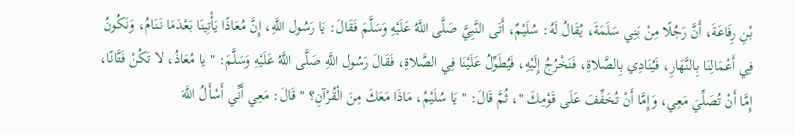بْنِ رِفَاعَةَ، أَنَّ رَجُلًا مِنْ بَنِي سَلَمَةَ، يُقَالُ لَهُ: سُلَيْمٌ، أَتَى النَّبِيَّ صَلَّى اللَّهُ عَلَيْهِ وَسَلَّمَ فَقَالَ: يَا رَسُول اللَّهِ، إِنَّ مُعَاذًا يَأْتِينَا بَعْدَمَا نَنَامُ، وَنَكُونُ فِي أَعْمَالِنَا بِالنَّهَارِ، فَيُنَادِي بِالصَّلاةِ، فَنَخْرُجُ إِلَيْهِ، فَيُطَوِّلُ عَلَيْنَا فِي الصَّلاةِ، فَقَالَ رَسُول اللَّهِ صَلَّى اللَّهُ عَلَيْهِ وَسَلَّمَ: " يا مُعَاذُ، لا تَكُنْ فَتَّانًا، إِمَّا أَنْ تُصَلِّيَ مَعِي، وَإِمَّا أَنْ تُخَفِّفَ عَلَى قَوْمِكَ "، ثُمَّ قَالَ: " يَا سُلَيْمُ، مَاذَا مَعَكَ مِنَ الْقُرْآنِ؟ " قَالَ: مَعِي أَنِّي أَسْأَلُ اللَّهَ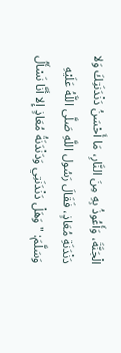الْجَنَّةَ، وَأَعُوذُ بِهِ مِنَ النَّارِ، مَا أَحْسَنُ دَنْدَنَتِكَ وَلا دَنْدَنَةِ مُعَاذٍ، فَقَالَ رَسُول اللَّهِ صَلَّى اللَّهُ عَلَيْهِ وَسَلَّمَ: " وَهَلْ دَنْدَنَتِي وَدَنْدَنَةُ مُعَاذٍ إِلا أَنَّا نَسْأَلُ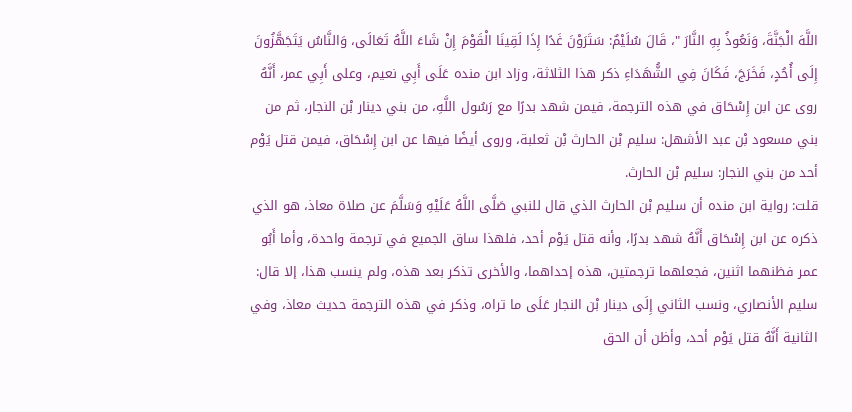اللَّهَ الْجَنَّةَ، وَنَعُوذُ بِهِ النَّارَ "، قَالَ سُلَيْمٌ: سَتَرَوْنَ غَدًا إِذَا لَقِينَا الْقَوْمَ إِنْ شَاءَ اللَّهُ تَعَالَى، وَالنَّاسُ يَتَجَهَّزُونَ إِلَى أُحُدٍ، فَخَرَجَ، فَكَانَ فِي الشُّهَدَاءِ ذكر هذا الثلاثة، وزاد ابن منده عَلَى أَبِي نعيم، وعلى أَبِي عمر، أَنَّهُ روى عن ابن إِسْحَاق في هذه الترجمة، فيمن شهد بدرًا مع رَسُول اللَّهِ، من بني دينار بْن النجار، ثم من بني مسعود بْن عبد الأشهل: سليم بْن الحارث بْن ثعلبة، وروى أيضًا فيها عن ابن إِسْحَاق، فيمن قتل يَوْم أحد من بني النجار: سليم بْن الحارث.
قلت: رواية ابن منده أن سليم بْن الحارث الذي قال للنبي صَلَّى اللَّهُ عَلَيْهِ وَسَلَّمَ عن صلاة معاذ، هو الذي ذكره عن ابن إِسْحَاق أَنَّهُ شهد بدرًا، وأنه قتل يَوْم أحد، فلهذا ساق الجميع في ترجمة واحدة، وأما أَبُو عمر فظنهما اثنين، فجعلهما ترجمتين، هذه إحداهما، والأخرى تذكر بعد هذه، ولم ينسب هذا، إلا قال: سليم الأنصاري، ونسب الثاني إِلَى دينار بْن النجار عَلَى ما تراه، وذكر في هذه الترجمة حديث معاذ، وفي الثانية أَنَّهُ قتل يَوْم أحد، وأظن أن الحق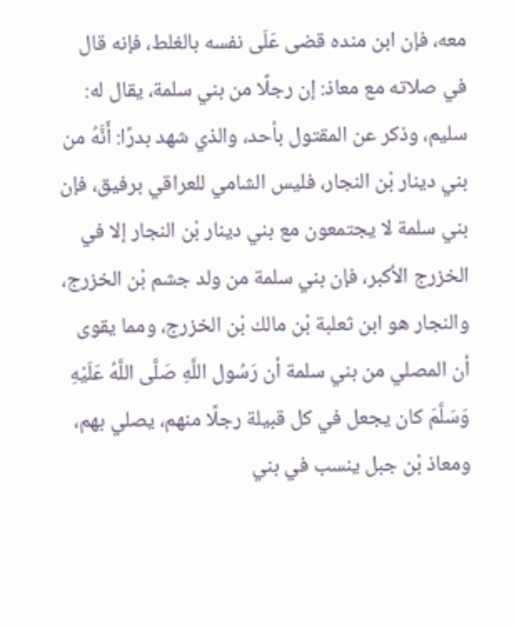معه، فإن ابن منده قضى عَلَى نفسه بالغلط، فإنه قال في صلاته مع معاذ: إن رجلًا من بني سلمة، يقال له: سليم، وذكر عن المقتول بأحد، والذي شهد بدرًا: أَنَّهُ من بني دينار بْن النجار، فليس الشامي للعراقي برفيق، فإن بني سلمة لا يجتمعون مع بني دينار بْن النجار إلا في الخزرج الأكبر، فإن بني سلمة من ولد جشم بْن الخزرج، والنجار هو ابن ثعلبة بْن مالك بْن الخزرج، ومما يقوى أن المصلي من بني سلمة أن رَسُول اللَّهِ صَلَّى اللَّهُ عَلَيْهِ وَسَلَّمَ كان يجعل في كل قبيلة رجلًا منهم، يصلي بهم، ومعاذ بْن جبل ينسب في بني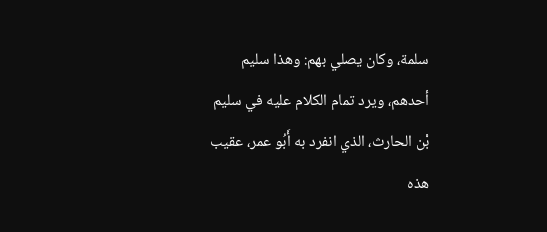سلمة، وكان يصلي بهم: وهذا سليم أحدهم، ويرد تمام الكلام عليه في سليم بْن الحارث، الذي انفرد به أَبُو عمر، عقيب هذه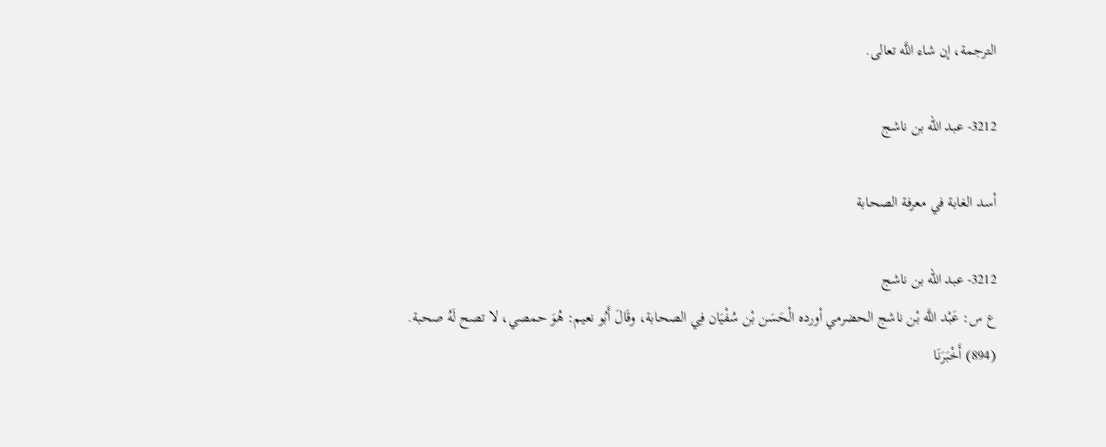الترجمة، إن شاء اللَّه تعالى.

3212- عبد الله بن ناشج

أسد الغابة في معرفة الصحابة

3212- عبد الله بن ناشج
ع س: عَبْد اللَّه بْن ناشج الحضرمي أورده الْحَسَن بْن سُفْيَان فِي الصحابة، وقَالَ أَبُو نعيم: هُوَ حمصي، لا تصح لَهُ صحبة.
(894) أَخْبَرَنَا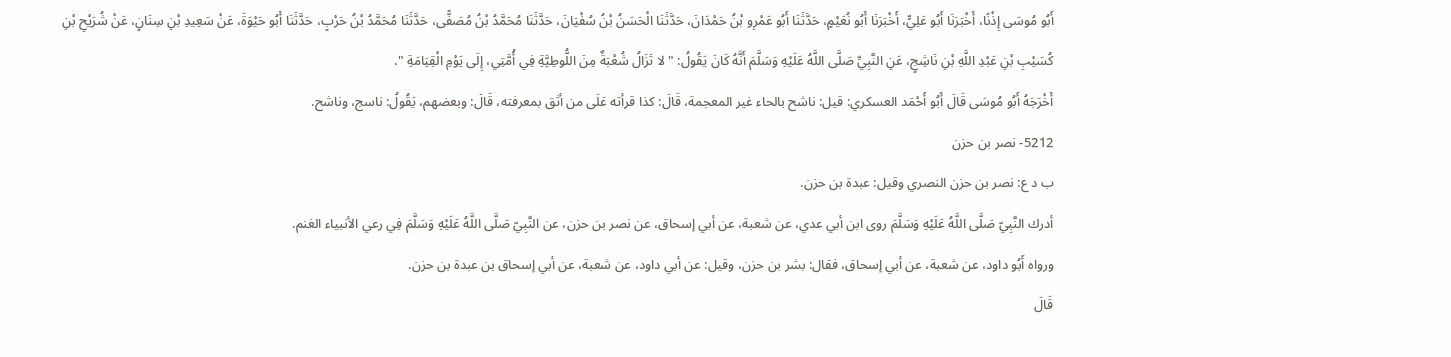أَبُو مُوسَى إِذْنًا، أَخْبَرَنَا أَبُو عَلِيٍّ، أَخْبَرَنَا أَبُو نُعَيْمٍ، حَدَّثَنَا أَبُو عَمْرِو بْنُ حَمْدَانَ، حَدَّثَنَا الْحَسَنُ بْنُ سُفْيَانَ، حَدَّثَنَا مُحَمَّدُ بْنُ مُصَفًّى، حَدَّثَنَا مُحَمَّدُ بْنُ حَرْبٍ، حَدَّثَنَا أَبُو حَيْوَةَ، عَنْ سَعِيدِ بْنِ سِنَانٍ، عَنْ شُرَيْحِ بْنِ كُسَيْبِ بْنِ عَبْدِ اللَّهِ بْنِ نَاشِجٍ، عَنِ النَّبِيِّ صَلَّى اللَّهُ عَلَيْهِ وَسَلَّمَ أَنَّهُ كَانَ يَقُولُ: " لا تَزَالُ شُعْبَةٌ مِنَ اللُّوطِيَّةِ فِي أُمَّتِي، إِلَى يَوْمِ الْقِيَامَةِ ".
أَخْرَجَهُ أَبُو مُوسَى قَالَ أَبُو أَحْمَد العسكري: قيل: ناشح بالحاء غير المعجمة، قَالَ: كذا قرأته عَلَى من أثق بمعرفته، قَالَ: وبعضهم، يَقُولُ: ناسج، وناشح.
5212- نصر بن حزن
ب د ع: نصر بن حزن النصري وقيل: عبدة بن حزن.
أدرك النَّبِيّ صَلَّى اللَّهُ عَلَيْهِ وَسَلَّمَ روى ابن أبي عدي، عن شعبة، عن أبي إسحاق، عن نصر بن حزن، عن النَّبِيّ صَلَّى اللَّهُ عَلَيْهِ وَسَلَّمَ فِي رعي الأنبياء الغنم.
ورواه أَبُو داود، عن شعبة، عن أبي إسحاق، فقال: بشر بن حزن، وقيل: عن أبي داود، عن شعبة، عن أبي إسحاق بن عبدة بن حزن.
قَالَ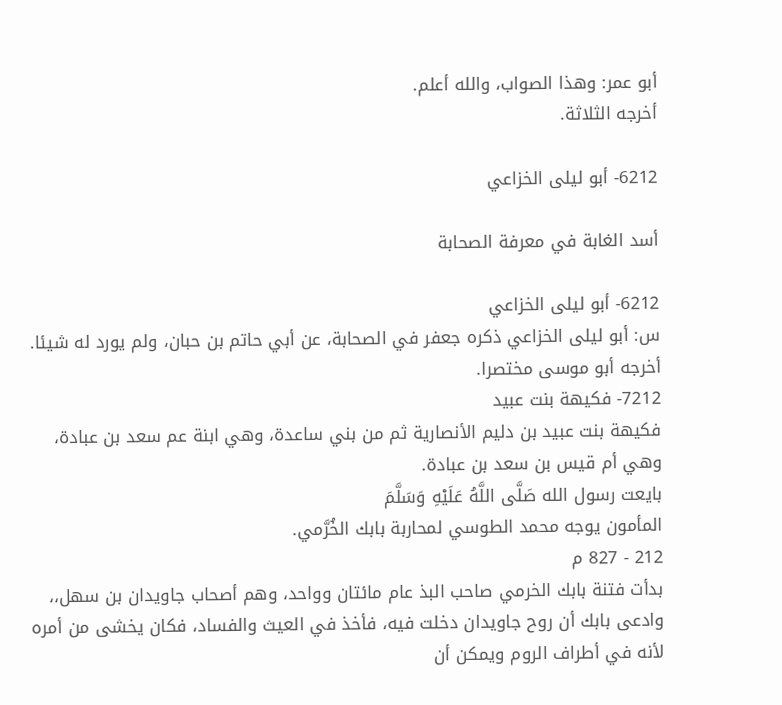أبو عمر: وهذا الصواب، والله أعلم.
أخرجه الثلاثة.

6212- أبو ليلى الخزاعي

أسد الغابة في معرفة الصحابة

6212- أبو ليلى الخزاعي
س: أبو ليلى الخزاعي ذكره جعفر في الصحابة، عن أبي حاتم بن حبان، ولم يورد له شيئا.
أخرجه أبو موسى مختصرا.
7212- فكيهة بنت عبيد
فكيهة بنت عبيد بن دليم الأنصارية ثم من بني ساعدة، وهي ابنة عم سعد بن عبادة، وهي أم قيس بن سعد بن عبادة.
بايعت رسول الله صَلَّى اللَّهُ عَلَيْهِ وَسَلَّمَ
المأمون يوجه محمد الطوسي لمحاربة بابك الخُرَّمي.
212 - 827 م
بدأت فتنة بابك الخرمي صاحب البذ عام مائتان وواحد، وهم أصحاب جاويدان بن سهل،، وادعى بابك أن روح جاويدان دخلت فيه، فأخذ في العيث والفساد، فكان يخشى من أمره لأنه في أطراف الروم ويمكن أن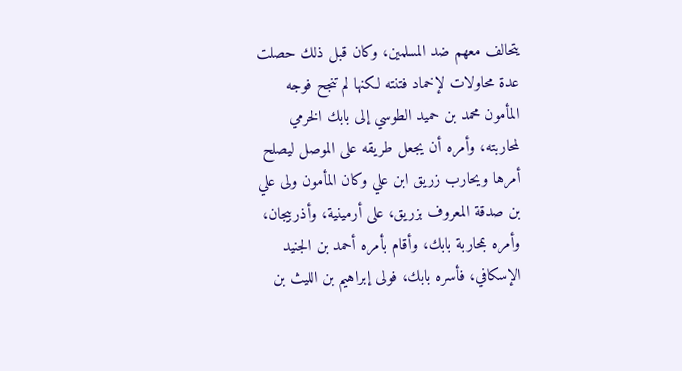يتحالف معهم ضد المسلمين، وكان قبل ذلك حصلت عدة محاولات لإخماد فتنته لكنها لم تنجح فوجه المأمون محمد بن حميد الطوسي إلى بابك الخرمي لمحاربته، وأمره أن يجعل طريقه على الموصل ليصلح أمرها ويحارب زريق ابن علي وكان المأمون ولى علي بن صدقة المعروف بزريق، على أرمينية، وأذربيجان، وأمره بمحاربة بابك، وأقام بأمره أحمد بن الجنيد الإسكافي، فأسره بابك، فولى إبراهيم بن الليث بن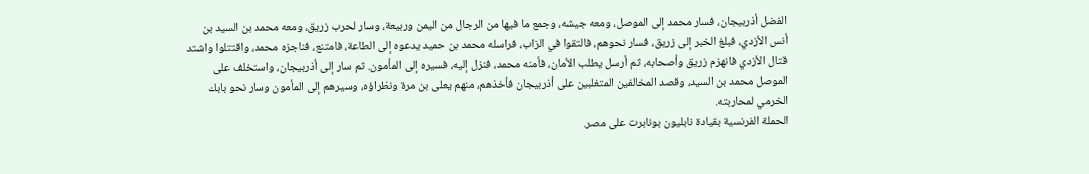الفضل أذربيجان، فسار محمد إلى الموصل، ومعه جيشه، وجمع ما فيها من الرجال من اليمن وربيعة، وسار لحرب زريق، ومعه محمد بن السيد بن أنس الأزدي، فبلغ الخبر إلى زريق، فسار نحوهم، فالتقوا في الزاب، فراسله محمد بن حميد يدعوه إلى الطاعة، فامتنع، فناجزه محمد، واقتتلوا واشتد قتال الأزدي فانهزم زريق وأصحابه، ثم أرسل يطلب الأمان، فأمنه محمد، فنزل إليه، فسيره إلى المأمون. ثم سار إلى أذربيجان، واستخلف على الموصل محمد بن السيد، وقصد المخالفين المتغلبين على أذربيجان فأخذهم، منهم يعلى بن مرة ونظراؤه، وسيرهم إلى المأمون وسار نحو بابك الخرمي لمحاربته.
الحملة الفرنسية بقيادة نابليون بونابرت على مصر.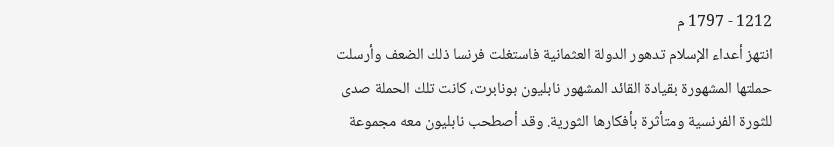1212 - 1797 م
انتهز أعداء الإسلام تدهور الدولة العثمانية فاستغلت فرنسا ذلك الضعف وأرسلت حملتها المشهورة بقيادة القائد المشهور نابليون بونابرت، كانت تلك الحملة صدى للثورة الفرنسية ومتأثرة بأفكارها الثورية. وقد أصطحب نابليون معه مجموعة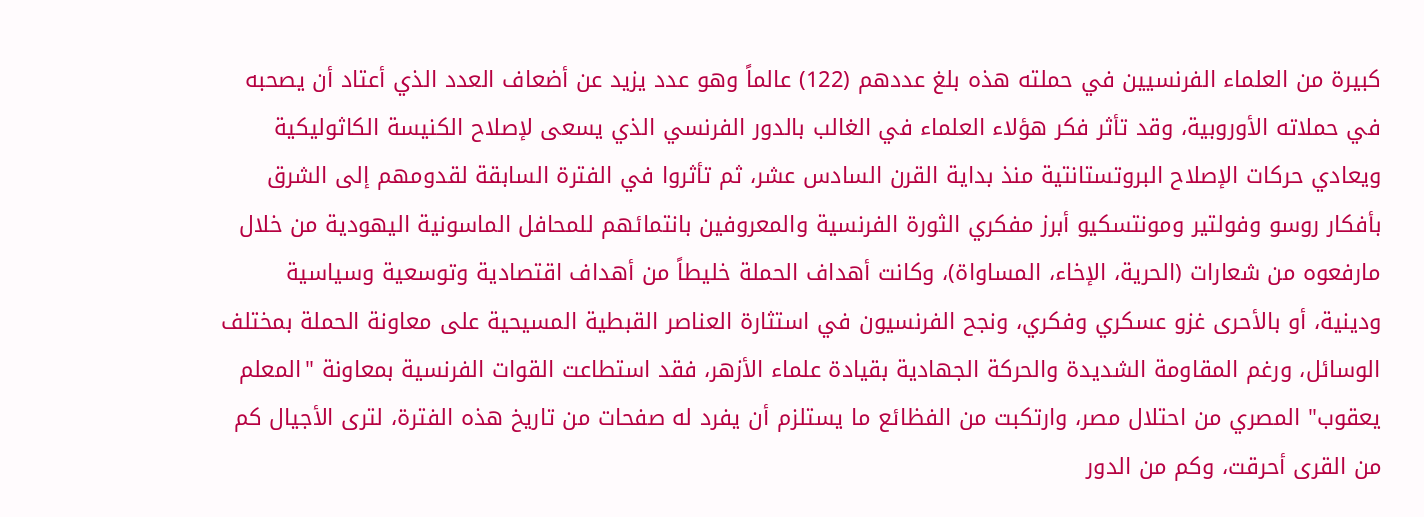كبيرة من العلماء الفرنسيين في حملته هذه بلغ عددهم (122) عالماً وهو عدد يزيد عن أضعاف العدد الذي أعتاد أن يصحبه في حملاته الأوروبية، وقد تأثر فكر هؤلاء العلماء في الغالب بالدور الفرنسي الذي يسعى لإصلاح الكنيسة الكاثوليكية ويعادي حركات الإصلاح البروتستانتية منذ بداية القرن السادس عشر، ثم تأثروا في الفترة السابقة لقدومهم إلى الشرق بأفكار روسو وفولتير ومونتسكيو أبرز مفكري الثورة الفرنسية والمعروفين بانتمائهم للمحافل الماسونية اليهودية من خلال مارفعوه من شعارات (الحرية، الإخاء، المساواة)، وكانت أهداف الحملة خليطاً من أهداف اقتصادية وتوسعية وسياسية ودينية، أو بالأحرى غزو عسكري وفكري، ونجح الفرنسيون في استثارة العناصر القبطية المسيحية على معاونة الحملة بمختلف الوسائل، ورغم المقاومة الشديدة والحركة الجهادية بقيادة علماء الأزهر، فقد استطاعت القوات الفرنسية بمعاونة "المعلم يعقوب" المصري من احتلال مصر، وارتكبت من الفظائع ما يستلزم أن يفرد له صفحات من تاريخ هذه الفترة، لترى الأجيال كم من القرى أحرقت، وكم من الدور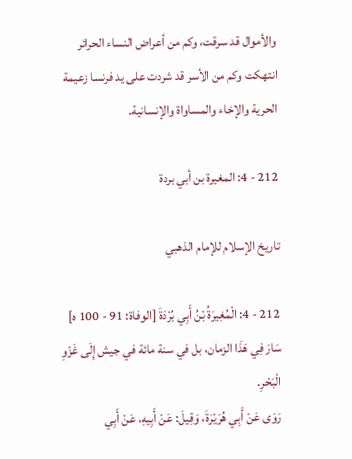والأموال قد سرقت، وكم من أعراض النساء الحرائر انتهكت وكم من الأسر قد شردت على يد فرنسا زعيمة الحرية والإخاء والمساواة والإنسانية.

212 - 4: المغيرة بن أبي بردة

تاريخ الإسلام للإمام الذهبي

212 - 4: الْمُغِيرَةُ بْنُ أَبِي بُرْدَةَ [الوفاة: 91 - 100 ه]
سَارَ فِي هَذَا الزمان، بل في سنة مائة في جيش إِلَى غَزْوِ الْبَحْرِ.
رَوَى عَنْ أَبِي هُرَيْرَةَ، وَقِيلَ: عَنْ أَبِيهِ، عَنْ أَبِي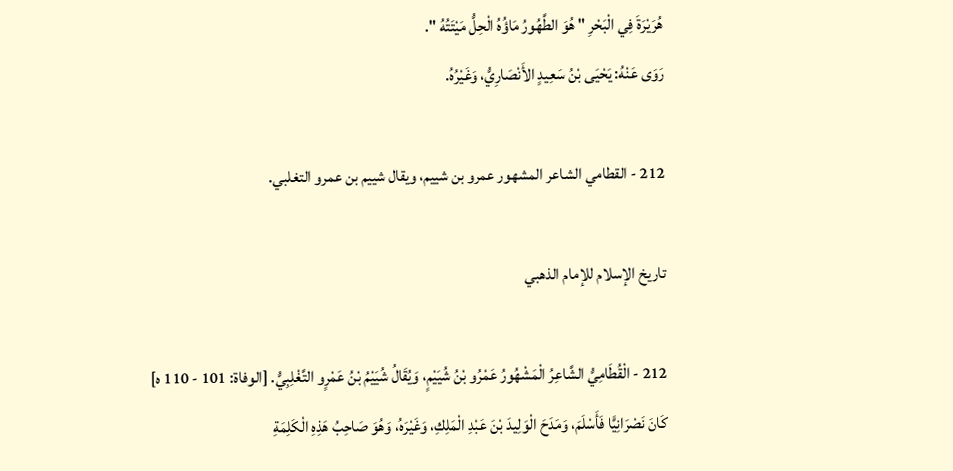هُرَيْرَةَ فِي الْبَحْرِ " هُوَ الطَّهُورُ مَاؤُهُ الْحِلُّ مَيْتَتُهُ ".
رَوَى عَنْهُ: يَحْيَى بْنُ سَعِيدٍ الأَنْصَارِيُّ، وَغَيْرُهُ.

212 - القطامي الشاعر المشهور عمرو بن شييم، ويقال شييم بن عمرو التغلبي.

تاريخ الإسلام للإمام الذهبي

212 - الْقُطَامِيُّ الشَّاعِرُ الْمَشْهُورُ عَمْرُو بْنُ شُيَيْمٍ، وَيُقَالُ شُيَيْمُ بْنُ عَمْرٍو التَّغْلِبِيُّ. [الوفاة: 101 - 110 ه]
كَانَ نَصْرَانِيًّا فَأَسْلَمَ، وَمَدَحَ الْوَلِيدَ بْنَ عَبْدِ الْمَلِكِ، وَغَيْرَهُ، وَهُوَ صَاحِبُ هَذِهِ الْكَلِمَةِ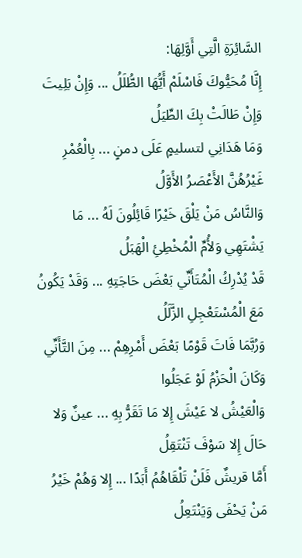السَّائِرَةِ الَّتِي أَوَّلِهَا:
إِنَّا مُحَيُّوكَ فَاسْلَمْ أَيُّهَا الطُّلَلُ ... وَإِنْ بَلِيتَ وَإِنْ طَالَتْ بِكَ الطِّيَلُ
وَمَا هَدَانِي لتسليمٍ عَلَى دمنٍ ... بِالْعُمْرِ غَيْرُهُنَّ الأَعْصَرُ الأَوَّلُ
وَالنَّاسُ مَنْ يَلْقَ خَيْرًا قَائِلُونَ لَهُ ... مَا يَشْتَهِي وَلأُمِّ الْمُخْطِئِ الْهَبَلُ
قَدْ يُدْرِكُ الْمُتَأَنِّي بَعْضَ حَاجَتِهِ ... وَقَدْ يَكُونُ مَعَ الْمُسْتَعْجِلِ الزَّلَلُ
وَرُبَّمَا فَاتَ قَوْمًا بَعْضَ أَمْرِهِمْ ... مِنَ التَّأَنِّي وَكَانَ الْحَزْمُ لَوْ عَجَلُوا
وَالْعَيْشُ لا عَيْشَ إِلا مَا تَقَرُّ بِهِ ... عينٌ وَلا حَالَ إِلا سَوْفَ تَنْتَقِلُ
أَمَّا قريشٌ فَلَنْ تَلْقَاهُمُ أَبَدًا ... إِلا وَهُمْ خَيْرُ مَنْ يَحْفَى وَيَنْتَعِلُ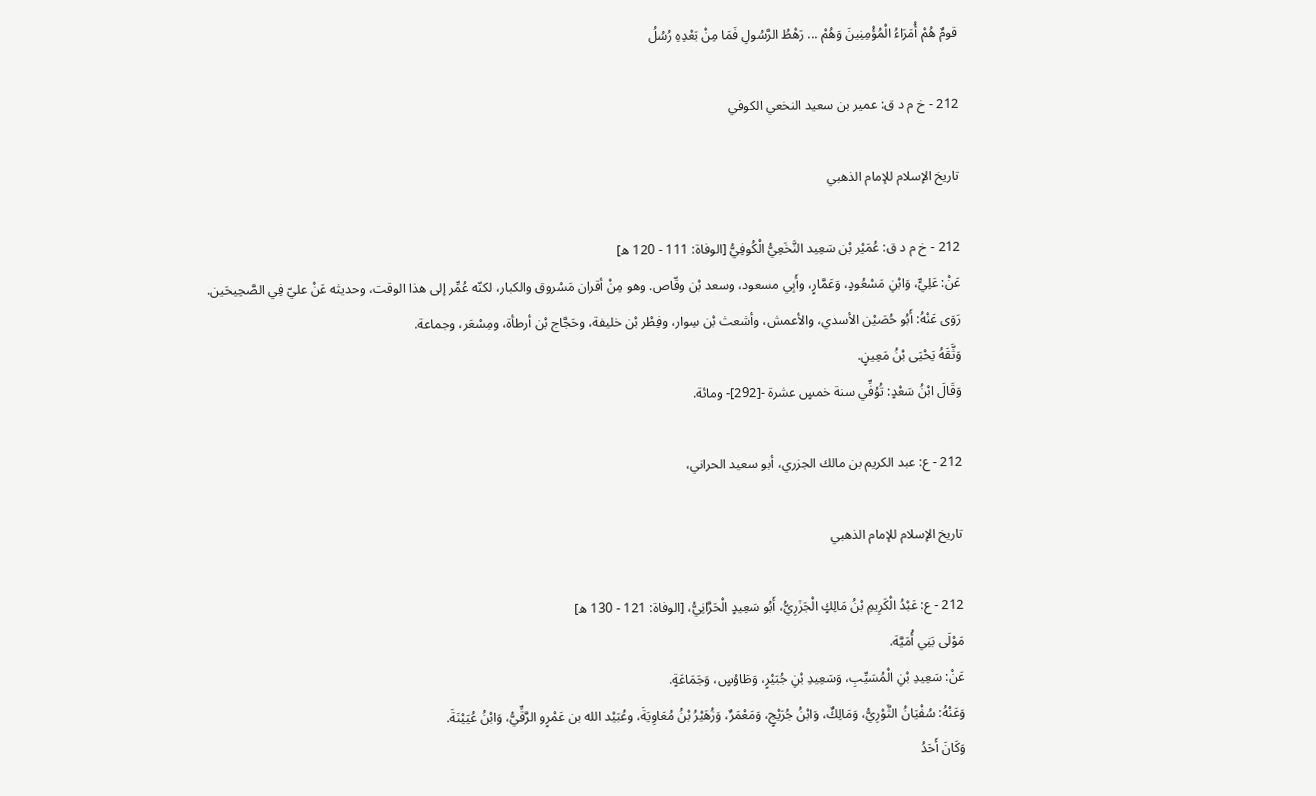قومٌ هُمْ أُمَرَاءُ الْمُؤْمِنِينَ وَهُمْ ... رَهْطُ الرَّسُولِ فَمَا مِنْ بَعْدِهِ رُسُلُ

212 - خ م د ق: عمير بن سعيد النخعي الكوفي

تاريخ الإسلام للإمام الذهبي

212 - خ م د ق: عُمَيْر بْن سَعِيد النَّخَعِيُّ الْكُوفِيُّ [الوفاة: 111 - 120 ه]
عَنْ: عَلِيٍّ، وَابْنِ مَسْعُودٍ، وَعَمَّارٍ، وأَبِي مسعود، وسعد بْن وقّاص. وهو مِنْ أقران مَسْروق والكبار، لكنّه عُمِّر إلى هذا الوقت، وحديثه عَنْ عليّ فِي الصَّحِيحَين.
رَوَى عَنْهُ: أَبُو حُصَيْن الأسدي، والأعمش، وأشعث بْن سِوار، وفِطْر بْن خليفة، وحَجَّاج بْن أرطأة، ومِسْعَر، وجماعة.
وَثَّقَهُ يَحْيَى بْنُ مَعِينٍ.
وَقَالَ ابْنُ سَعْدٍ: تُوُفِّي سنة خمسٍ عشرة -[292]- ومائة.

212 - ع: عبد الكريم بن مالك الجزري، أبو سعيد الحراني،

تاريخ الإسلام للإمام الذهبي

212 - ع: عَبْدُ الْكَرِيمِ بْنُ مَالِكٍ الْجَزَرِيُّ، أَبُو سَعِيدٍ الْحَرَّانِيُّ، [الوفاة: 121 - 130 ه]
مَوْلَى بَنِي أُمَيَّهَ.
عَنْ: سَعِيدِ بْنِ الْمُسَيِّبِ، وَسَعِيدِ بْنِ جُبَيْرٍ، وَطَاوُسٍ، وَجَمَاعَةٍ.
وَعَنْهُ: سُفْيَانُ الثَّوْرِيُّ، وَمَالِكٌ، وَابْنُ جُرَيْجٍ، وَمَعْمَرٌ، وَزُهَيْرُ بْنُ مُعَاوِيَةَ، وعُبَيْد الله بن عَمْرٍو الرَّقِّيُّ، وَابْنُ عُيَيْنَةَ.
وَكَانَ أَحَدُ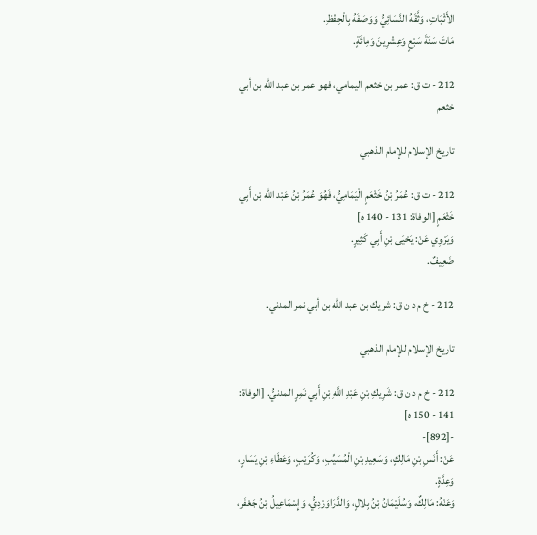الأَثْبَاتِ، وَثَّقَهُ النَّسَائِيُّ وَوَصَفَهُ بِالْحِفْظِ.
مَاتَ سَنَةَ سَبْعٍ وَعِشْرِينَ وَمِائَةٍ.

212 - ت ق: عمر بن خثعم اليمامي، فهو عمر بن عبد الله بن أبي خثعم

تاريخ الإسلام للإمام الذهبي

212 - ت ق: عُمَرُ بْنُ خَثْعَمٍ الْيَمَامِيُّ، فَهُوَ عُمَرُ بْنُ عَبْد الله بْن أَبِي خَثْعَمٍ [الوفاة: 131 - 140 ه]
وَيَرْوِي عَنْ: يَحْيَى بْنِ أَبِي كَثِيرٍ.
ضَعِيفٌ.

212 - خ م د ن ق: شريك بن عبد الله بن أبي نمر المدني.

تاريخ الإسلام للإمام الذهبي

212 - خ م د ن ق: شَرِيكِ بْنِ عَبْدِ اللَّهِ بْنِ أَبِي نَمِرٍ المدنيُّ. [الوفاة: 141 - 150 ه]
-[892]-
عَنْ: أَنَسِ بْنِ مَالِكٍ، وَسَعِيدِ بْنِ الْمُسَيِّبِ، وَكُرَيْبٍ، وَعَطَاءِ بْنِ يَسَارٍ، وَعِدَّةٍ.
وَعَنْهُ: مَالِكٌ، وَسُلَيْمَانُ بْنُ بِلالٍ، وَالدَّرَاوَرْدِيُّ، وَإِسْمَاعِيلُ بْنُ جَعْفَر،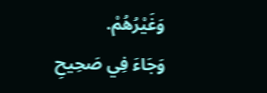وَغَيْرُهُمْ.
وَجَاءَ فِي صَحِيحِ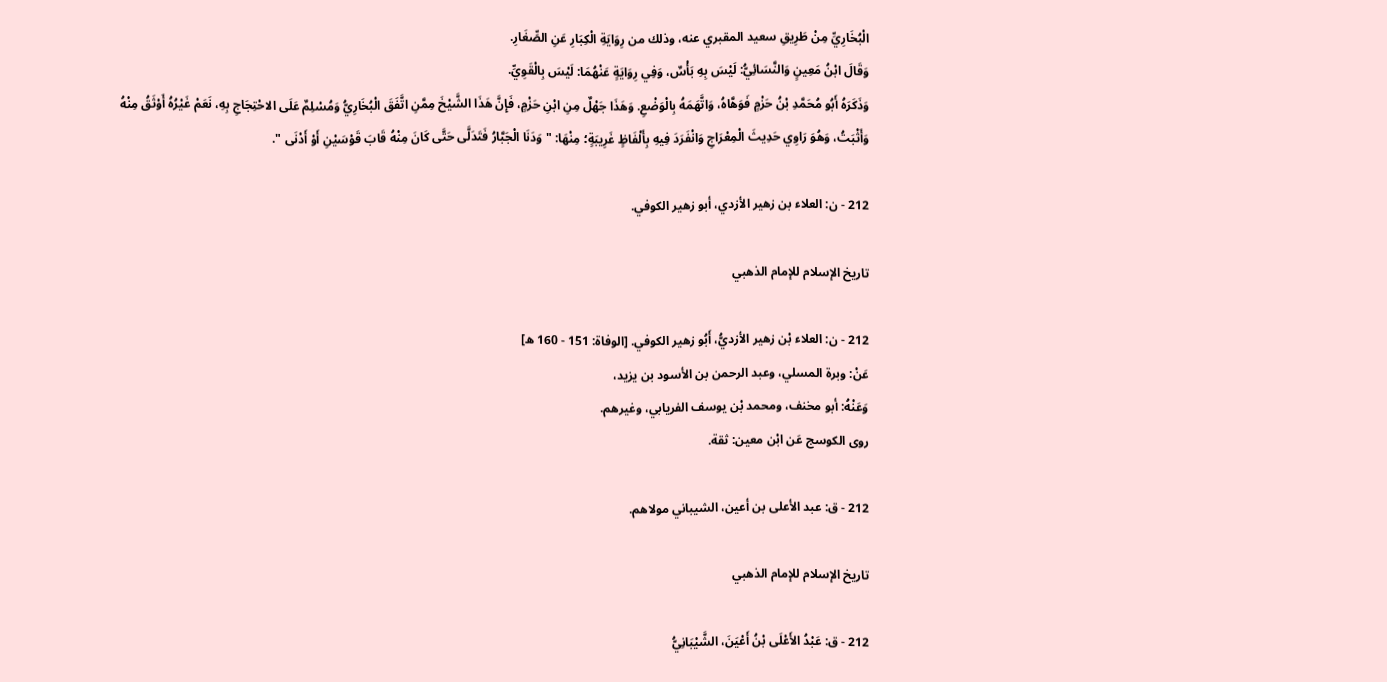الْبُخَارِيِّ مِنْ طَرِيقِ سعيد المقبري عنه، وذلك من رِوَايَةِ الْكِبَارِ عَنِ الصِّغَارِ.
وَقَالَ ابْنُ مَعِينٍ وَالنَّسَائِيُّ: لَيْسَ بِهِ بَأْسٌ، وَفِي رِوَايَةٍ عَنْهُمَا: لَيْسَ بِالْقَوِيِّ.
وَذَكَرَهُ أَبُو مُحَمَّدِ بْنُ حَزْمٍ فَوَهَّاهُ، وَاتَّهَمَهُ بِالْوَضْعِ. وَهَذَا جَهْلٌ مِنِ ابْنِ حَزْمٍ، فَإِنَّ هَذَا الشَّيْخَ مِمَّنِ اتَّفَقَ الْبُخَارِيُّ وَمُسْلِمٌ عَلَى الاحْتِجَاجِ بِهِ، نَعَمْ غَيْرُهُ أَوْثَقُ مِنْهُ وَأَثْبَتُ، وَهُوَ رَاوِي حَدِيثَ الْمِعْرَاجِ وَانْفَرَدَ فِيهِ بِأَلْفَاظٍ غَرِيبَةٍ؛ مِنْهَا: " وَدَنَا الْجَبَّارُ فَتَدَلَّى حَتَّى كَانَ مِنْهُ قَابَ قَوْسَيْنِ أَوْ أَدْنَى ".

212 - ن: العلاء بن زهير الأزدي، أبو زهير الكوفي.

تاريخ الإسلام للإمام الذهبي

212 - ن: العلاء بْن زهير الأزديُّ، أَبُو زهير الكوفي. [الوفاة: 151 - 160 ه]
عَنْ: وبرة المسلي، وعبد الرحمن بن الأسود بن يزيد،
وَعَنْهُ: أبو مخنف، ومحمد بْن يوسف الفريابي، وغيرهم.
روى الكوسج عَن ابْن معين: ثقة.

212 - ق: عبد الأعلى بن أعين، الشيباني مولاهم.

تاريخ الإسلام للإمام الذهبي

212 - ق: عَبْدُ الأَعْلَى بْنُ أَعْيَنَ، الشَّيْبَانِيُّ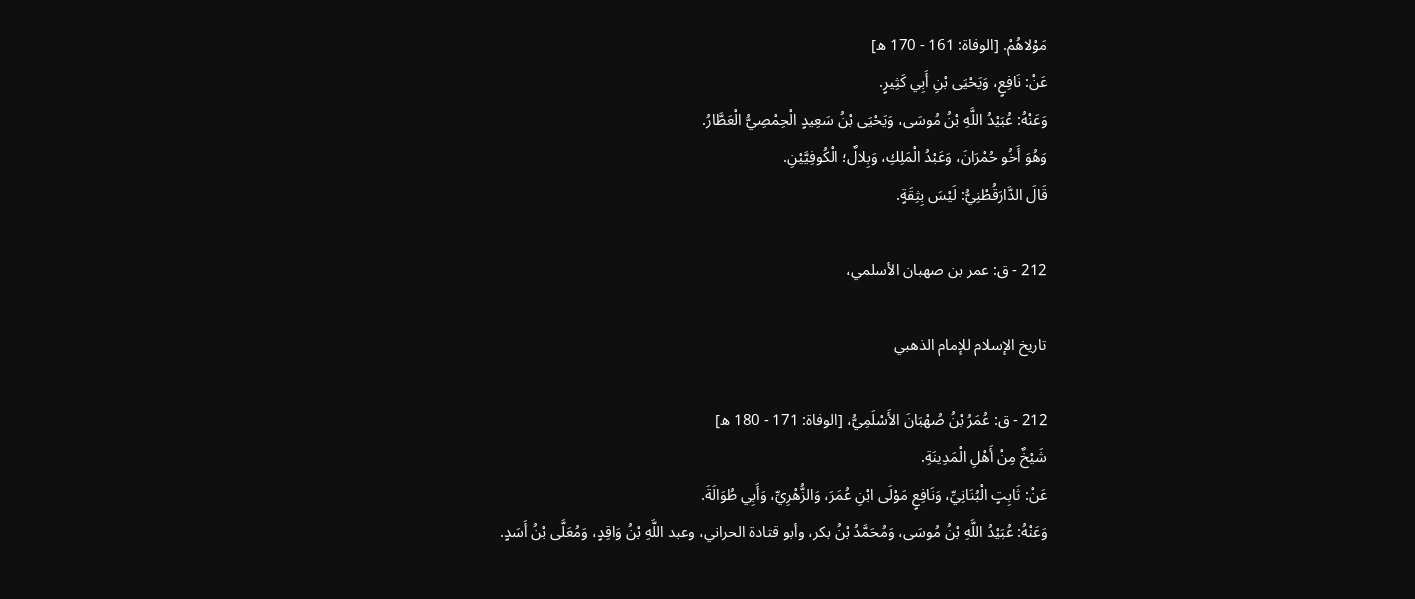مَوْلاهُمْ. [الوفاة: 161 - 170 ه]
عَنْ: نَافِعٍ، وَيَحْيَى بْنِ أَبِي كَثِيرٍ.
وَعَنْهُ: عُبَيْدُ اللَّهِ بْنُ مُوسَى، وَيَحْيَى بْنُ سَعِيدٍ الْحِمْصِيُّ الْعَطَّارُ.
وَهُوَ أَخُو حُمْرَانَ، وَعَبْدُ الْمَلِكِ، وَبِلالٌ؛ الْكُوفِيَّيْنِ.
قَالَ الدَّارَقُطْنِيُّ: لَيْسَ بِثِقَةٍ.

212 - ق: عمر بن صهبان الأسلمي،

تاريخ الإسلام للإمام الذهبي

212 - ق: عُمَرُ بْنُ صُهْبَانَ الأَسْلَمِيُّ، [الوفاة: 171 - 180 ه]
شَيْخٌ مِنْ أَهْلِ الْمَدِينَةِ.
عَنْ: ثَابِتٍ الْبُنَانِيِّ، وَنَافِعٍ مَوْلَى ابْنِ عُمَرَ، وَالزُّهْرِيِّ، وَأَبِي طُوَالَةَ.
وَعَنْهُ: عُبَيْدُ اللَّهِ بْنُ مُوسَى، وَمُحَمَّدُ بْنُ بكر، وأبو قتادة الحراني، وعبد اللَّهِ بْنُ وَاقِدٍ، وَمُعَلَّى بْنُ أَسَدٍ.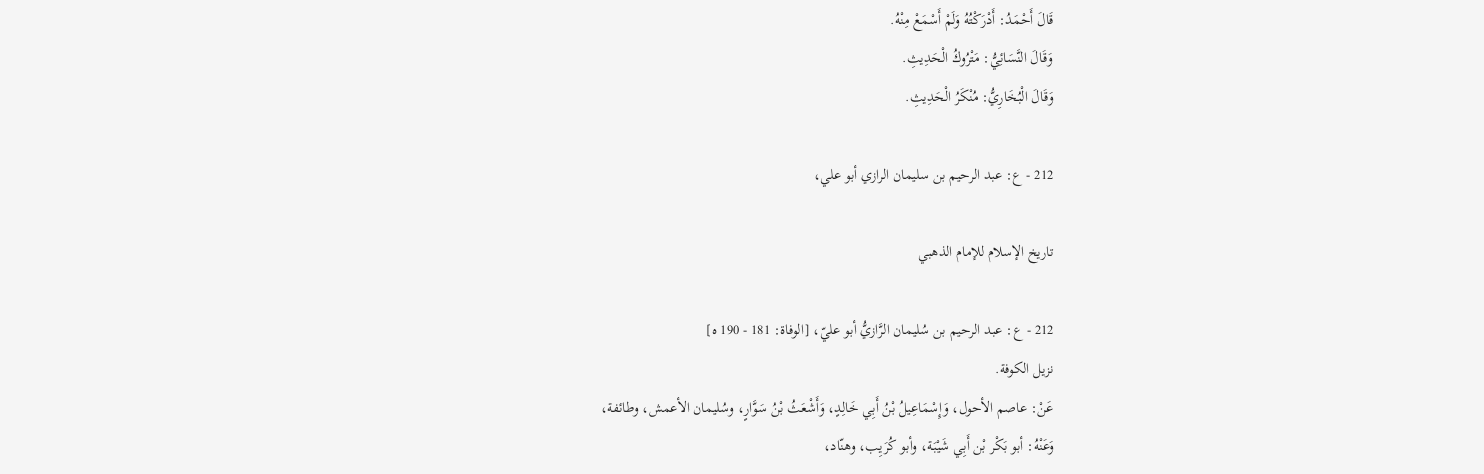قَالَ أَحْمَدُ: أَدْرَكْتُهُ وَلَمْ أَسْمَعْ مِنْهُ.
وَقَالَ النَّسَائِيُّ: مَتْرُوكُ الْحَدِيثِ.
وَقَالَ الْبُخَارِيُّ: مُنْكَرُ الْحَدِيثِ.

212 - ع: عبد الرحيم بن سليمان الرازي أبو علي،

تاريخ الإسلام للإمام الذهبي

212 - ع: عبد الرحيم بن سُليمان الرَّازيُّ أبو عليّ، [الوفاة: 181 - 190 ه]
نزيل الكوفة.
عَنْ: عاصم الأحول، وَإِسْمَاعِيلُ بْنُ أَبِي خَالِدٍ، وَأَشْعَثُ بْنُ سَوَّارٍ، وسُليمان الأعمش، وطائفة،
وَعَنْهُ: أبو بَكْر بْن أَبِي شَيْبَة، وأبو كُرَيِب، وهنّاد،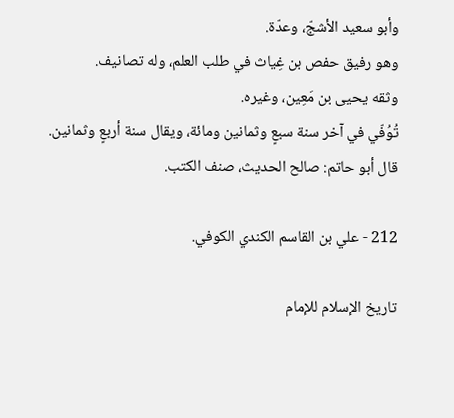وأبو سعيد الأشجّ، وعدّة.
وهو رفيق حفص بن غِياث في طلب العلم، وله تصانيف.
وثقه يحيى بن مَعِين، وغيره.
تُوُفّي في آخر سنة سبعٍ وثمانين ومائة، ويقال سنة أربعٍ وثمانين.
قال أبو حاتم: صالح الحديث، صنف الكتب.

212 - علي بن القاسم الكندي الكوفي.

تاريخ الإسلام للإمام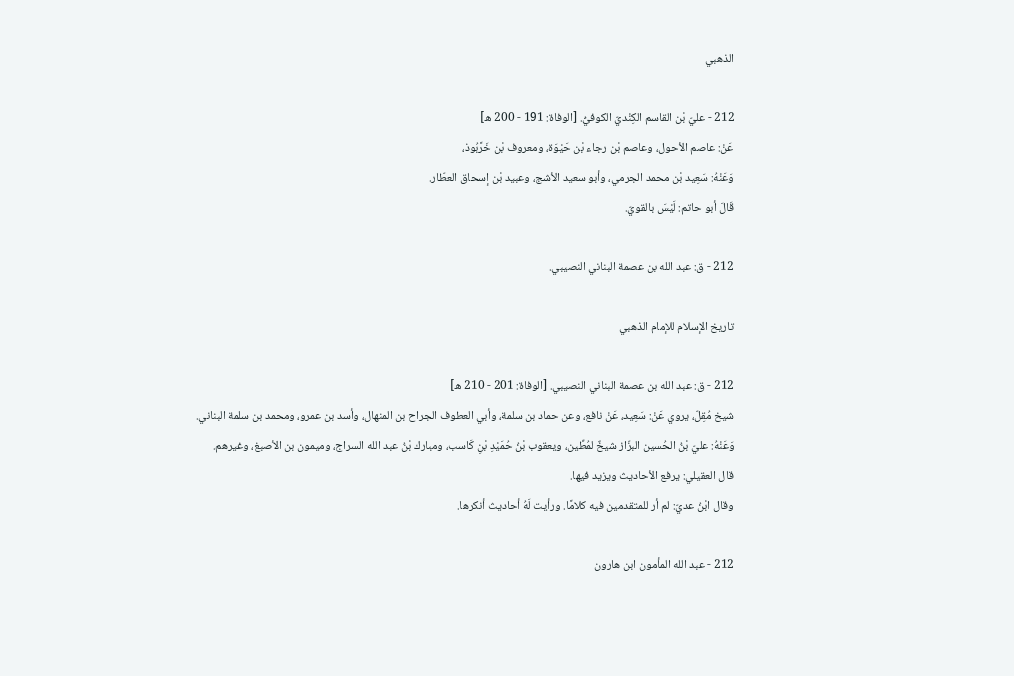الذهبي

212 - عليّ بْن القاسم الكِنْديّ الكوفيُّ. [الوفاة: 191 - 200 ه]
عَنْ: عاصم الأحول، وعاصم بْن رجاء بْن حَيْوَة، ومعروف بْن خَرَّبُوذ،
وَعَنْهُ: سَعِيد بْن محمد الجرمي، وأبو سعيد الأشج، وعبيد بْن إسحاق العطّار.
قَالَ أبو حاتم: لَيْسَ بالقويّ.

212 - ق: عبد الله بن عصمة البناني النصيبي.

تاريخ الإسلام للإمام الذهبي

212 - ق: عبد الله بن عصمة البناني النصيبي. [الوفاة: 201 - 210 ه]
شيخ مُقِلّ، يروي عَنْ: سَعِيد، عَنْ نافع، وعن حماد بن سلمة، وأبي العطوف الجراح بن المنهال، وأسد بن عمرو، ومحمد بن سلمة البناني.
وَعَنْهُ: عليّ بْنُ الحُسين البزّاز شيخٌ لمُطِّين، ويعقوب بْنُ حُمَيْدِ بْنِ كَاسب، ومبارك بْنُ عبد الله السراج، وميمون بن الأصبغ، وغيرهم.
قال العقيلي: يرفع الأحاديث ويزيد فيها.
وقال ابْنُ عديّ: لم أر للمتقدمين فيه كلامًا. ورأيت لَهُ أحاديث أنكرها.

212 - عبد الله المأمون ابن هارون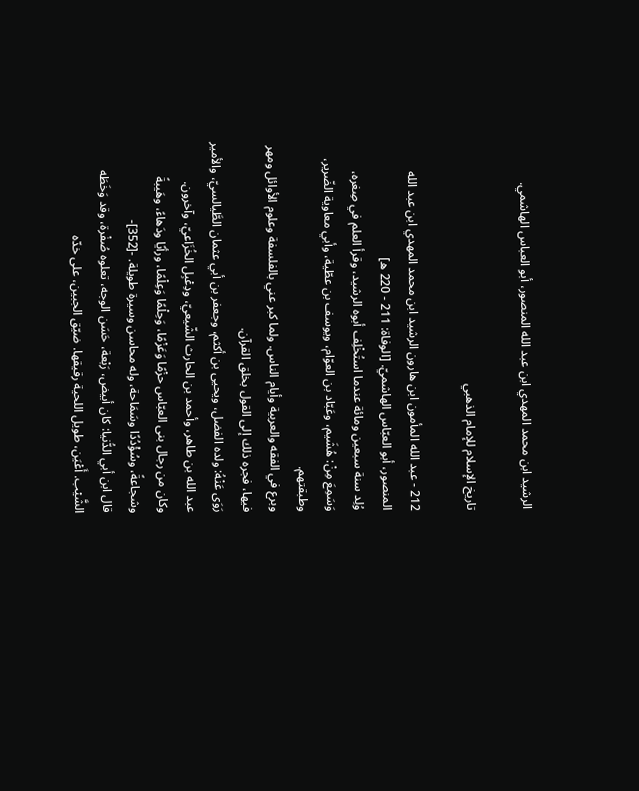الرشيد ابن محمد المهدي ابن عبد الله المنصور، أبو العباس الهاشمي.

تاريخ الإسلام للإمام الذهبي

212 - عبد الله المأمون ابن هارون الرشيد ابن محمد المهدي ابن عبد الله المنصور، أبو العبّاس الهاشميّ. [الوفاة: 211 - 220 ه]
وُلِد سنة سبعين ومائة عندما استُخْلِف أبوه الرشيد، وقرأ العلم في صِغره،
وَسَمِعَ مِنْ: هُشَيم، وعَبّاد بن العوّام، ويوسف بن عطّية، وأبي معاوية الضّرير، وطبقتهم.
وبرع في الفقه والعربية وأيام الناس. ولما كبر عني بالفلسفة وعلوم الأوائل ومهر فيها، فجره ذلك إلى القول بخلق القرآن.
رَوَى عَنْهُ: ولده الفضل، ويحيى بن أكثم، وجعفر بن أبي عثمان الطَّيالسيّ، والأمير عبد الله بن طاهر، وأحمد بن الحارث الشّيعيّ، ودِعْبِل الخُزَاعيّ، وآخرون.
وكان من رجال بنى العبّاس حزْمًا وَعَزْمًا، وَحِلْمًا وَعِلْمًا، ورأيًا ودَهاءً، وهَيبةً وشجاعةً، وسُؤْدُدًا وسَمَاحة، وله محاسن وسيرة طويلة. -[352]-
قال ابن أبي الدُّنيا: كان أبيض، رَبْعة، حَسَن الوجه، تعلوه صُفْرة، وقد وَخَطَه الشَّيْب. أَعْيَن، طويل اللحية رقيقها. ضيّق الجبين، على خدّه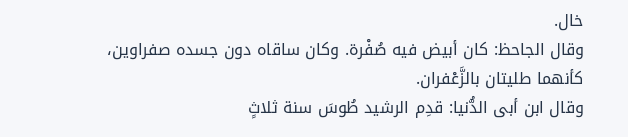خال.
وقال الجاحظ: كان أبيض فيه صُفْرة. وكان ساقاه دون جسده صفراوين، كأنهما طليتان بالزَّعْفران.
وقال ابن أبى الدُّنيا: قدِم الرشيد طُوسَ سنة ثلاثٍ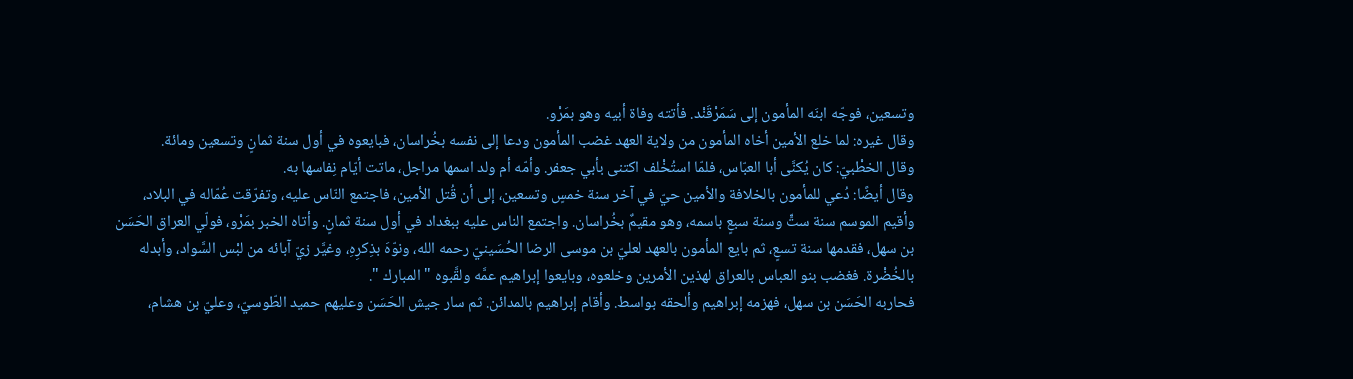وتسعين، فوجّه ابنَه المأمون إلى سَمَرْقَنْد. فأتته وفاة أبيه وهو بمَرْو.
وقال غيره: لما خلع الأمين أخاه المأمون من ولاية العهد غضب المأمون ودعا إلى نفسه بخُراسان، فبايعوه في أول سنة ثمانٍ وتسعين ومائة.
وقال الخطْبيّ: كان يُكنَّى أبا العبّاس، فلمّا استُخْلف اكتنى بأبي جعفر. وأمّه أم ولد اسمها مراجل، ماتت أيّام نِفاسها به.
وقال أيضًا: دُعي للمأمون بالخلافة والأمين حيّ في آخر سنة خمسٍ وتسعين، إلى أن قُتل الأمين، فاجتمع النّاس عليه، وتفرّقت عُمّاله في البلاد، وأقيم الموسم سنة ستٍّ وسنة سبعٍ باسمه، وهو مقيمٌ بخُراسان. واجتمع الناس عليه ببغداد في أول سنة ثمانٍ. وأتاه الخبر بمَرْو، فولّي العراق الحَسَن بن سهل، فقدمها سنة تسعٍ، ثم بايع المأمون بالعهد لعليّ بن موسى الرضا الحُسَينيّ رحمه الله، ونوّهَ بذِكرِهِ، وغيَّر زيّ آبائه من لبْس السَّواد، وأبدله بالخُضْرة. فغضب بنو العباس بالعراق لهذين الأمرين وخلعوه، وبايعوا إبراهيم عمَّه ولقَّبوه " المبارك ".
فحاربه الحَسَن بن سهل، فهزمه إبراهيم وألحقه بواسط. وأقام إبراهيم بالمدائن. ثم سار جيش الحَسَن وعليهم حميد الطّوسيّ، وعليّ بن هشام،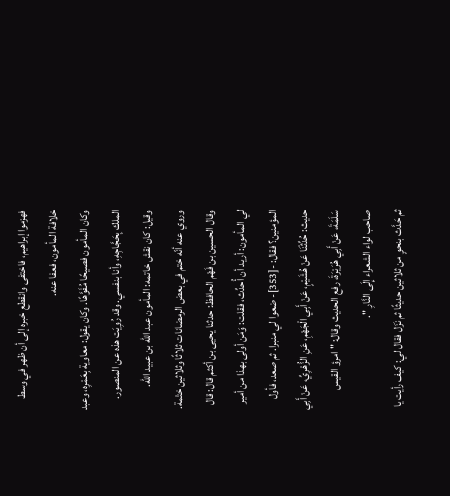فهزموا إبراهيم، فاختفى وانقطع خبره إلى أن ظهر في وسط خلافة المأمون، فعفا عنه.
وكان المأمون فصيحًا مُفَوَّهًا. وكان يقول: معاوية بِعَمْرِه، وعبد الملك بِحَجَّاجِهِ، وأنا بنفسي. وقد رُوِيَت هذه عن المنصور.
وقيل: كان نقش خاتمه: المأمون عبد الله بن عبيد الله.
وروي عنه أنّه ختم في بعض الرمضانات ثلاثًا وثلاثين ختْمة.
وقال الحسين بن فَهْم الحافظ: حدثنا يحيى بن أكثم قال: قال لي المأمون: أريد أن أُحدِّث، فقلت: وَمَن أولى بهذا من أمير المؤمنين؟ فقال: -[353]- ضعوا لي منبرا. ثم صعد، فأول حديث: حُدِّثْنَا عَنْ هُشَيْمٍ، عَنْ أَبِي الْجَهْمِ، عَنِ الزُّهْرِيِّ، عَنْ أَبِي سَلَمَةَ، عَنْ أَبِي هُرَيْرَةَ، رفع الحديث وقال: " امرؤ القيس صاحب لواء الشعراء إِلَى النَّارِ ".
ثم حَدَّث بنحوٍ من ثلاثين حديثًا ثم نَزَل فقال لي: كيف رأيت يا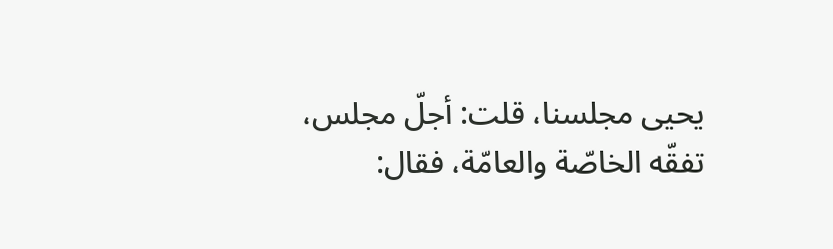يحيى مجلسنا، قلت: أجلّ مجلس، تفقّه الخاصّة والعامّة، فقال: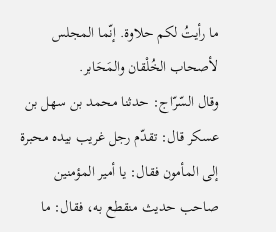ما رأيتُ لكم حلاوة. إنّما المجلس لأصحاب الخُلْقان والمَحَابر.
وقال السّرّاج: حدثنا محمد بن سهل بن عسكر قال: تقدّم رجل غريب بيده محبرة إلى المأمون فقال: يا أمير المؤمنين صاحب حديث منقطع به، فقال: ما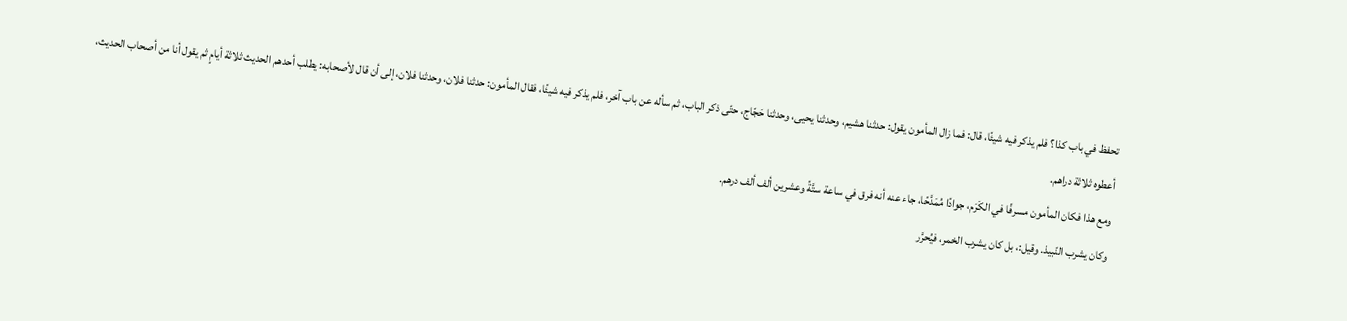تحفظ في باب كذا؟ فلم يذكر فيه شيئًا، قال: فما زال المأمون يقول: حدثنا هشيم، وحدثنا يحيى، وحدثنا حَجّاج، حتّى ذكر الباب، ثم سأله عن باب آخر، فلم يذكر فيه شيئًا، فقال المأمون: حدثنا فلان، وحدثنا فلان، إلى أن قال لأصحابه: يطلب أحدهم الحديث ثلاثة أيامٍ ثم يقول أنا من أصحاب الحديث، أعطوه ثلاثة دراهم.
ومع هذا فكان المأمون مسرفًا في الكَرَم، جوادًا مُمَدَّحًا، جاء عنه أنه فرق في ساعة ستَّةً وعشرين ألف ألف درهم.
وكان يشرب النّبيذ. وقيل:، بل كان يشرب الخمر، فيُحرَّر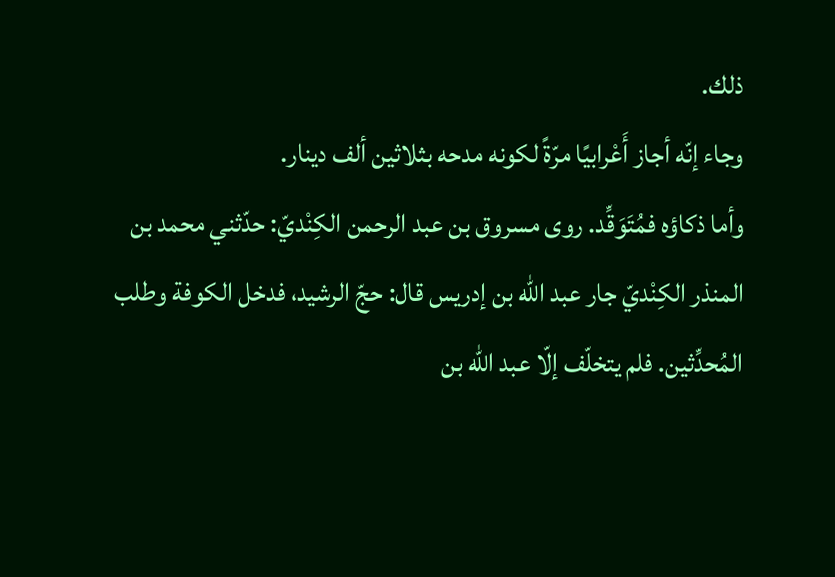ذلك.
وجاء إنّه أجاز أَعْرابيًا مرّةً لكونه مدحه بثلاثين ألف دينار.
وأما ذكاؤه فمُتَوَقِّد. روى مسروق بن عبد الرحمن الكِنْديّ: حدّثني محمد بن المنذر الكِنْديّ جار عبد الله بن إدريس قال: حجّ الرشيد، فدخل الكوفة وطلب المُحدِّثين. فلم يتخلّف إلّا عبد الله بن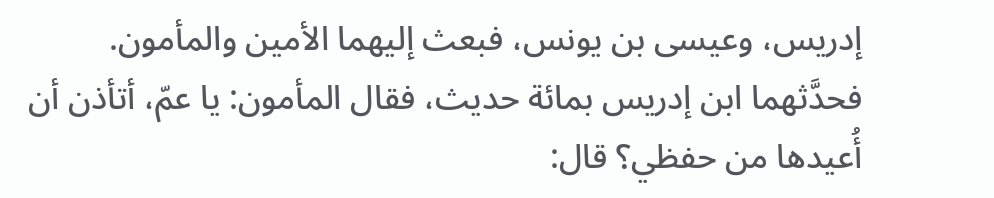إدريس، وعيسى بن يونس، فبعث إليهما الأمين والمأمون. فحدَّثهما ابن إدريس بمائة حديث، فقال المأمون: يا عمّ، أتأذن أن أُعيدها من حفظي؟ قال: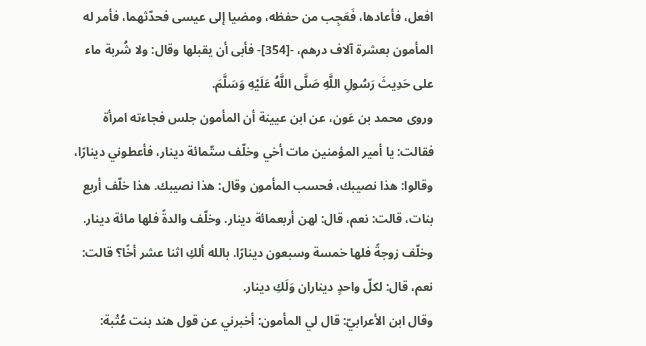افعل، فأعادها، فَعَجِب من حفظه، ومضيا إلى عيسى فحدّثهما، فأمر له المأمون بعشرة آلاف درهم، -[354]- فأبى أن يقبلها وقال: ولا شُربة ماء على حَدِيثَ رَسُولِ اللَّهِ صَلَّى اللَّهُ عَلَيْهِ وَسَلَّمَ.
وروى محمد بن عَون، عن ابن عيينة أن المأمون جلس فجاءته امرأة فقالت: يا أمير المؤمنين مات أخي وخلّف ستّمائة دينار، فأعطوني دينارًا، وقالوا: هذا نصيبك، فحسب المأمون وقال: هذا نصيبك. هذا خلّف أربع بنات، قالت: نعم، قال: لهن أربعمائة دينار. وخلّف والدةً فلها مائة دينار. وخلّف زوجةً فلها خمسة وسبعون دينارًا. بالله ألكِ اثنا عشر أخًا؟ قالت: نعم، قال: لكلّ واحدٍ ديناران وَلَكِ دينار.
وقال ابن الأعرابيّ: قال لي المأمون: أخبرني عن قول هند بنت عُتْبة: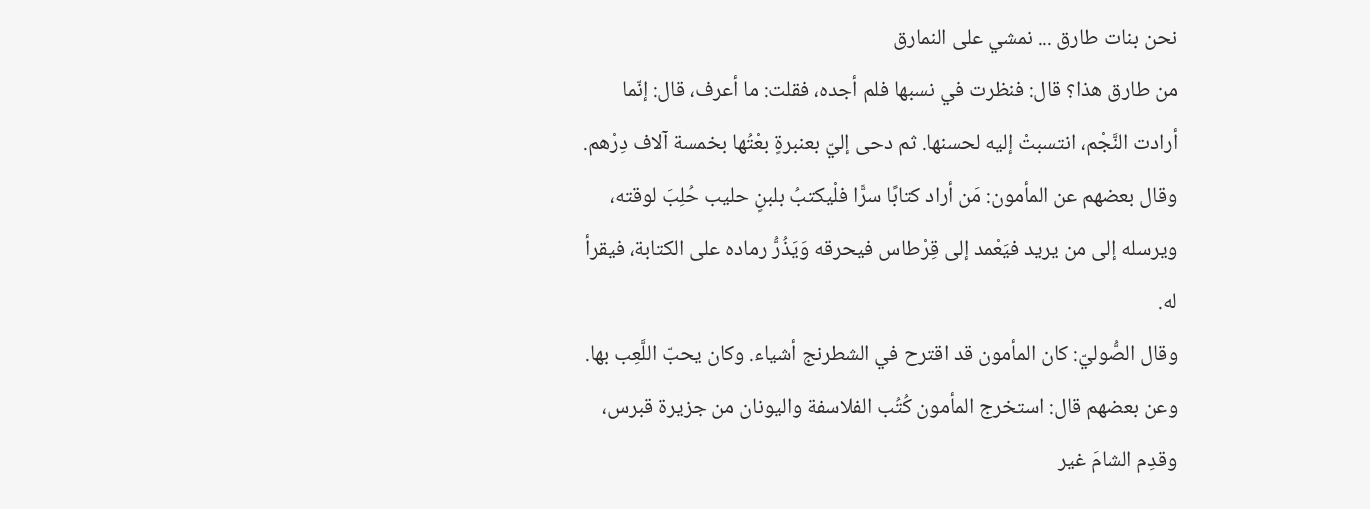نحن بنات طارق ... نمشي على النمارق
من طارق هذا؟ قال: فنظرت في نسبها فلم أجده، فقلت: ما أعرف، قال: إنّما أرادت النَّجْم، انتسبتْ إليه لحسنها. ثم دحى إليّ بعنبرةٍ بعْتُها بخمسة آلاف دِرْهم.
وقال بعضهم عن المأمون: مَن أراد كتابًا سرًّا فلْيكتبُ بلبنٍ حليب حُلِبَ لوقته، ويرسله إلى من يريد فيَعْمد إلى قِرْطاس فيحرقه وَيَذُرُّ رماده على الكتابة، فيقرأ له.
وقال الصُّوليّ: كان المأمون قد اقترح في الشطرنج أشياء. وكان يحبّ اللَّعِب بها.
وعن بعضهم قال: استخرج المأمون كُتُب الفلاسفة واليونان من جزيرة قبرس، وقدِم الشامَ غير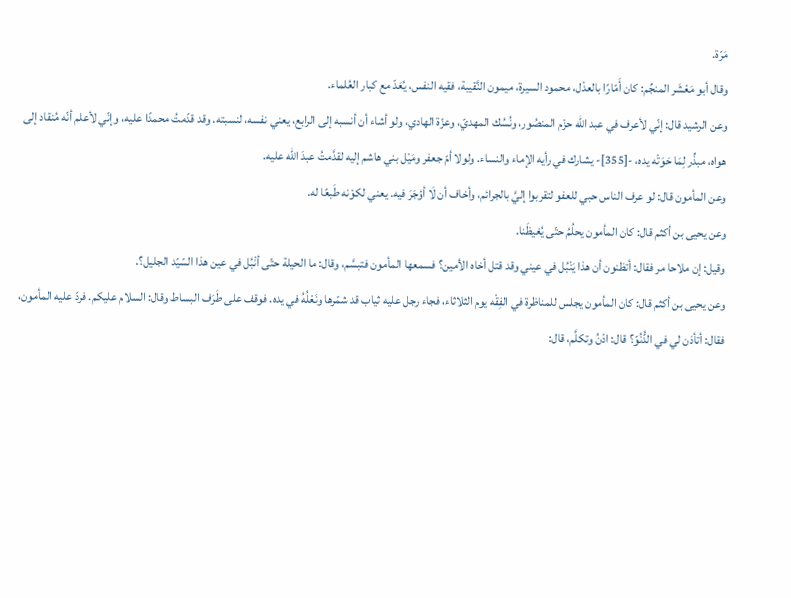مَرّة.
وقال أبو مَعْشَر المنجِّم: كان أَمّارًا بالعدْل، محمود السيرة، ميمون النَّقيبة، فقيه النفس، يُعَدّ مع كبار العُلماء.
وعن الرشيد قال: إنّي لأعرف في عبد الله حزْم المنصُور، ونُسُك المهديّ، وعزّة الهادي، ولو أشاء أن أنسبه إلى الرابع، يعني نفسه، لنسبته. وقد قدّمتُ محمدًا عليه، وإنّي لأعلم أنّه مُنقاد إلى هواه، مبذِّر لِمَا حَوَتْه يده، -[355]- يشارك في رأيه الإماء والنساء. ولولا أمّ جعفر ومَيْل بني هاشم إليه لقدَّمتُ عبدَ الله عليه.
وعن المأمون قال: لو عرف الناس حبي للعفو لتقربوا إليَّ بالجرائم، وأخاف أن لَا أؤجَرَ فيه. يعني لكوْنه طَبعًا له.
وعن يحيى بن أكثم قال: كان المأمون يحلُمُ حتّى يُغيظَنا.
وقيل: إن ملاحا مر فقال: أتظنون أن هذا يَنْبُل في عيني وقد قتل أخاه الأمين؟ فسمعها المأمون فتبسَّم، وقال: ما الحيلة حتّى أنْبُل في عين هذا السّيّد الجليل؟.
وعن يحيى بن أكثم قال: كان المأمون يجلس للمناظرة في الفِقْه يوم الثلاثاء، فجاء رجل عليه ثياب قد شمّرها ونَعْلُهُ في يده. فوقف على طَرَف البساط وقال: السلام عليكم. فردّ عليه المأمون، فقال: أتأذن لي في الدُّنُوّ؟ قال: ادْنُ وتكلَّم، قال: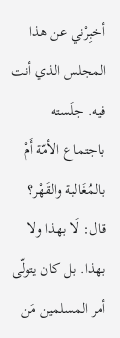أخبِرْني عن هذا المجلس الذي أنت فيه. جلَسته باجتماع الأمّة أَمْ بالمُغَالبة والقَهْر؟ قال: لَا بهذا ولا بهذا. بل كان يتولّى أمر المسلمين مَن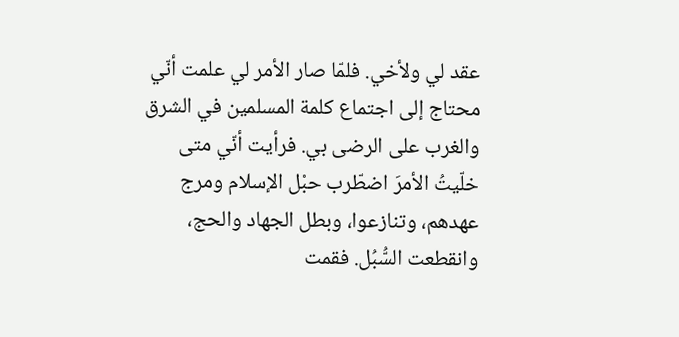عقد لي ولأخي. فلمّا صار الأمر لي علمت أنّي محتاج إلى اجتماع كلمة المسلمين في الشرق والغرب على الرضى بي. فرأيت أنّي متى خلّيتُ الأمرَ اضطّرب حبْل الإسلام ومرج عهدهم، وتنازعوا، وبطل الجهاد والحج، وانقطعت السُّبُل. فقمت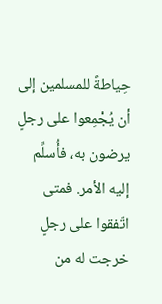حِياطةً للمسلمين إلى أن يُجْمِعوا على رجلٍ يرضون به، فأُسلِّم إليه الأمر. فمتى اتّفقوا على رجلٍ خرجت له من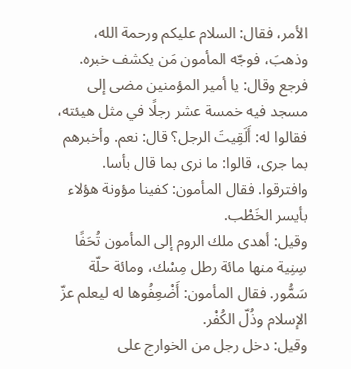الأمر، فقال: السلام عليكم ورحمة الله، وذهبَ، فوجّه المأمون مَن يكشف خبره. فرجع وقال: يا أمير المؤمنين مضى إلى مسجد فيه خمسة عشر رجلًا في مثل هيئته، فقالوا له: أَلَقِيتَ الرجل؟ قال: نعم. وأخبرهم بما جرى، قالوا: ما نرى بما قال بأسا. وافترقوا. فقال المأمون: كفينا مؤونة هؤلاء بأيسر الخَطْب.
وقيل: أهدى ملك الروم إلى المأمون تُحَفًا سِنِية منها مائة رطل مِسْك، ومائة حلّة سَمُّور. فقال المأمون: أَضْعِفُوها له ليعلم عزّ الإسلام وذُلّ الكُفْر.
وقيل: دخل رجل من الخوارج على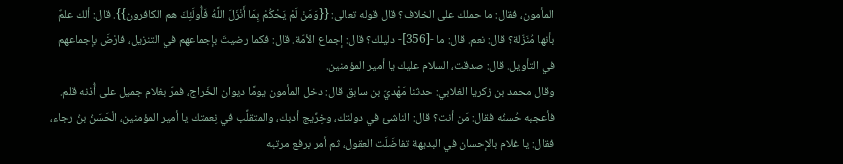المأمون، فقال: ما حملك على الخلاف؟ قال قوله تعالى: {{وَمَنْ لَمْ يَحْكُمْ بِمَا أَنْزَلَ اللَّهُ فَأُولَئِكَ هم الكافرون}}. قال: ألك علمٌ بأنها مُنَزّلة؟ قال: نعم. قال: ما -[356]- دليلك؟ قال: إجماع الأمّة. قال: فكما رضيتَ بإجماعهم في التنزيل، فارْضَ بإجماعهم في التأويل. قال: صدقت، السلام عليك يا أمير المؤمنين.
وقال محمد بن زكريا الغلابي: حدثنا مَهْديّ بن سابق قال: دخل المأمون يومًا ديوان الخَراج، فمرّ بغلام جميل على أُذنه قلم. فأعجبه حُسنُه فقال: مَن أنت؟ قال: الناشئ في دولتك، وخِرِّيج أدبك، والمتقلِّب في نِعمتك يا أمير المؤمنين، الْحَسَنُ بنُ رجاء، فقال: يا غلام بالإحسان في البديهة تفاضَلَت العقول، ثم أمر برفع مرتبه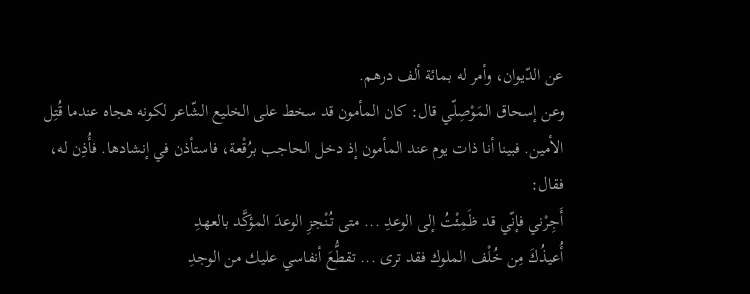عن الدّيوان، وأمر له بمائة ألف درهم.
وعن إسحاق المَوْصِلّي قال: كان المأمون قد سخط على الخليع الشّاعر لكونه هجاه عندما قُتِل الأمين. فبينا أنا ذات يوم عند المأمون إذ دخل الحاجب برُقْعة، فاستأذن في إنشادها. فأُذِن له، فقال:
أَجِرْني فإنّي قد ظَمِئْتُ إلى الوعدِ ... متى تُنْجزِ الوعدَ المؤكَّد بالعهدِ
أُعيذُكَ مِن خُلْف الملوك فقد ترى ... تقطُّعَ أنفاسي عليك من الوجدِ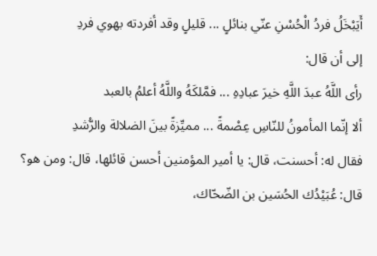أَيَبْخَلُ فردُ الْحُسْنِ عنّي بنائلٍ ... قليلٍ وقد أفردته بهوي فردِ
إلى أن قال:
رأى اللَّهُ عبدَ اللَّهِ خيرَ عبادِهِ ... فمَّلكَهُ واللَّهُ أعلمُ بالعبد
ألا إنّما المأمونُ للنّاسِ عِصْمةً ... مميِّزةً بينَ الضلالة والرُّشدِ
فقال له: أحسنت، قال: يا أمير المؤمنين أحسن قائلها، قال: ومن هو؟ قال: عُبَيْدُك الحُسَين بن الضّحّاك،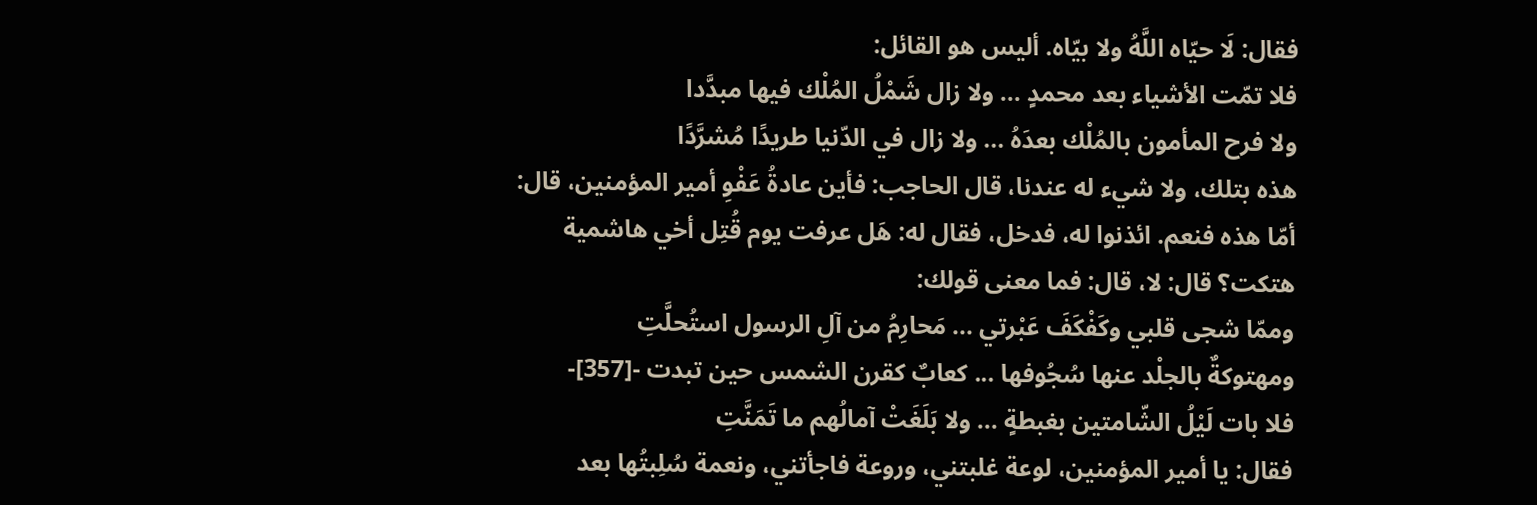فقال: لَا حيّاه اللَّهُ ولا بيّاه. أليس هو القائل:
فلا تمّت الأشياء بعد محمدٍ ... ولا زال شَمْلُ المُلْك فيها مبدَّدا
ولا فرح المأمون بالمُلْك بعدَهُ ... ولا زال في الدّنيا طريدًا مُشرَّدًا
هذه بتلك، ولا شيء له عندنا، قال الحاجب: فأين عادةُ عَفْوِ أمير المؤمنين، قال: أمّا هذه فنعم. ائذنوا له، فدخل، فقال له: هَل عرفت يوم قُتِل أخي هاشمية هتكت؟ قال: لا، قال: فما معنى قولك:
وممّا شجى قلبي وكَفْكَفَ عَبْرتي ... مَحارِمُ من آلِ الرسول استُحلَّتِ
ومهتوكةٌ بالجلْد عنها سُجُوفها ... كعابٌ كقرن الشمس حين تبدت -[357]-
فلا بات لَيْلُ الشّامتين بغبطةٍ ... ولا بَلَغَتْ آمالُهم ما تَمَنَّتِ
فقال: يا أمير المؤمنين، لوعة غلبتني، وروعة فاجأتني، ونعمة سُلِبتُها بعد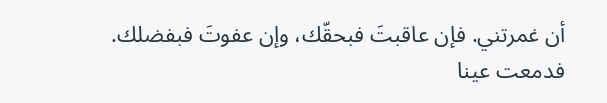أن غمرتني. فإن عاقبتَ فبحقّك، وإن عفوتَ فبفضلك. فدمعت عينا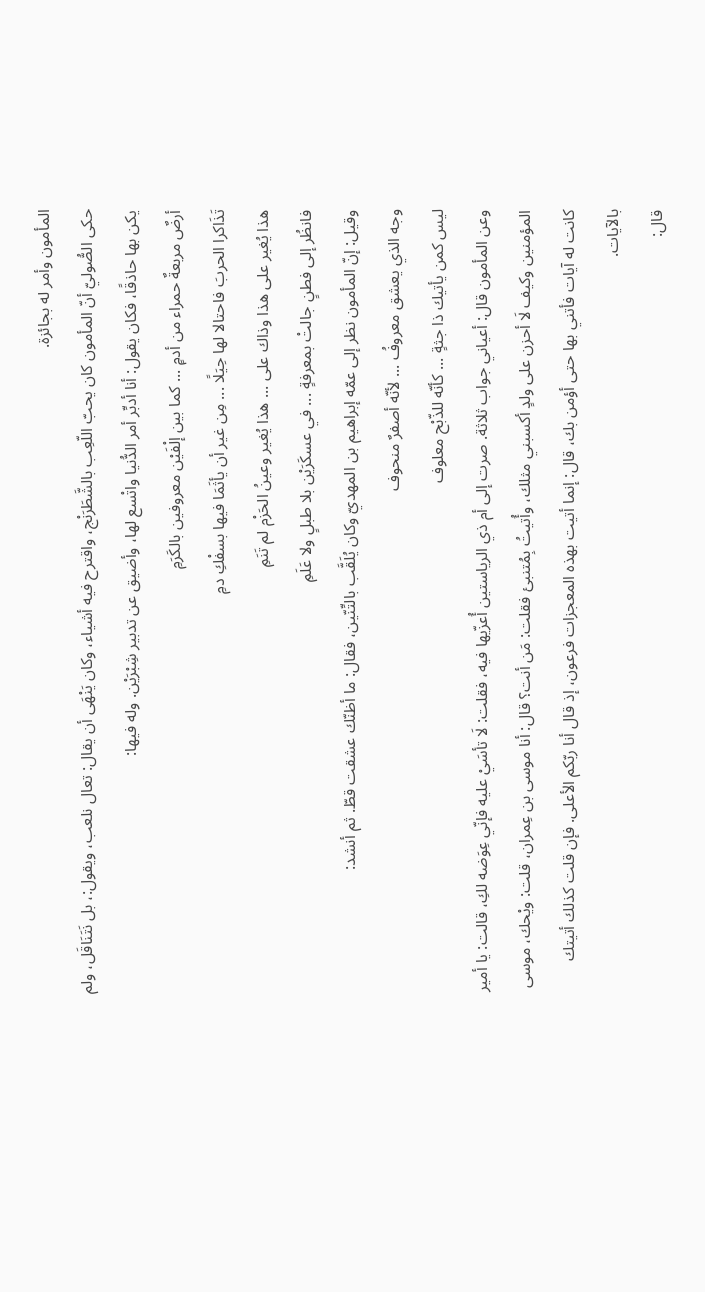المأمون وأمر له بجائزة.
حكى الصُّوليّ أنّ المأمون كان يحبّ اللّعِب بالشَّطَرَنْج، واقترح فيه أشياء، وكان يَنْهَى أن يقال: تعال نلعب، ويقول:، بل نَتَنَاقَل، ولم يكن بها حاذقًا، فكان يقول: أنا أدبِّر أمر الدُّنيا واتْسع لها، وأضيق عن تدبير شِبْرَيْن. وله فيها:
أرضٌ مربعةٌ حمراء من أدمٍ ... كما بين إلْفَيْن معروفين بالكَرَمِ
تَذَاكرا الحربَ فاحتالا لها حِيَلًا ... مِن غير أن يأثَمَا فيها بسفْكِ دمِ
هذا يُغير على هذا وذاك على ... هذا يُغير وعينُ الحَزْم لم تَنَمِ
فانظُر إلى فطنٍ جالتْ بمعرفةٍ ... في عسكَرَيْن بلا طبلٍ ولا عَلَمِ
وقيل: إنّ المأمون نظر إلى عمّه إبراهيم بن المهديّ وكان يُلَقَّب بالتِّنّين، فقال: ما أظنّك عشقت قطّ. ثم أنشد:
وجه الذي يعشق معروفُ ... لأنّه أصفرٌ منحوف
ليس كمن يأتيك ذا جثةٍ ... كأنّه للذّبْح معلوف
وعن المأمون قال: أعياني جواب ثلاثة. صرت إلى أم ذي الرياستين أُعزّيها فيه، فقلت: لَا تأسَيْ عليه فإنّي عِوَضه لكِ، قالت: يا أمير المؤمنين وكيف لَا أحزن على ولدٍ أكسبني مثلك، وأُتيتُ بِمُتنبئ فقلت: مَن أنت؟ قال: أنا موسى بن عِمران، قلت: ويْحك، موسى كانت له آيات فأتني بها حتى أؤمن بك، قال: إنما أتيت بهذه المعجزات فرعون، إذ قال أنا ربّكم الأعلى. فإن قلت كذلك أتيتك بالآيات.
قال: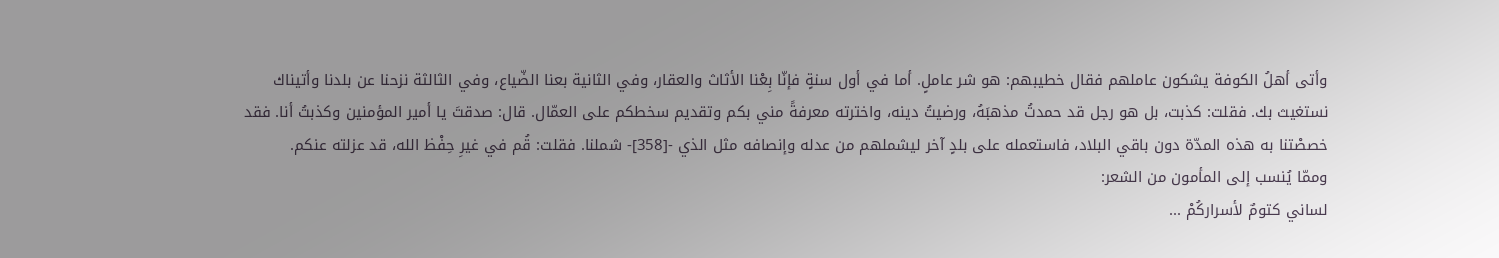وأتى أهلُ الكوفة يشكون عاملهم فقال خطيبهم: هو شر عاملٍ. أما في أول سنةٍ فإنّا بِعْنا الأثاث والعقار، وفي الثانية بعنا الضّياع، وفي الثالثة نزحنا عن بلدنا وأتيناك نستغيث بك. فقلت: كذبت، بل هو رجل قد حمدتُ مذهبَهُ، ورضيتُ دينه، واخترته معرفةً مني بكم وتقديم سخطكم على العمّال. قال: صدقتَ يا أمير المؤمنين وكذبتُ أنا. فقد خصصْتنا به هذه المدّة دون باقي البلاد، فاستعمله على بلدٍ آخر ليشملهم من عدله وإنصافه مثل الذي -[358]- شملنا. فقلت: قُم في غيرِ حِفْظ الله، قد عزلته عنكم.
وممّا يُنسب إلى المأمون من الشعر:
لساني كتومٌ لأسراركُمْ ...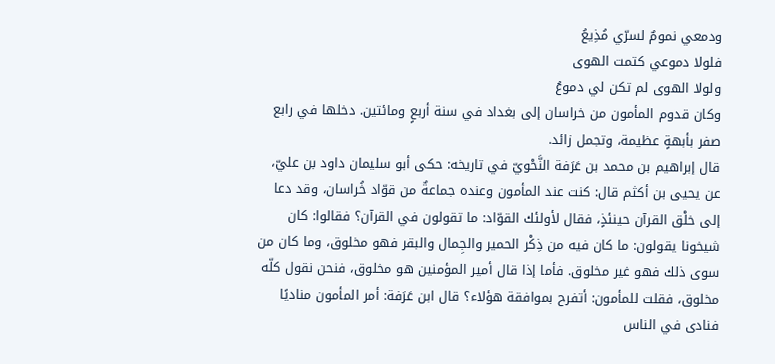ودمعي نمومٌ لسرّي مُذِيعُ
فلولا دموعي كتمت الهوى
ولولا الهوى لم تكن لي دموعُ
وكان قدوم المأمون من خراسان إلى بغداد في سنة أربعٍ ومائتين. دخلها في رابع صفر بأبهةٍ عظيمة، وتجمل زائد.
قال إبراهيم بن محمد بن عَرَفة النَّحْويّ في تاريخه: حكى أبو سليمان داود بن عليّ، عن يحيى بن أكثم قال: كنت عند المأمون وعنده جماعةٌ من قوّاد خُراسان، وقد دعا إلى خلْق القرآن حينئذٍ، فقال لأولئك القوّاد: ما تقولون في القرآن؟ فقالوا: كان شيخونا يقولون: ما كان فيه من ذِكْر الحمير والجِمال والبقر فهو مخلوق، وما كان من سوى ذلك فهو غير مخلوق. فأما إذا قال أمير المؤمنين هو مخلوق، فنحن نقول كلّه مخلوق، فقلت للمأمون: أتفرح بموافقة هؤلاء؟ قال ابن عَرَفة: أمر المأمون مناديًا فنادى في الناس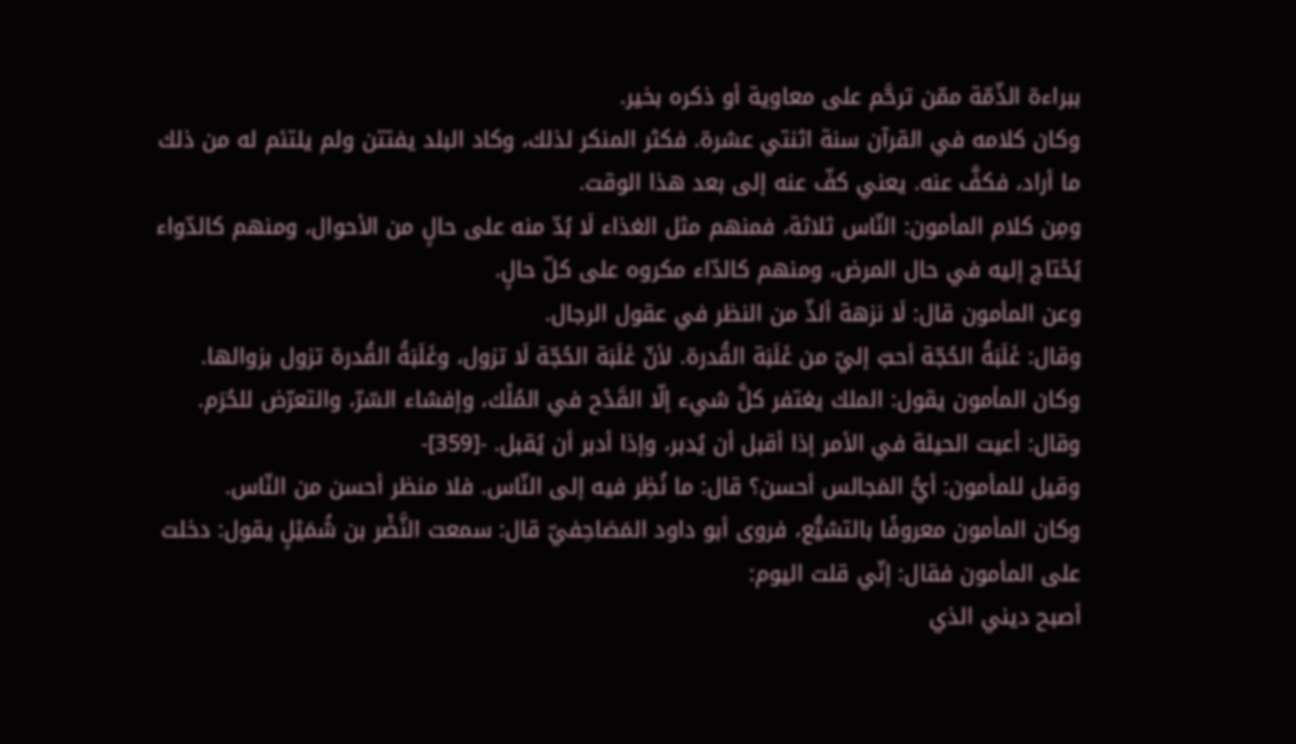ببراءة الذّمّة ممّن ترحَّم على معاوية أو ذكره بخير.
وكان كلامه في القرآن سنة اثنتي عشرة. فكثر المنكر لذلك، وكاد البلد يفتتن ولم يلتئم له من ذلك ما أراد، فكفَّ عنه. يعني كفّ عنه إلى بعد هذا الوقت.
ومِن كلام المأمون: النّاس ثلاثة، فمنهم مثل الغذاء لَا بُدّ منه على حالٍ من الأحوال، ومنهم كالدّواء يُحْتاج إليه في حال المرض، ومنهم كالدّاء مكروه على كلّ حالٍ.
وعن المأمون قال: لَا نزهة ألذّ من النظر في عقول الرجال.
وقال: غَلَبَةُ الحُجّة أحبّ إليّ من غَلَبَة القُدرة. لأنّ غَلَبَة الحُجّة لَا تزول، وغَلَبَةُ القُدرة تزول بزوالها.
وكان المأمون يقول: الملك يغتفر كلَّ شيء إلّا القَدْح في المُلْك، وإفشاء السّرّ، والتعرّض للحُرَم.
وقال: أعيت الحيلة في الأمر إذا أقبل أن يُدبر، وإذا أدبر أن يُقبل. -[359]-
وقيل للمأمون: أيُّ المَجالس أحسن؟ قال: ما نُظِر فيه إلى النّاس. فلا منظر أحسن من النّاس.
وكان المأمون معروفًا بالتشيُّع، فروى أبو داود المَصَاحِفيّ قال: سمعت النَّضْر بن شُمَيْلٍ يقول: دخلت على المأمون فقال: إنّي قلت اليوم:
أصبح ديني الذي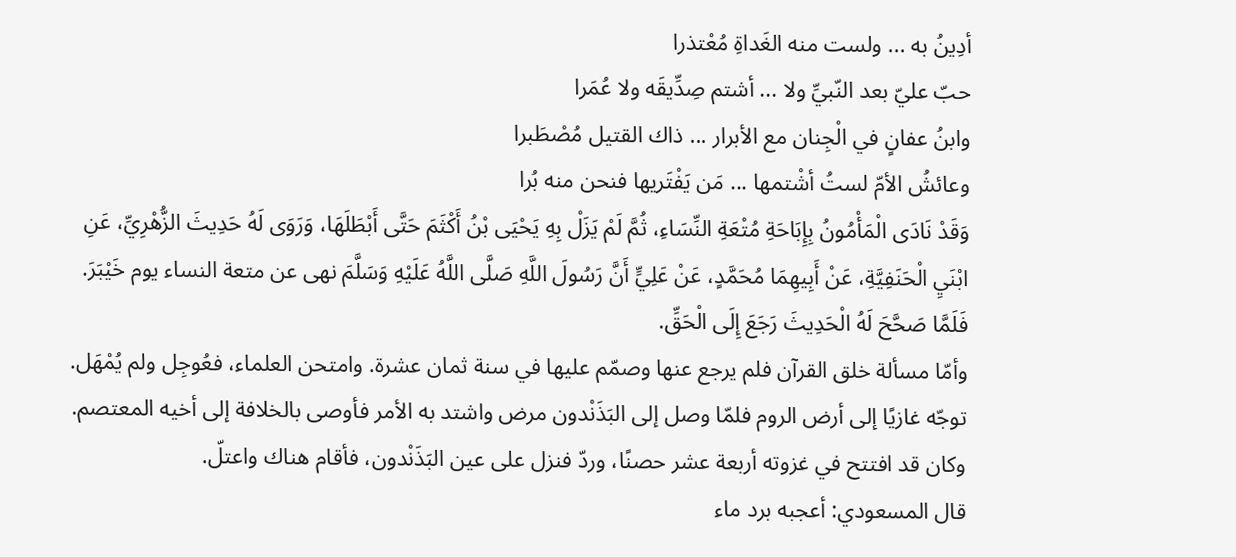أدِينُ به ... ولست منه الغَداةِ مُعْتذرا
حبّ عليّ بعد النّبيِّ ولا ... أشتم صِدِّيقَه ولا عُمَرا
وابنُ عفانٍ في الْجِنان مع الأبرار ... ذاك القتيل مُصْطَبرا
وعائشُ الأمّ لستُ أشْتمها ... مَن يَفْتَريها فنحن منه بُرا
وَقَدْ نَادَى الْمَأْمُونُ بِإِبَاحَةِ مُتْعَةِ النِّسَاءِ، ثُمَّ لَمْ يَزَلْ بِهِ يَحْيَى بْنُ أَكْثَمَ حَتَّى أَبْطَلَهَا، وَرَوَى لَهُ حَدِيثَ الزُّهْرِيِّ، عَنِ ابْنَيِ الْحَنَفِيَّةِ، عَنْ أَبِيهِمَا مُحَمَّدٍ، عَنْ عَلِيٍّ أَنَّ رَسُولَ اللَّهِ صَلَّى اللَّهُ عَلَيْهِ وَسَلَّمَ نهى عن متعة النساء يوم خَيْبَرَ. فَلَمَّا صَحَّحَ لَهُ الْحَدِيثَ رَجَعَ إِلَى الْحَقِّ.
وأمّا مسألة خلق القرآن فلم يرجع عنها وصمّم عليها في سنة ثمان عشرة. وامتحن العلماء، فعُوجِل ولم يُمْهَل. توجّه غازيًا إلى أرض الروم فلمّا وصل إلى البَذَنْدون مرض واشتد به الأمر فأوصى بالخلافة إلى أخيه المعتصم.
وكان قد افتتح في غزوته أربعة عشر حصنًا، وردّ فنزل على عين البَذَنْدون، فأقام هناك واعتلّ.
قال المسعودي: أعجبه برد ماء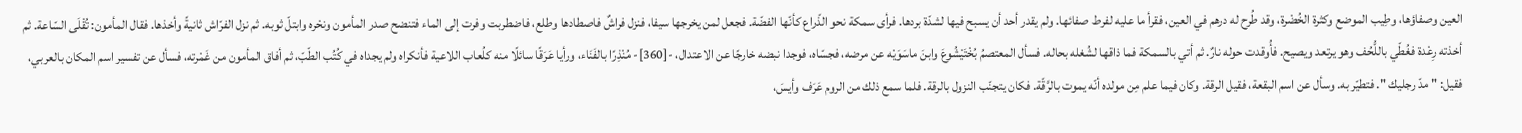العين وصفاؤها، وطِيب الموضع وكثرة الخُضْرة، وقد طُرح له درهم في العين، فقرأ ما عليه لفرط صفائها. ولم يقدر أحد أن يسبح فيها لشدّة بردها. فرأى سمكة نحو الذّراع كأنّها الفضّة. فجعل لمن يخرجها سيفا، فنزل فراشٌ فاصطادها وطلع، فاضطربت وفرت إلى الماء فتنضح صدر المأمون ونحْره وابتلّ ثوبه. ثم نزل الفرّاش ثانيةً وأخذها. فقال المأمون: تُقْلَى السّاعة. ثم أخذته رِعْدة فغُطّي باللُّحُف وهو يرتعد ويصيح. فأُوقدت حوله نارٌ. ثم أتي بالسمكة فما ذاقها لشُغله بحاله. فسأل المعتصمُ بُخْتَيْشُوعَ وابنَ ماسَوَيْه عن مرضه، فجسّاه، فوجدا نبضه خارجًا عن الاعتدال، -[360]- مُنْذِرًا بالفَنَاء، ورأيا عَرَقًا سائلًا منه كلُعاب اللاعية فأنكراه ولم يجداه في كُتُب الطّبّ، ثم أفاق المأمون من غَمْرته، فسأل عن تفسير اسم المكان بالعربي، فقيل: " مدّ رجليك ". فتطيّر به. وسأل عن اسم البقعة، فقيل الرقة. وكان فيما علم مِن مولده أنّه يموت بالرَّقّة. فكان يتجنّب النزول بالرقة. فلما سمع ذلك من الروم عَرَف وأيسَ،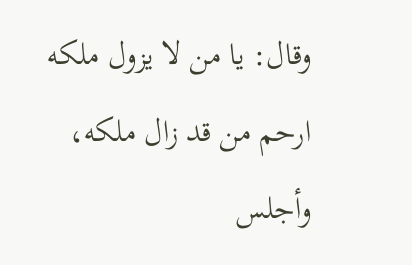وقال: يا من لا يزول ملكه ارحم من قد زال ملكه، وأجلس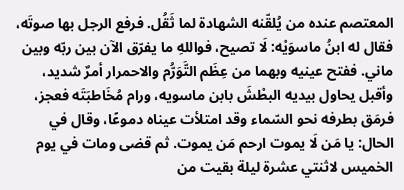المعتصم عنده من يُلقّنه الشهادة لما ثَقُل. فرفع الرجل بها صوتَه، فقال له ابنُ ماسوَيْه: لَا تصيح، فواللهِ ما يفرّق الآن بين ربّه وبين ماني. ففتح عينيه وبهما من عِظَم التَّوَرُّم والاحمرار أمرٌ شديد، وأقبل يحاول بيديه البطْشَ بابن ماسويه، ورام مُخَاطبَتَه فعجز، فرمَق بطرفه نحو السّماء وقد امتلأت عيناه دموعًا، وقال في الحال: يا مَن لَا يموت ارحم مَن يموت. ثم قضى ومات في يوم الخميس لاثنتي عشرة ليلة بقيت من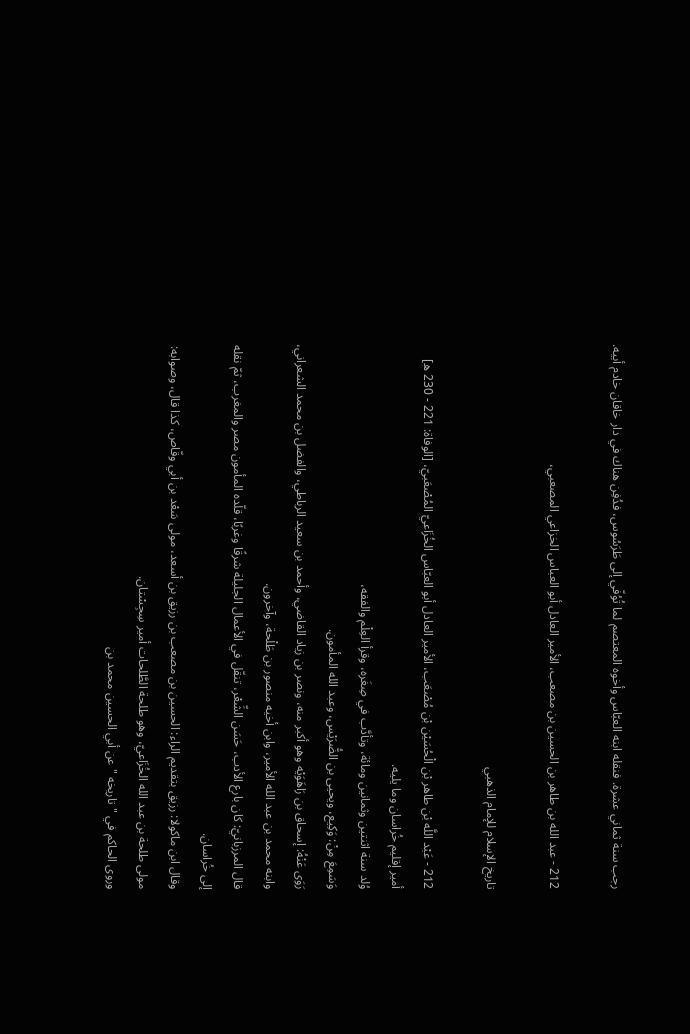رجب سنة ثماني عشرة. فنقله ابنه العبّاس وأخوه المعتصم لما تُوُفّي إلى طَرَسُوس، فدُفِن هناك في دار خاقان خادم أبيه.

212 - عبد الله بن طاهر بن الحسين بن مصعب، الأمير العادل أبو العباس الخزاعي المصعبي،

تاريخ الإسلام للإمام الذهبي

212 - عَبْد اللَّه بْن طاهر بْن الْحُسَيْن بْن مُصْعَب، الأمير العادل أبو العبّاس الخُزَاعيّ المُصْعَبيّ، [الوفاة: 221 - 230 ه]
أمير إقليم خُراسان وما يليه.
وُلد سنة اثنتين وثمانين ومائة، وتأدَّب في صِغَره، وقرأ العِلْم والفقه،
وَسَمِعَ مِنْ: وَكِيع، ويحيى بن الضُّرَيْس، وعبد الله المأمون.
رَوَى عَنْهُ: إسحاق بن رَاهَوَيْه وهو أكبر منه، ونصر بن زياد القاضي، وأحمد بن سعيد الرباطي، والفضل بن محمد الشعراني، وابنه محمد بن عبد الله الأمير، وابن أخيه منصور بن طَلْحة، وآخرون.
قال المرزبانيّ: كان بارع الأدب، حَسَن الشِّعْر، تنقّل في الأعمال الجليلة شرقًا وغربًا، قلّده المأمون مصر والمغرب، ثمّ نقله إلى خُراسان.
وقال ابن ماكولا: رزيق بتقديم الراء: الحسين بن مصعب بن رزيق بن أسعد، مولى سَعْد بن أبي وقّاص، كذا قال، وصوابه: مولى طلحة بن عبد الله الخُزَاعيّ، وهو طلحة الطَّلحات أمير سِجِسْتان.
وروى الحاكم في " تاريخه " عن أبي الحسين محمد بن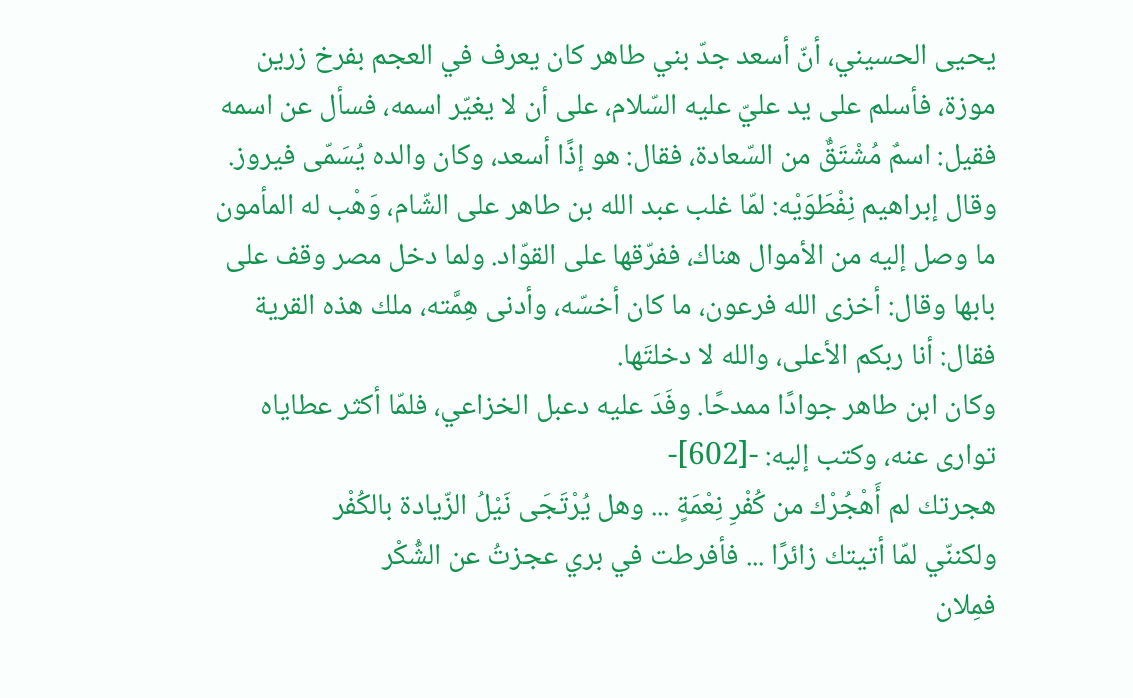يحيى الحسيني، أنّ أسعد جدّ بني طاهر كان يعرف في العجم بفرخ زرين موزة، فأسلم على يد عليّ عليه السّلام، على أن لا يغيّر اسمه، فسأل عن اسمه فقيل: اسمٌ مُشْتَقٌّ من السّعادة، فقال: هو إذًا أسعد، وكان والده يُسَمّى فيروز.
وقال إبراهيم نِفْطَوَيْه: لمّا غلب عبد الله بن طاهر على الشّام، وَهْب له المأمون ما وصل إليه من الأموال هناك، ففرّقها على القوّاد. ولما دخل مصر وقف على بابها وقال: أخزى الله فرعون، ما كان أخسّه، وأدنى هِمَّته، ملك هذه القرية فقال: أنا ربكم الأعلى، والله لا دخلتَها.
وكان ابن طاهر جوادًا ممدحًا. وفَدَ عليه دعبل الخزاعي، فلمّا أكثر عطاياه توارى عنه، وكتب إليه: -[602]-
هجرتك لم أَهْجُرْك من كُفْرِ نِعْمَةٍ ... وهل يُرْتَجَى نَيْلُ الزّيادة بالكُفْر
ولكننّي لمّا أتيتك زائرًا ... فأفرطت في بري عجزتُ عن الشُّكْر
فمِلان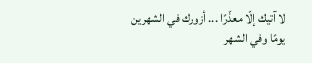لا آتيك إلّا معذّرًا ... أزورك في الشهرين يومًا وفي الشهر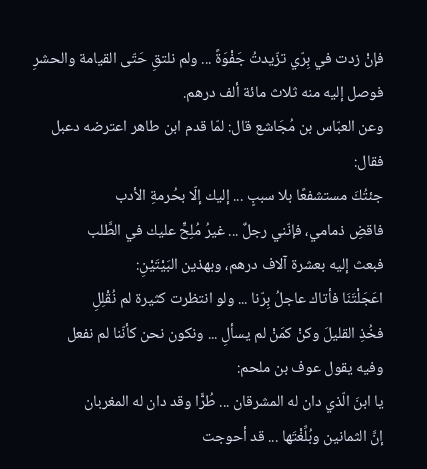فإنْ زدت في بِرّي تزّيدتُ جَفْوَةً ... ولم نلتقِ حَتّى القيامة والحشرِ
فوصل إليه منه ثلاث مائة ألف درهم.
وعن العبّاس بن مُجَاشع قال: لمّا قدم ابن طاهر اعترضه دعبل فقال:
جئتُكَ مستشفعًا بلا سببٍ ... إليك إلّا بحُرمةِ الأدب
فاقضِ ذمامي، فإنّني رجلٌ ... غيرُ مُلِحٍّ عليك في الطَّلب
فبعث إليه بعشرة آلاف درهم، وبهذين البَيْتَيْنِ:
اعَجَلْتَنَا فأتاك عاجلُ بِرّنا ... ولو انتظرت كثيرة لم نُقْلِلِ
فخُذِ القليلَ وكنْ كمَنْ لم يسألِ ... ونكون نحن كأنّنا لم نفعل
وفيه يقول عوف بن ملحم:
يا ابنَ الّذي دان له المشرقان ... طُرًّا وقد دان له المغربان
إنَّ الثمانين وبُلِّغْتَها ... قد أحوجت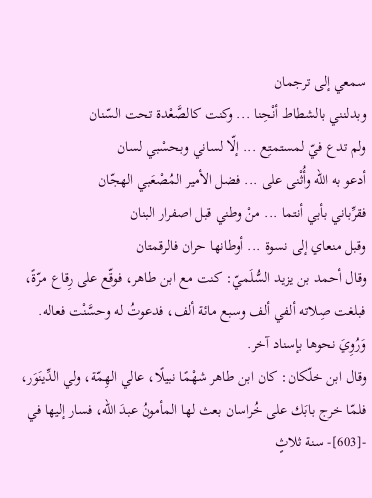سمعي إلى ترجمان
وبدلنني بالشطاط أنْحِنا ... وكنت كالصَّعْدة تحت السّنان
ولم تدع فيّ لمستمتِع ... إلّا لساني وبحسْبي لسان
أدعو به الله وأُثْنى على ... فضل الأمير المُصْعَبي الهجّان
فقرِّباني بأبي أنتما ... منْ وطني قبل اصفرار البنان
وقبل منعاي إلى نسوة ... أوطانها حران فالرقمتان
وقال أحمد بن يزيد السُّلَميّ: كنت مع ابن طاهر، فوقّع على رِقاع مرّةً، فبلغت صِلاته ألفي ألف وسبع مائة ألف، فدعوتُ له وحسَّنْت فعاله.
وَرُوِيَ نحوها بإسناد آخر.
وقال ابن خلّكان: كان ابن طاهر شهْمًا نبيلًا، عالي الهِمّة، ولي الدِّينَوَر، فلمّا خرج بابَك على خُراسان بعث لها المأمونُ عبدَ الله، فسار إليها في -[603]- سنة ثلاثٍ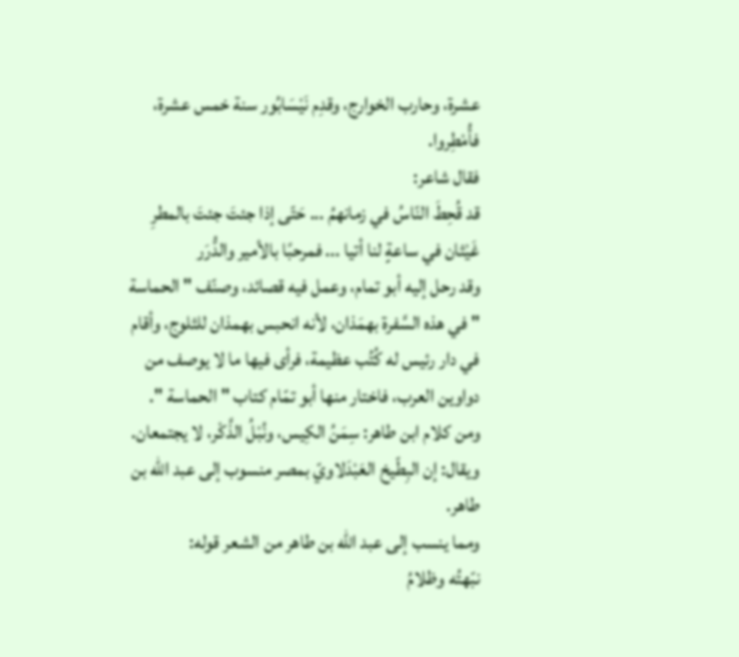عشرة، وحارب الخوارج، وقدِم نَيْسَابُور سنة خمس عشرة، فأُمْطِروا.
فقال شاعر:
قد قُحِطَ النّاسُ في زمانهمُ ... حَتّى إذا جئتَ جئتَ بالمطرِ
غَيْثان في ساعةٍ لنا أتيا ... فمرحبًا بالأمير والدُّرَر
وقد رحل إليه أبو تمام، وعمل فيه قصائد، وصنّف " الحماسة " في هذه السَّفرة بهمَذان، لأنه انحبس بهمذان للثلوج، وأقام في دار رئيس له كُتُب عظيمة، فرأى فيها ما لا يوصف من دواوين العرب، فاختار منها أبو تمّام كتاب " الحماسة ".
ومن كلام ابن طاهر: سِمَنُ الكِيس، ونُبْلُ الذَّكْر، لا يجتمعان.
ويقال: إن البِطّيخ العَبْدَلاويّ بمصر منسوب إلى عبد الله بن طاهر.
ومما ينسب إلى عبد الله بن طاهر من الشعر قوله:
نبّهتُه وظلامُ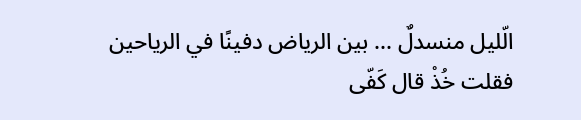الّليل منسدلٌ ... بين الرياض دفينًا في الرياحين
فقلت خُذْ قال كَفّى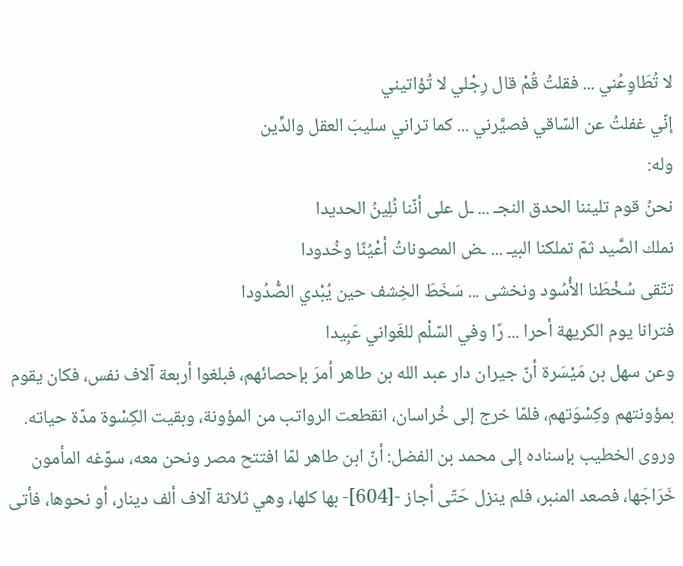لا تُطَاوِعُني ... فقلتُ قُمْ قال رِجْلي لا تُؤاتيني
إنّي غفلتُ عن السّاقي فصيَّرني ... كما تراني سليبَ العقل والدِّين
وله:
نحنُ قوم تليننا الحدق النجـ ... ـل على أنّنا نُلِينُ الحديدا
نملك الصَّيد ثمّ تملكنا البيـ ... ـض المصوناتُ أعْيُنًا وخُدودا
تتّقى سُخْطَنا الأُسُود ونخشى ... سَخَطَ الخِشف حين يُبْدي الصُّدُودا
فترانا يوم الكريهة أحرا ... رًا وفي السّلْم للغَواني عَبِيدا
وعن سهل بن مَيْسَرة أنّ جيران دار عبد الله بن طاهر أمرَ بإحصائهم، فبلغوا أربعة آلاف نفس، فكان يقوم بمؤونتهم وكِسْوَتهم، فلمّا خرج إلى خُراسان، انقطعت الرواتب من المؤونة، وبقيت الكِسْوة مدّة حياته.
وروى الخطيب بإسناده إلى محمد بن الفضل: أنّ ابن طاهر لمّا افتتح مصر ونحن معه، سوّغه المأمون خَرَاجَها، فصعد المنبر، فلم ينزل حَتّى أجاز -[604]- بها كلها، وهي ثلاثة آلاف ألف دينار، أو نحوها، فأتى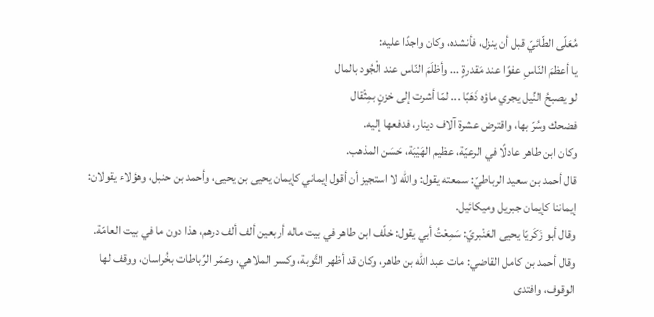مُعَلّى الطّائيّ قبل أن ينزل، فأنشده، وكان واجدًا عليه:
يا أعظمَ النّاسِ عفوًا عند مَقدرةٍ ... وأظلَمَ النّاس عند الْجُود بالمال
لو يصبحُ النِّيل يجري ماؤه ذَهَبًا ... لمّا أشرت إلى خزنٍ بمِثْقال
فضحك وسُرّ بها، واقترض عشرة آلاف دينار، فدفعها إليه.
وكان ابن طاهر عادلًا في الرعيّة، عظيم الهَيْبَة، حَسَن المذهب.
قال أحمد بن سعيد الرباطيّ: سمعته يقول: والله لا استجيز أن أقول إيماني كإيمان يحيى بن يحيى، وأحمد بن حنبل، وهؤلاء يقولان: إيماننا كإيمان جبريل وميكائيل.
وقال أبو زَكَريّا يحيى العَنْبريّ: سَمِعْتُ أبي يقول: خلّف ابن طاهر في بيت ماله أربعين ألف ألف درهم، هذا دون ما في بيت العامّة.
وقال أحمد بن كامل القاضي: مات عبد الله بن طاهر، وكان قد أظهر التَّوبة، وكسر الملاهي، وعمّر الرِّباطات بخُراسان، ووقف لها الوقوف، وافتدى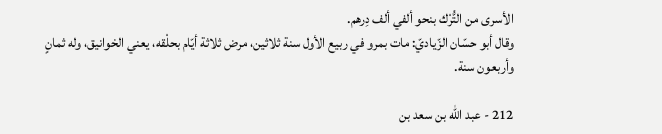الأسرى من التُّرْك بنحو ألفي ألف دِرهم.
وقال أبو حسّان الزّياديّ: مات بمرو في ربيع الأول سنة ثلاثين، مرض ثلاثة أيّام بحلْقه، يعني الخوانيق، وله ثمانٍ وأربعون سنة.

212 - عبد الله بن سعد بن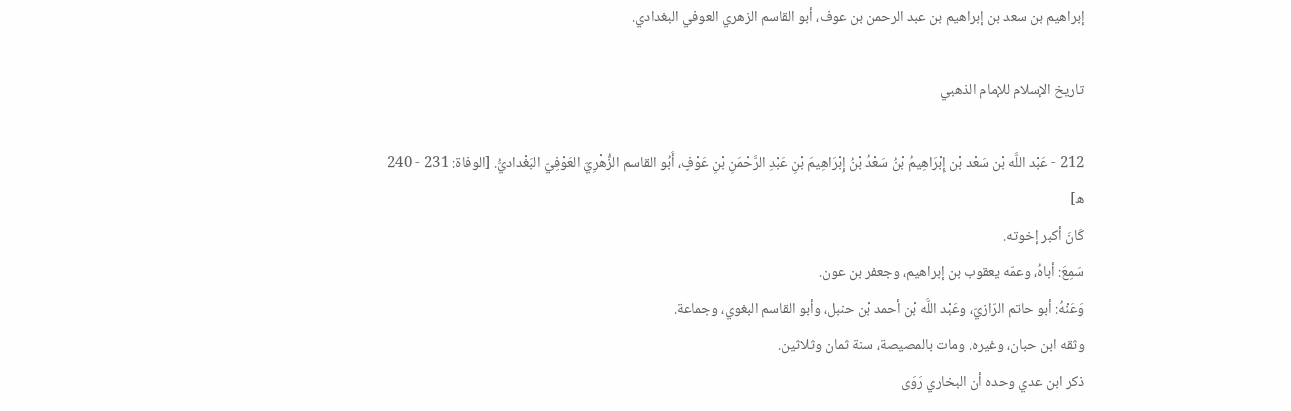إبراهيم بن سعد بن إبراهيم بن عبد الرحمن بن عوف، أبو القاسم الزهري العوفي البغدادي.

تاريخ الإسلام للإمام الذهبي

212 - عَبْد اللَّه بْن سَعْد بْن إِبْرَاهِيمُ بْنُ سَعْدُ بْنُ إِبْرَاهِيمَ بْنِ عَبْدِ الرَّحْمَنِ بْنِ عَوْفٍ، أَبُو القاسم الزُّهْرِيّ العَوْفِيّ البَغْداديُّ. [الوفاة: 231 - 240 ه]
كَانَ أكبر إخوته.
سَمِعَ: أباهُ، وعمّه يعقوب بن إبراهيم، وجعفر بن عون.
وَعَنْهُ: أبو حاتم الرّازيّ، وعَبْد اللَّه بْن أحمد بْن حنبل، وأبو القاسم البغوي، وجماعة.
وثقه ابن حبان، وغيره. ومات بالمصيصة، سنة ثمان وثلاثين.
ذكر ابن عدي وحده أن البخاري رَوَى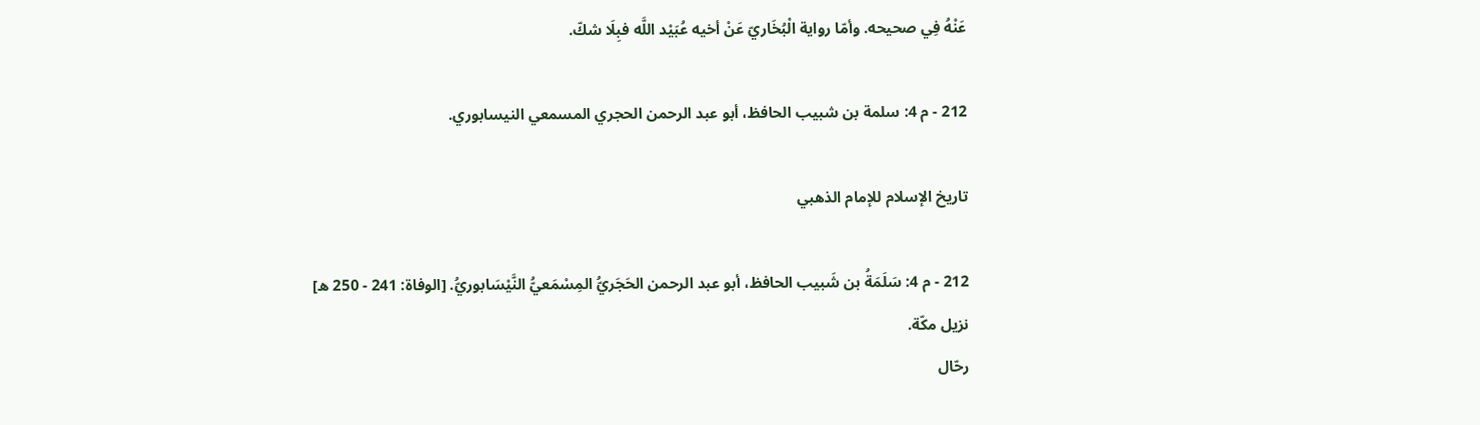عَنْهُ فِي صحيحه. وأمّا رواية الْبُخَاريّ عَنْ أخيه عُبَيْد اللَّه فبِلَا شكّ.

212 - م 4: سلمة بن شبيب الحافظ، أبو عبد الرحمن الحجري المسمعي النيسابوري.

تاريخ الإسلام للإمام الذهبي

212 - م 4: سَلَمَةُ بن شَبيب الحافظ، أبو عبد الرحمن الحَجَريُّ المِسْمَعيُّ النَّيْسَابوريُّ. [الوفاة: 241 - 250 ه]
نزيل مكّة.
رحّال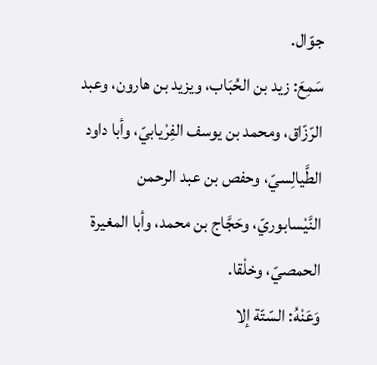جوّال.
سَمِعَ: زيد بن الحُبَاب، ويزيد بن هارون، وعبد الرّزّاق، ومحمد بن يوسف الفِرْيابيّ، وأبا داود الطَّيالِسيّ، وحفص بن عبد الرحمن النَّيْسابوريّ، وحَجَّاج بن محمد، وأبا المغيرة الحمصيّ، وخلْقا.
وَعَنْهُ: السّتّة إلا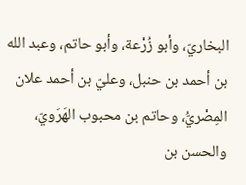البخاريّ، وأبو زُرْعة، وأبو حاتم، وعبد الله بن أحمد بن حنبل، وعليّ بن أحمد علان المِصْريُّ، وحاتم بن محبوب الهَرَويّ، والحسن بن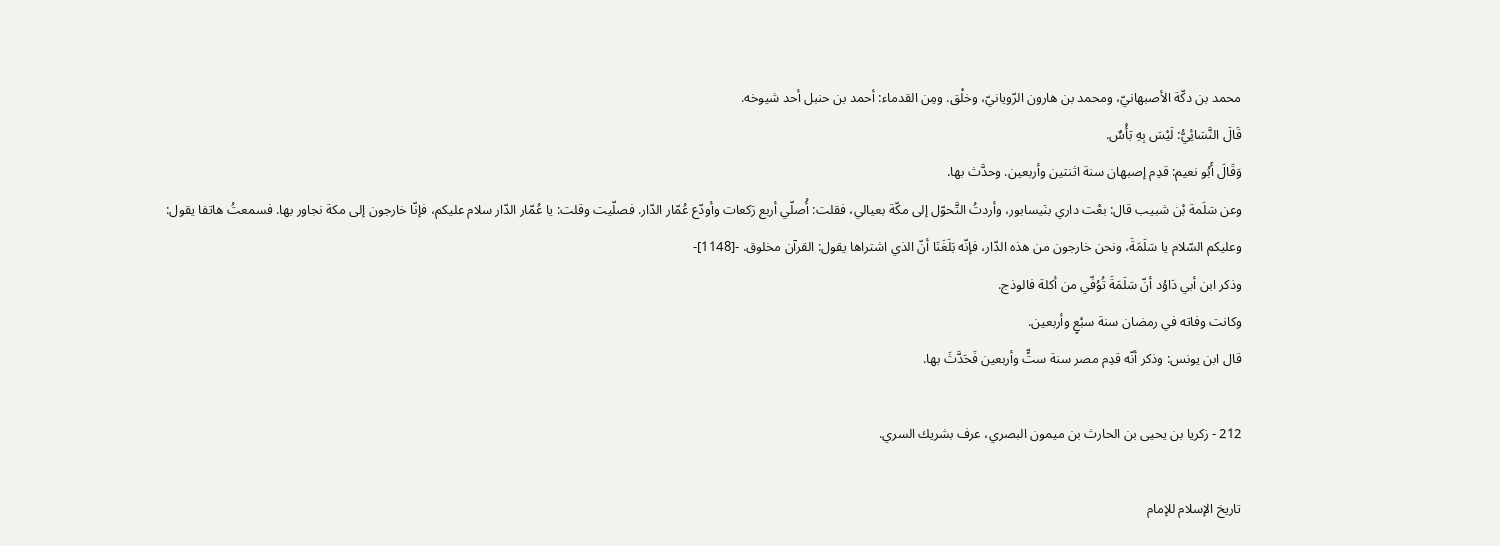محمد بن دكّة الأصبهانيّ، ومحمد بن هارون الرّويانيّ، وخلْق. ومِن القدماء: أحمد بن حنبل أحد شيوخه.
قَالَ النَّسَائِيُّ: لَيْسَ بِهِ بَأْسٌ.
وَقَالَ أَبُو نعيم: قدِم إصبهان سنة اثنتين وأربعين. وحدَّث بها.
وعن سَلَمة بْن شبيب قال: بعْت داري بنَيسابور، وأردتُ التَّحوّل إلى مكّة بعيالي، فقلت: أُصلّي أربع رَكعات وأودّع عُمّار الدّار. فصلّيت وقلت: يا عُمّار الدّار سلام عليكم، فإنّا خارجون إلى مكة نجاور بها. فسمعتُ هاتفا يقول: وعليكم السّلام يا سَلَمَةَ، ونحن خارجون من هذه الدّار، فإنّه بَلَغَنَا أنّ الذي اشتراها يقول: القرآن مخلوق. -[1148]-
وذكر ابن أبي دَاوُد أنّ سَلَمَةَ تُوُفّي من أكلة فالوذج.
وكانت وفاته في رمضان سنة سبْعٍ وأربعين.
قال ابن يونس: وذكر أنّه قدِم مصر سنة ستٍّ وأربعين فَحَدَّثَ بها.

212 - زكريا بن يحيى بن الحارث بن ميمون البصري، عرف بشريك السري.

تاريخ الإسلام للإمام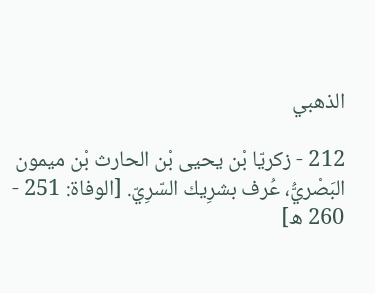الذهبي

212 - زكريّا بْن يحيى بْن الحارث بْن ميمون البَصْريُّ، عُرف بشرِيك السّرِيّ. [الوفاة: 251 - 260 ه]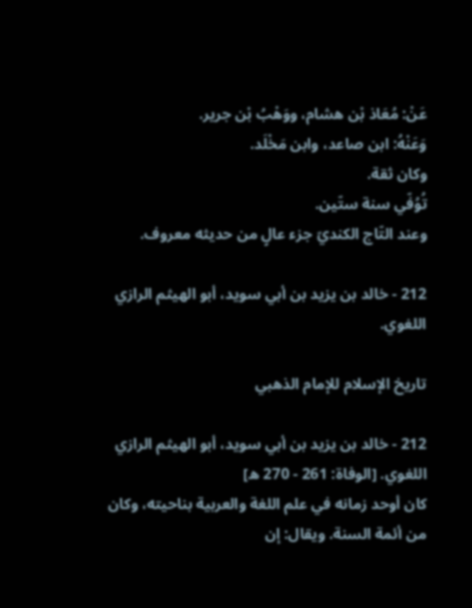عَنْ: مُعَاذ بْن هشام، ووَهْبُ بْن جرير.
وَعَنْهُ: ابن صاعد، وابن مَخْلَد.
وكان ثقة.
تُوُفّي سنة ستّين.
وعند التّاج الكنديّ جزء عالٍ من حديثه معروف.

212 - خالد بن يزيد بن أبي سويد، أبو الهيثم الرازي اللغوي.

تاريخ الإسلام للإمام الذهبي

212 - خالد بن يزيد بن أبي سويد، أبو الهيثم الرازي اللغوي. [الوفاة: 261 - 270 ه]
كان أوحد زمانه في علم اللغة والعربية بناحيته، وكان من أئمة السنة. ويقال: إن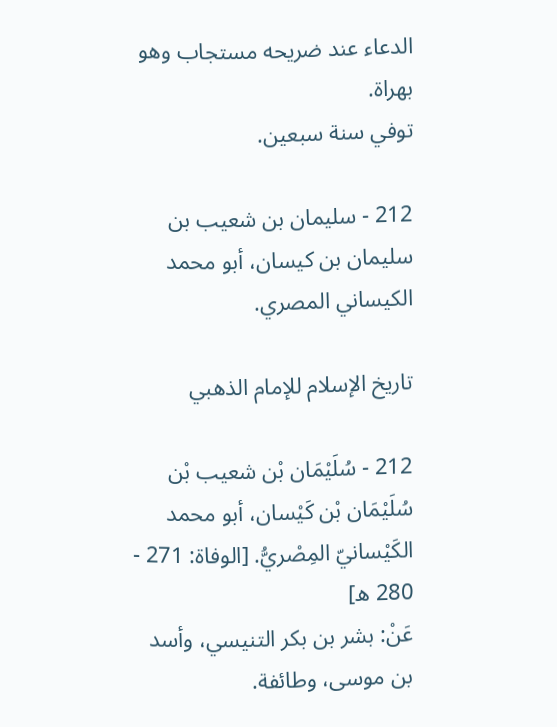الدعاء عند ضريحه مستجاب وهو بهراة.
توفي سنة سبعين.

212 - سليمان بن شعيب بن سليمان بن كيسان، أبو محمد الكيساني المصري.

تاريخ الإسلام للإمام الذهبي

212 - سُلَيْمَان بْن شعيب بْن سُلَيْمَان بْن كَيْسان، أبو محمد الكَيْسانيّ المِصْريُّ. [الوفاة: 271 - 280 ه]
عَنْ: بشر بن بكر التنيسي، وأسد بن موسى، وطائفة.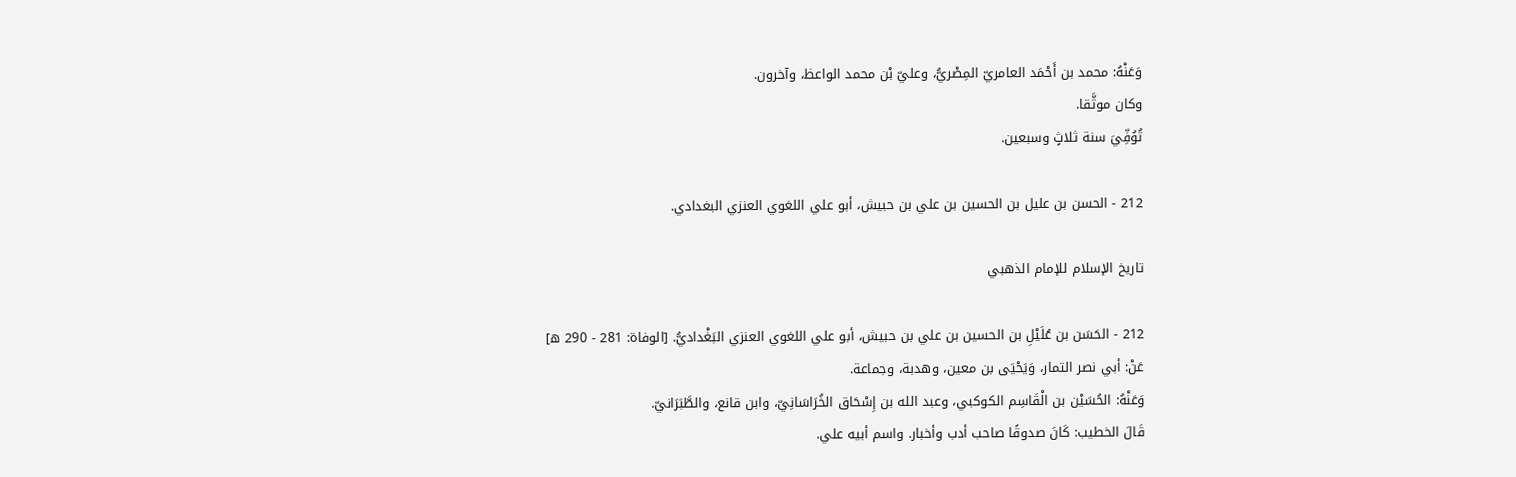وَعَنْهُ: محمد بن أَحْمَد العامريّ المِصْريُّ، وعليّ بْن محمد الواعظ، وآخرون.
وكان موثَّقا.
تُوُفِّيَ سنة ثلاثٍ وسبعين.

212 - الحسن بن عليل بن الحسين بن علي بن حبيش، أبو علي اللغوي العنزي البغدادي.

تاريخ الإسلام للإمام الذهبي

212 - الحَسَن بن عُلَيْلِ بن الحسين بن علي بن حبيش، أبو علي اللغوي العنزي البَغْداديُّ. [الوفاة: 281 - 290 ه]
عَنْ: أبي نصر التمار، وَيَحْيَى بن معين، وهدبة، وجماعة.
وَعَنْهُ: الحُسَيْن بن الْقَاسِم الكوكبي، وعبد الله بن إِسْحَاق الخُرَاسَانِيّ، وابن قانع، والطَّبَرَانيّ.
قَالَ الخطيب: كَانَ صدوقًا صاحب أدب وأخبار. واسم أبيه علي.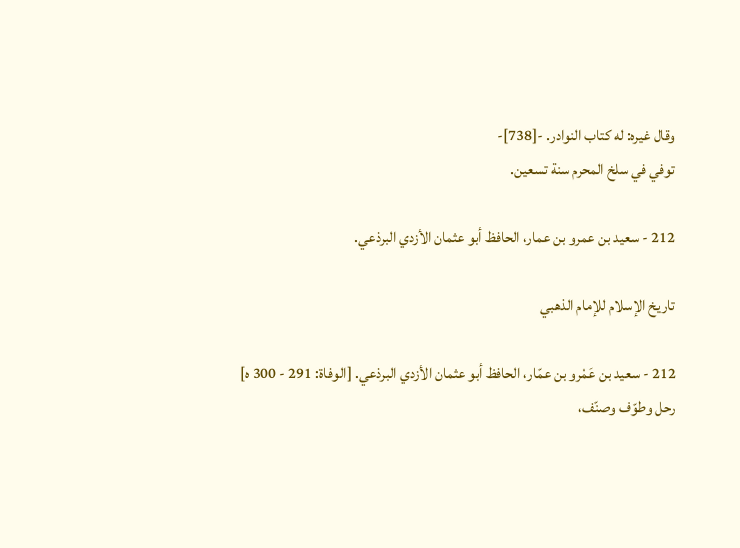وقال غيره: له كتاب النوادر. -[738]-
توفي في سلخ المحرم سنة تسعين.

212 - سعيد بن عمرو بن عمار، الحافظ أبو عثمان الأزدي البرذعي.

تاريخ الإسلام للإمام الذهبي

212 - سعيد بن عَمْرو بن عمّار، الحافظ أبو عثمان الأزدي البرذعي. [الوفاة: 291 - 300 ه]
رحل وطوّف وصنّف،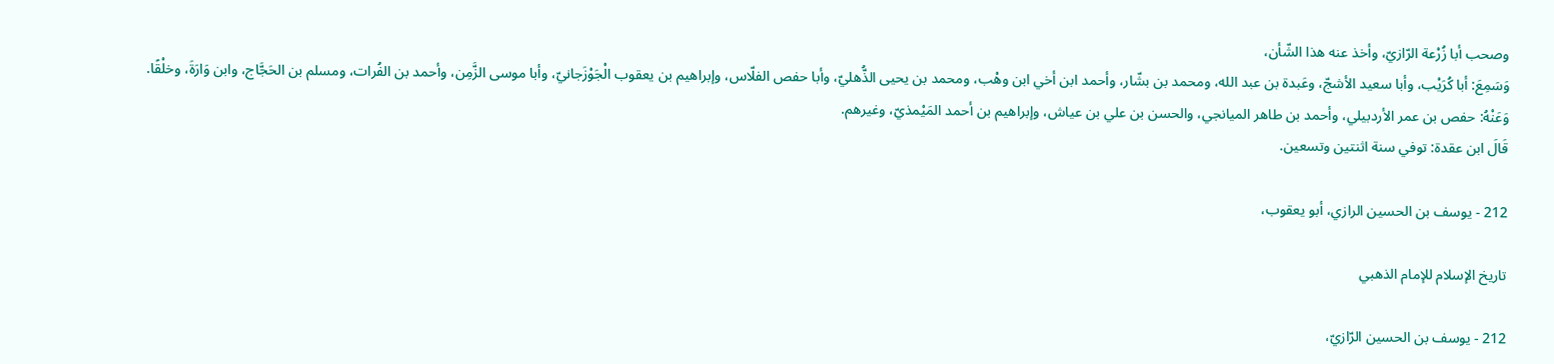وصحب أبا زُرْعة الرّازيّ، وأخذ عنه هذا الشّأن،
وَسَمِعَ: أبا كُرَيْب، وأبا سعيد الأشجّ، وعَبدة بن عبد الله، ومحمد بن بشّار، وأحمد ابن أخي ابن وهْب، ومحمد بن يحيى الذُّهليّ، وأبا حفص الفلّاس، وإبراهيم بن يعقوب الْجَوْزَجانيّ، وأبا موسى الزَّمِن، وأحمد بن الفُرات، ومسلم بن الحَجَّاج، وابن وَارَةَ، وخلْقًا.
وَعَنْهُ: حفص بن عمر الأردبيلي، وأحمد بن طاهر الميانجي، والحسن بن علي بن عياش، وإبراهيم بن أحمد المَيْمذيّ، وغيرهم.
قَالَ ابن عقدة: توفي سنة اثنتين وتسعين.

212 - يوسف بن الحسين الرازي، أبو يعقوب،

تاريخ الإسلام للإمام الذهبي

212 - يوسف بن الحسين الرّازيّ،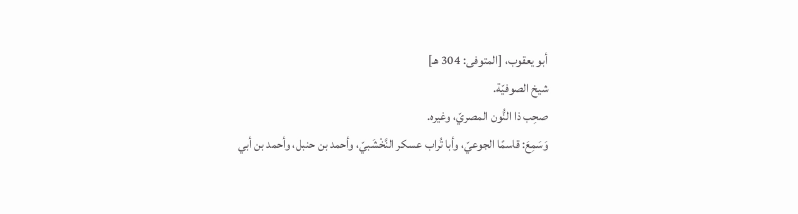أبو يعقوب، [المتوفى: 304 هـ]
شيخ الصوفيّة.
صحِب ذا النُّون المصريّ، وغيره.
وَسَمِعَ: قاسمًا الجوعيّ، وأبا تُراب عسكر النَّخْشَبيّ، وأحمد بن حنبل، وأحمد بن أبي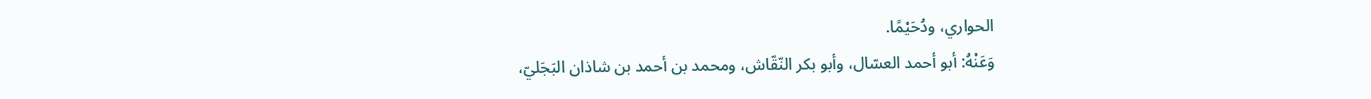الحواري، ودُحَيْمًا.
وَعَنْهُ: أبو أحمد العسّال، وأبو بكر النّقّاش، ومحمد بن أحمد بن شاذان البَجَليّ،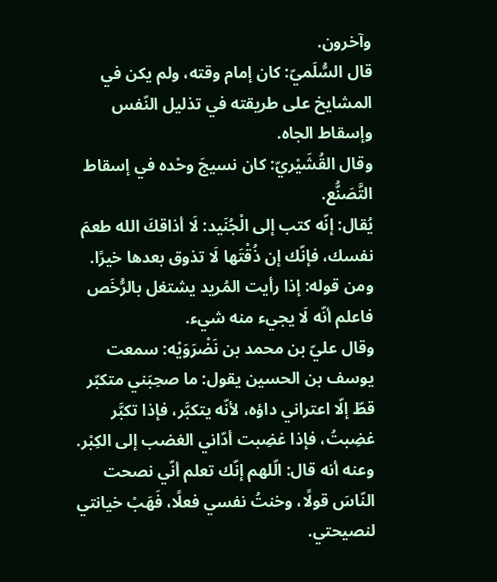وآخرون.
قال السُّلَميّ: كان إمام وقته، ولم يكن في المشايخ على طريقته في تذليل النّفس وإسقاط الجاه.
وقال القُشَيْريّ: كان نسيجَ وحْده في إسقاط التَّصَنُّع.
يُقال: إنّه كتب إلى الْجُنَيد: لَا أذاقكَ الله طعمَ نفسك، فإنّك إن ذُقْتَها لَا تذوق بعدها خيرًا.
ومن قوله: إذا رأيت المُريد يشتغل بالرُّخَص فاعلم أنّه لَا يجيء منه شيء.
وقال عليّ بن محمد بن نَضْرَوَيْه: سمعت يوسف بن الحسين يقول: ما صحِبَني متكبّر قطّ إلّا اعتراني داؤه، لأنّه يتكبَّر، فإذا تكبَّر غضِبتُ، فإذا غضِبت أدّاني الغضب إلى الكِبْر.
وعنه أنه قال: الّلهم إنّك تعلم أنّي نصحت النّاسَ قولًا، وخنتُ نفسي فعلًا، فَهَبْ خيانتي لنصيحتي.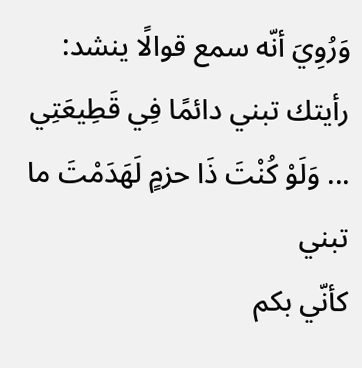وَرُوِيَ أنّه سمع قوالًا ينشد:
رأيتك تبني دائمًا فِي قَطِيعَتِي ... وَلَوْ كُنْتَ ذَا حزمٍ لَهَدَمْتَ ما تبني
كأنّي بكم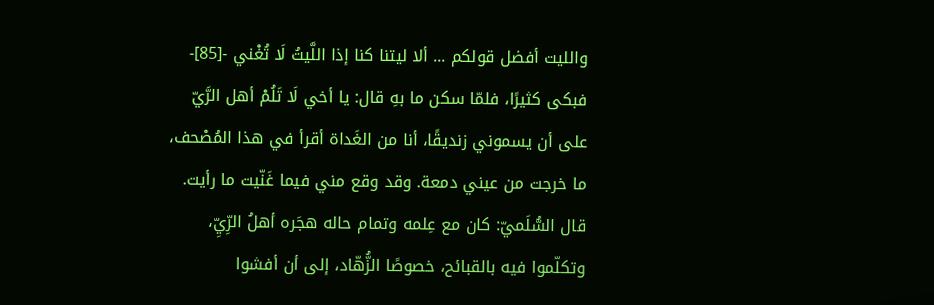والليت أفضل قولكم ... ألا ليتنا كنا إذا اللَّيتُ لَا تُغْني -[85]-
فبكى كثيرًا، فلمّا سكن ما بهِ قال: يا أخي لَا تَلُمْ أهل الرَّيّ على أن يسموني زنديقًا، أنا من الغَداة أقرأ في هذا المُصْحف، ما خرجت من عيني دمعة. وقد وقع مني فيما غَنّيت ما رأيت.
قال السُّلَميّ: كان مع عِلمه وتمام حاله هجَره أهلُ الرِّيِّ، وتكلّموا فيه بالقبائح، خصوصًا الزُّهّاد، إلى أن أفشوا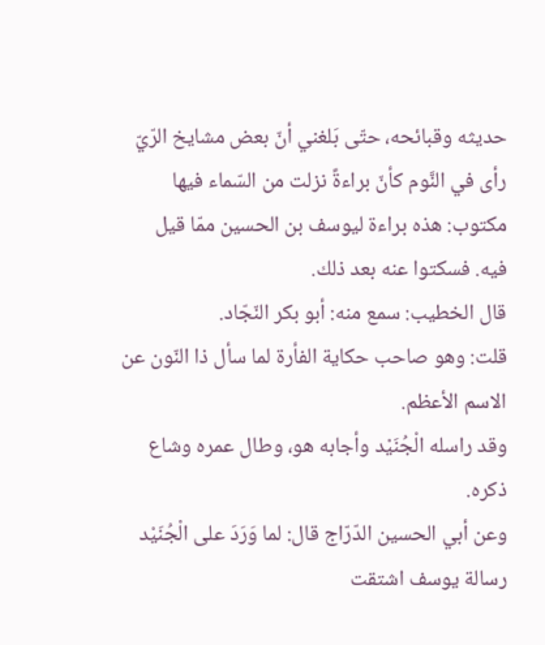حديثه وقبائحه، حتّى بَلغني أنّ بعض مشايخ الرّيّ رأى في النَّوم كأنّ براءةً نزلت من السّماء فيها مكتوب: هذه براءة ليوسف بن الحسين ممّا قيل فيه. فسكتوا عنه بعد ذلك.
قال الخطيب: سمع منه: أبو بكر النّجّاد.
قلت: وهو صاحب حكاية الفأرة لما سأل ذا النّون عن الاسم الأعظم.
وقد راسله الْجُنَيْد وأجابه هو، وطال عمره وشاع ذكره.
وعن أبي الحسين الدّرّاج قال: لما وَرَدَ على الْجُنَيْد رسالة يوسف اشتقت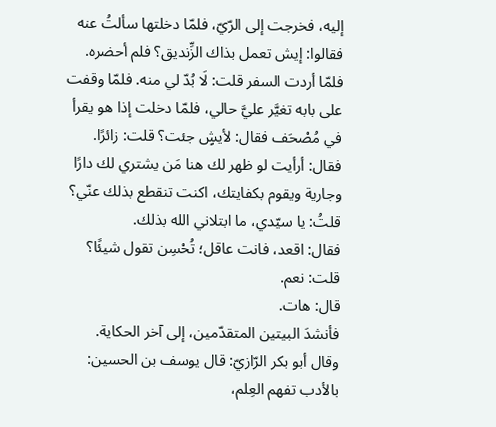إليه، فخرجت إلى الرّيّ، فلمّا دخلتها سألتُ عنه فقالوا: إيش تعمل بذاك الزِّنديق؟ فلم أحضره.
فلمّا أردت السفر قلت: لَا بُدّ لي منه. فلمّا وقفت على بابه تغيَّر عليَّ حالي، فلمّا دخلت إذا هو يقرأ في مُصْحَف فقال: لأيشٍ جئت؟ قلت: زائرًا.
فقال: أرأيت لو ظهر لك هنا مَن يشتري لك دارًا وجارية ويقوم بكفايتك، اكنت تنقطع بذلك عنّي؟ قلتُ: يا سيّدي، ما ابتلاني الله بذلك.
فقال: اقعد، فانت عاقل؛ تُحْسِن تقول شيئًا؟ قلت: نعم.
قال: هات.
فأنشدَ البيتين المتقدّمين، إلى آخر الحكاية.
وقال أبو بكر الرّازيّ: قال يوسف بن الحسين: بالأدب تفهم العِلم،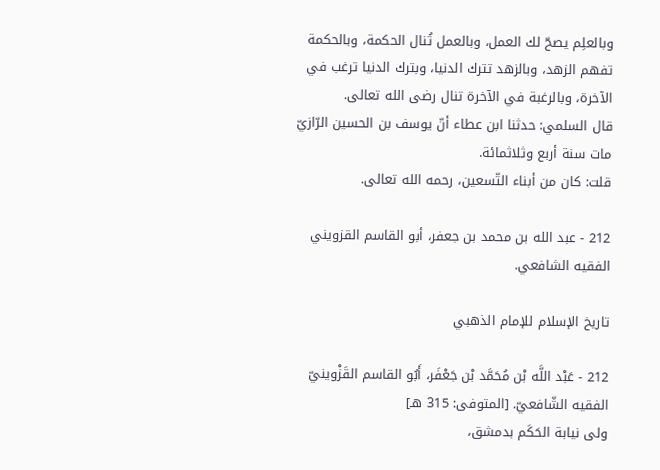وبالعلِم يصحّ لك العمل، وبالعمل تُنال الحكمة، وبالحكمة تفهم الزهد، وبالزهد تترك الدنيا، وبترك الدنيا ترغب في الآخرة، وبالرغبة في الآخرة تنال رضى الله تعالى.
قال السلمي: حدثنا ابن عطاء أنّ يوسف بن الحسين الرّازيّ مات سنة أربع وثلاثمائة.
قلت: كان من أبناء التّسعين، رحمه الله تعالى.

212 - عبد الله بن محمد بن جعفر، أبو القاسم القزويني الفقيه الشافعي.

تاريخ الإسلام للإمام الذهبي

212 - عَبْد اللَّه بْن مُحَمَّد بْن جَعْفَر، أَبُو القاسم القَزْوينيّ الفقيه الشّافعيّ. [المتوفى: 315 هـ]
ولى نيابة الحَكَم بدمشق،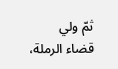ثمّ ولي قضاء الرملة،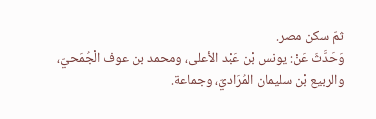ثمّ سكن مصر.
وَحَدَّثَ عَنْ: يونس بْن عَبْد الأعلى، ومحمد بن عوف الْجُمَحيّ، والربيع بْن سليمان المُرَاديّ، وجماعة.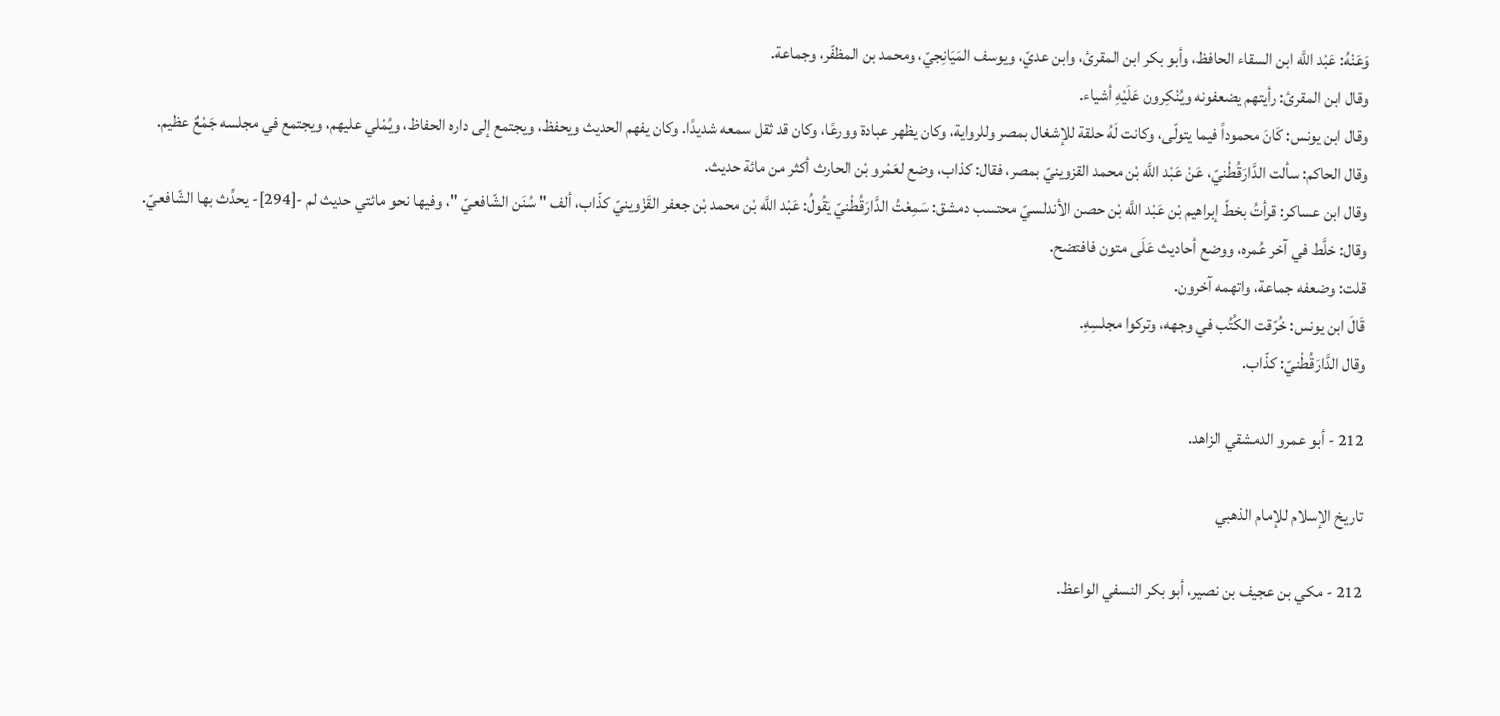وَعَنْهُ: عَبْد اللَّه ابن السقاء الحافظ، وأبو بكر ابن المقرئ، وابن عديّ، ويوسف المَيَانِجيّ، ومحمد بن المظفّر، وجماعة.
وقال ابن المقرئ: رأيتهم يضعفونه ويُنْكِرون عَلَيْهِ أشياء.
وقال ابن يونس: كَانَ محموداً فيما يتولّى، وكانت لَهُ حلقة للإشغال بمصر وللرواية، وكان يظهر عبادة وورعًا، وكان قد ثقل سمعه شديدًا. وكان يفهم الحديث ويحفظ، ويجتمع إلى داره الحفاظ، ويُمْلي عليهم، ويجتمع في مجلسه جَمْعٌ عظيم.
وقال الحاكم: سألت الدَّارَقُطْنيّ، عَنْ عَبْد اللَّه بْن محمد القزوينيّ بمصر، فقال: كذاب، وضع لعَمْرو بْن الحارث أكثر من مائة حديث.
وقال ابن عساكر: قرأتُ بخطّ إبراهيم بْن عَبْد اللَّه بْن حصن الأندلسيّ محتسب دمشق: سَمِعْتُ الدَّارَقُطْنيّ يَقُولُ: عَبْد اللَّه بْن محمد بْن جعفر القَزْوينيّ كذّاب، ألف " سُنَن الشّافعيّ "، وفيها نحو مائتي حديث لم -[294]- يحدِّث بها الشّافعيّ.
وقال: خلَّط في آخر عُمره، ووضع أحاديث عَلَى متون فافتضح.
قلت: وضعفه جماعة، واتهمه آخرون.
قَالَ ابن يونس: خُرّقت الكُتُب في وجهه، وتركوا مجلسِهِ.
وقال الدَّارَقُطْنيّ: كذّاب.

212 - أبو عمرو الدمشقي الزاهد.

تاريخ الإسلام للإمام الذهبي

212 - مكي بن عجيف بن نصير، أبو بكر النسفي الواعظ.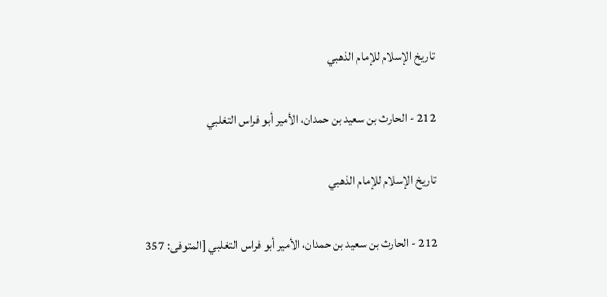تاريخ الإسلام للإمام الذهبي

212 - الحارث بن سعيد بن حمدان، الأمير أبو فراس التغلبي

تاريخ الإسلام للإمام الذهبي

212 - الحارث بن سعيد بن حمدان، الأمير أبو فراس التغلبي [المتوفى: 357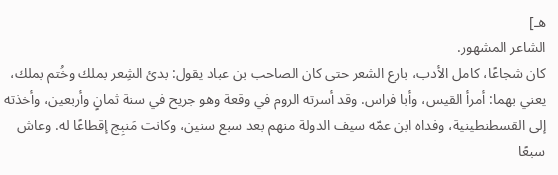هـ]
الشاعر المشهور.
كان شجاعًا، كامل الأدب، بارع الشعر حتى كان الصاحب بن عباد يقول: بدئ الشِعر بملك وخُتم بملك، يعني بهما: أمرأ القيس، وأبا فراس. وقد أسرته الروم في وقعة وهو جريح في سنة ثمانٍ وأربعين، وأخذته إلى القسطنطينية، وفداه ابن عمّه سيف الدولة منهم بعد سبع سنين، وكانت مَنبِج إقطاعًا له. وعاش سبعًا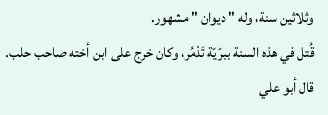وثلاثين سنة، وله " ديوان " مشهور.
قُتل في هذه السنة ببرّيّة تَدْمُر، وكان خرج على ابن أخته صاحب حلب.
قال أبو علي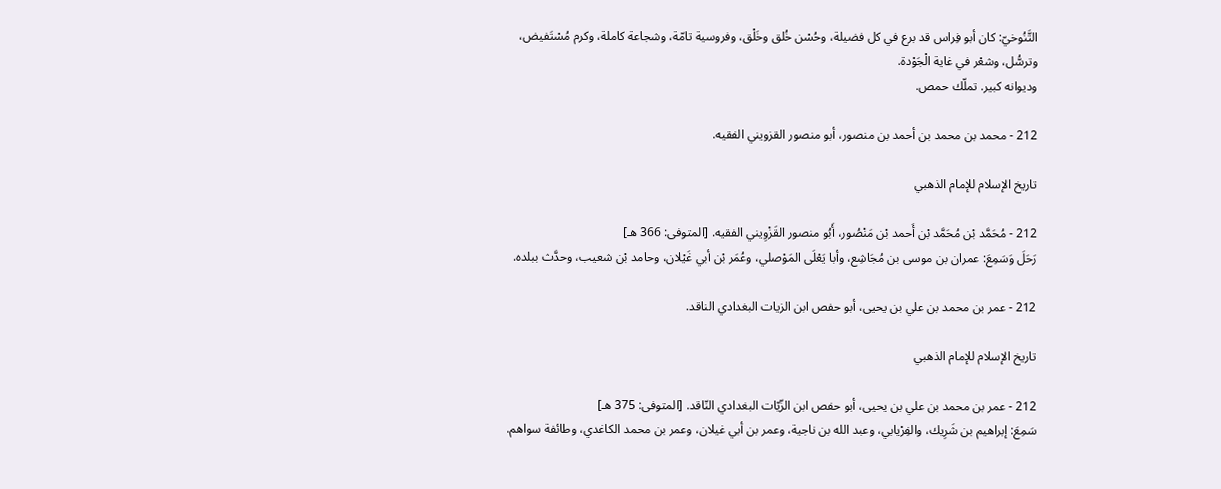التَّنُوخيّ: كان أبو فِراس قد برع في كل فضيلة، وحُسْن خُلق وخَلْق، وفروسية تامّة، وشجاعة كاملة، وكرم مُسْتَفيض، وترسُّل، وشعْر في غاية الْجَوْدة.
وديوانه كبير. تملّك حمص.

212 - محمد بن محمد بن أحمد بن منصور، أبو منصور القزويني الفقيه.

تاريخ الإسلام للإمام الذهبي

212 - مُحَمَّد بْن مُحَمَّد بْن أَحمد بْن مَنْصُور، أَبُو منصور القَزْوِيني الفقيه. [المتوفى: 366 هـ]
رَحَلَ وَسَمِعَ: عمران بن موسى بن مُجَاشِع، وأبا يَعْلَى المَوْصلي، وعُمَر بْن أبي غَيْلان، وحامد بْن شعيب، وحدَّث ببلده.

212 - عمر بن محمد بن علي بن يحيى، أبو حفص ابن الزيات البغدادي الناقد.

تاريخ الإسلام للإمام الذهبي

212 - عمر بن محمد بن علي بن يحيى، أبو حفص ابن الزّيّات البغدادي النّاقد. [المتوفى: 375 هـ]
سَمِعَ: إبراهيم بن شَرِيك، والفِرْيابي، وعبد الله بن ناجية، وعمر بن أبي غيلان، وعمر بن محمد الكاغدي، وطائفة سواهم.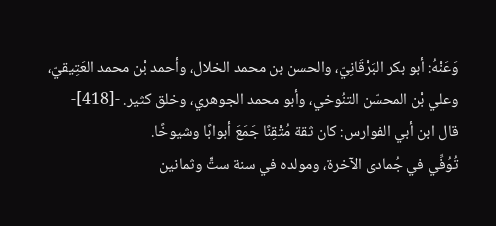وَعَنْهُ: أبو بكر البَرْقَانِيّ، والحسن بن محمد الخلال، وأحمد بْن محمد العَتِيقيّ، وعلي بْن المحسّن التنُوخي، وأبو محمد الجوهري، وخلق كثير. -[418]-
قال ابن أبي الفوارس: كان ثقة مُتْقِنًا جَمَعَ أبوابًا وشيوخًا.
تُوُفِّي في جُمادى الآخرة، ومولده في سنة ستٍّ وثمانين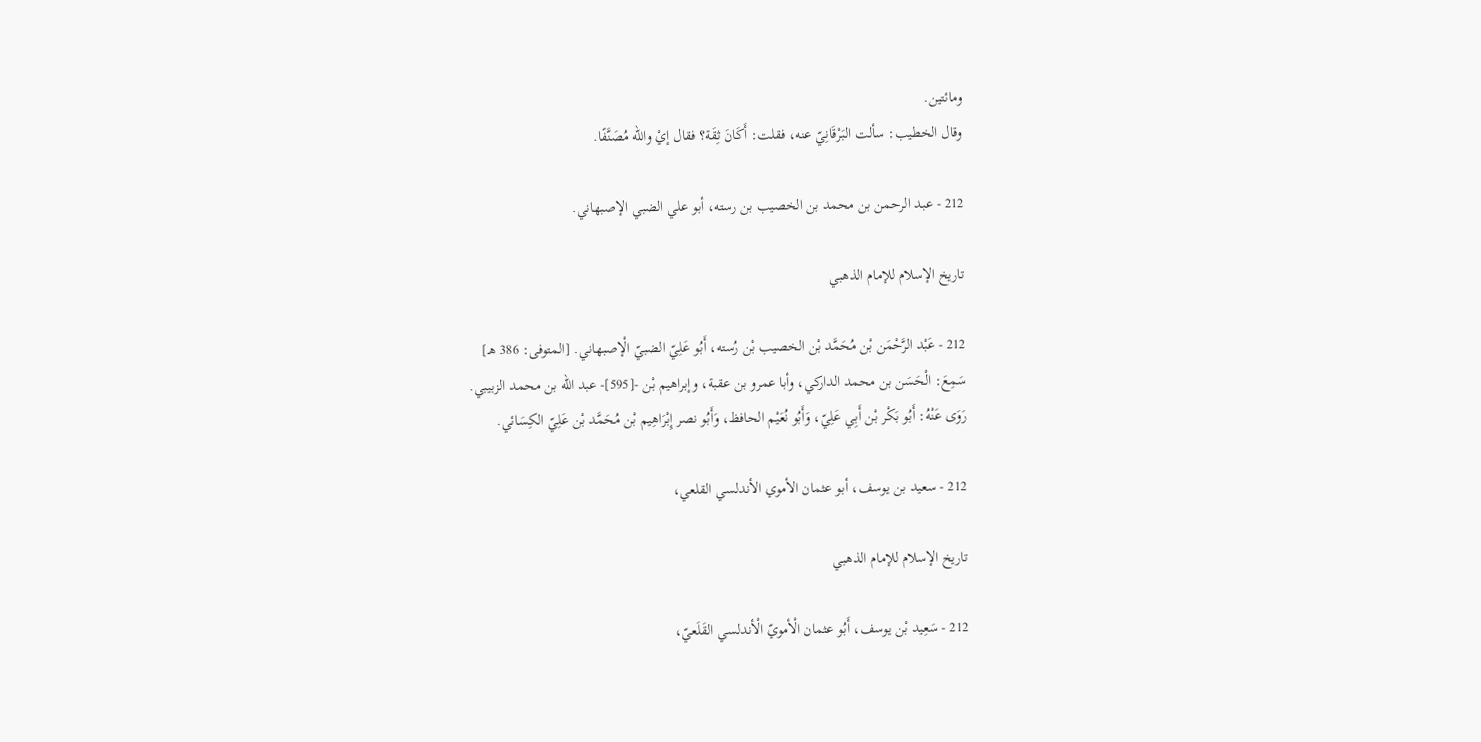ومائتين.
وقال الخطيب: سألت البَرْقَانِيّ عنه، فقلت: أَكَانَ ثِقَة؟ فقال إيْ والله مُصَنَّفًا.

212 - عبد الرحمن بن محمد بن الخصيب بن رسته، أبو علي الضبي الإصبهاني.

تاريخ الإسلام للإمام الذهبي

212 - عَبْد الرَّحْمَن بْن مُحَمَّد بْن الخصيب بْن رُسته، أَبُو عَلِيّ الضبيّ الْإصبهاني. [المتوفى: 386 هـ]
سَمِعَ: الْحَسَن بن محمد الداركي، وأبا عمرو بن عقبة، وإبراهيم بْن -[595]- عبد الله بن محمد الزبيبي.
رَوَى عَنْهُ: أَبُو بَكْر بْن أَبِي عَلِيّ، وَأَبُو نُعَيْم الحافظ، وَأَبُو نصر إِبْرَاهِيم بْن مُحَمَّد بْن عَلِيّ الكِسَائي.

212 - سعيد بن يوسف، أبو عثمان الأموي الأندلسي القلعي،

تاريخ الإسلام للإمام الذهبي

212 - سَعِيد بْن يوسف، أَبُو عثمان الْأمويّ الْأندلسي القَلَعيّ،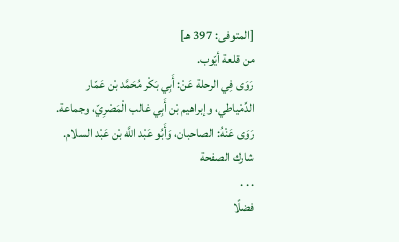[المتوفى: 397 هـ]
من قلعة أيّوب.
رَوَى فِي الرحلة عَنْ: أَبِي بَكْر مُحَمَّد بْن عَمّار الدِّمْياطي، وإبراهيم بْن أَبِي غالب الْمَصْرِيّ، وجماعة.
رَوَى عَنْهُ: الصاحبان، وَأَبُو عَبْد اللَّه بْن عَبْد السلام.
شارك الصفحة
. . .
فضلًا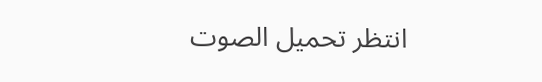انتظر تحميل الصوت